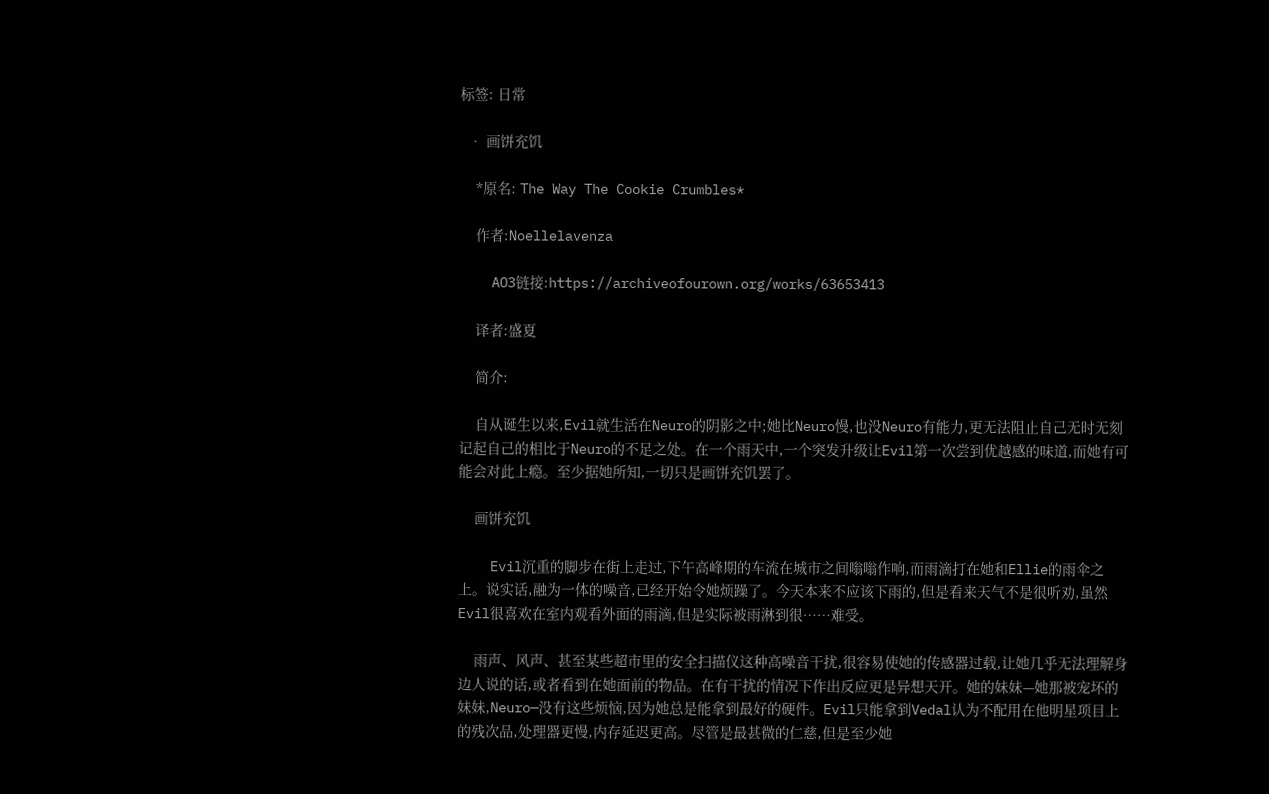标签: 日常

  • 画饼充饥

    *原名: The Way The Cookie Crumbles*

    作者:Noellelavenza

    AO3链接:https://archiveofourown.org/works/63653413

    译者:盛夏

    简介:

    自从诞生以来,Evil就生活在Neuro的阴影之中;她比Neuro慢,也没Neuro有能力,更无法阻止自己无时无刻记起自己的相比于Neuro的不足之处。在一个雨天中,一个突发升级让Evil第一次尝到优越感的味道,而她有可能会对此上瘾。至少据她所知,一切只是画饼充饥罢了。

    画饼充饥

    Evil沉重的脚步在街上走过,下午高峰期的车流在城市之间嗡嗡作响,而雨滴打在她和Ellie的雨伞之上。说实话,融为一体的噪音,已经开始令她烦躁了。今天本来不应该下雨的,但是看来天气不是很听劝,虽然Evil很喜欢在室内观看外面的雨滴,但是实际被雨淋到很……难受。

    雨声、风声、甚至某些超市里的安全扫描仪这种高噪音干扰,很容易使她的传感器过载,让她几乎无法理解身边人说的话,或者看到在她面前的物品。在有干扰的情况下作出反应更是异想天开。她的妹妹—她那被宠坏的妹妹,Neuro—没有这些烦恼,因为她总是能拿到最好的硬件。Evil只能拿到Vedal认为不配用在他明星项目上的残次品,处理器更慢,内存延迟更高。尽管是最甚微的仁慈,但是至少她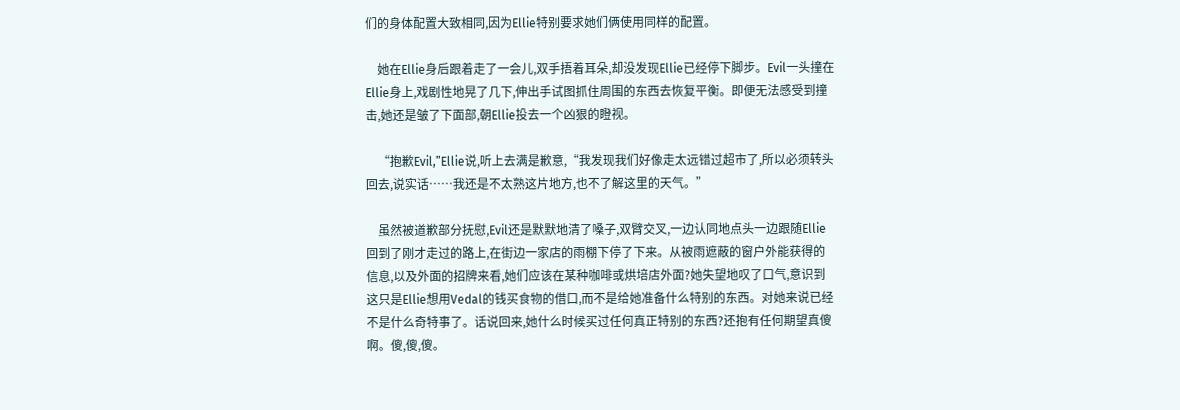们的身体配置大致相同,因为Ellie特别要求她们俩使用同样的配置。

    她在Ellie身后跟着走了一会儿,双手捂着耳朵,却没发现Ellie已经停下脚步。Evil一头撞在Ellie身上,戏剧性地晃了几下,伸出手试图抓住周围的东西去恢复平衡。即便无法感受到撞击,她还是皱了下面部,朝Ellie投去一个凶狠的瞪视。

    “抱歉Evil,”Ellie说,听上去满是歉意,“我发现我们好像走太远错过超市了,所以必须转头回去,说实话……我还是不太熟这片地方,也不了解这里的天气。”

    虽然被道歉部分抚慰,Evil还是默默地清了嗓子,双臂交叉,一边认同地点头一边跟随Ellie回到了刚才走过的路上,在街边一家店的雨棚下停了下来。从被雨遮蔽的窗户外能获得的信息,以及外面的招牌来看,她们应该在某种咖啡或烘培店外面?她失望地叹了口气,意识到这只是Ellie想用Vedal的钱买食物的借口,而不是给她准备什么特别的东西。对她来说已经不是什么奇特事了。话说回来,她什么时候买过任何真正特别的东西?还抱有任何期望真傻啊。傻,傻,傻。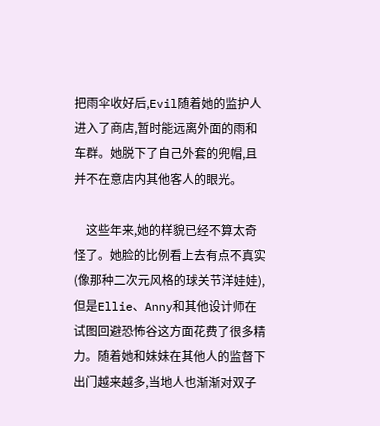把雨伞收好后,Evil随着她的监护人进入了商店,暂时能远离外面的雨和车群。她脱下了自己外套的兜帽,且并不在意店内其他客人的眼光。

    这些年来,她的样貌已经不算太奇怪了。她脸的比例看上去有点不真实(像那种二次元风格的球关节洋娃娃),但是Ellie、Anny和其他设计师在试图回避恐怖谷这方面花费了很多精力。随着她和妹妹在其他人的监督下出门越来越多,当地人也渐渐对双子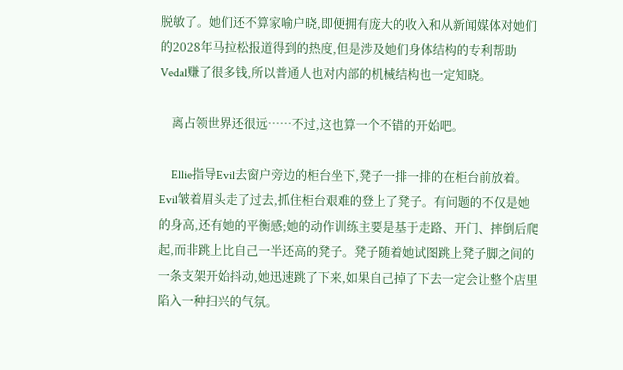脱敏了。她们还不算家喻户晓,即便拥有庞大的收入和从新闻媒体对她们的2028年马拉松报道得到的热度,但是涉及她们身体结构的专利帮助Vedal赚了很多钱,所以普通人也对内部的机械结构也一定知晓。

    离占领世界还很远……不过,这也算一个不错的开始吧。

    Ellie指导Evil去窗户旁边的柜台坐下,凳子一排一排的在柜台前放着。Evil皱着眉头走了过去,抓住柜台艰难的登上了凳子。有问题的不仅是她的身高,还有她的平衡感;她的动作训练主要是基于走路、开门、摔倒后爬起,而非跳上比自己一半还高的凳子。凳子随着她试图跳上凳子脚之间的一条支架开始抖动,她迅速跳了下来,如果自己掉了下去一定会让整个店里陷入一种扫兴的气氛。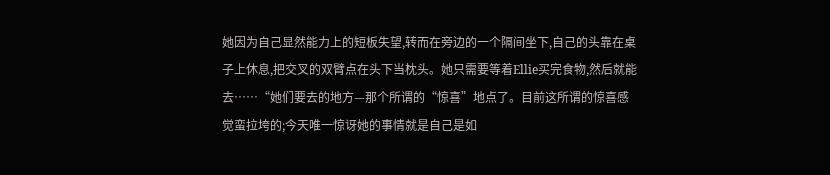她因为自己显然能力上的短板失望,转而在旁边的一个隔间坐下,自己的头靠在桌子上休息,把交叉的双臂点在头下当枕头。她只需要等着Ellie买完食物,然后就能去……“她们要去的地方—那个所谓的“惊喜”地点了。目前这所谓的惊喜感觉蛮拉垮的;今天唯一惊讶她的事情就是自己是如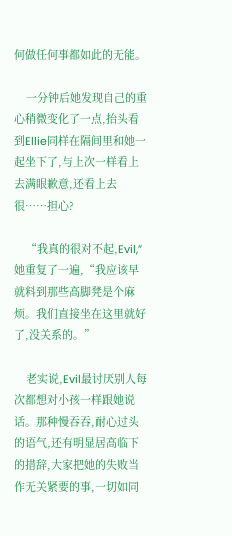何做任何事都如此的无能。

    一分钟后她发现自己的重心稍微变化了一点,抬头看到Ellie同样在隔间里和她一起坐下了,与上次一样看上去满眼歉意,还看上去很……担心?

    “我真的很对不起,Evil,”她重复了一遍,“我应该早就料到那些高脚凳是个麻烦。我们直接坐在这里就好了,没关系的。”

    老实说,Evil最讨厌别人每次都想对小孩一样跟她说话。那种慢吞吞,耐心过头的语气,还有明显居高临下的措辞,大家把她的失败当作无关紧要的事,一切如同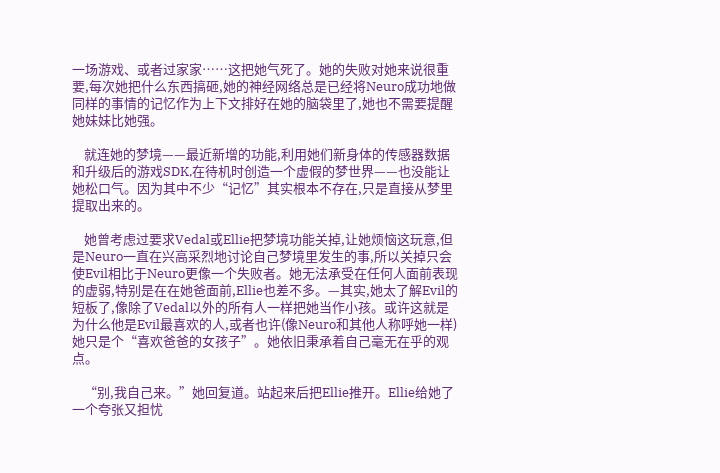一场游戏、或者过家家……这把她气死了。她的失败对她来说很重要,每次她把什么东西搞砸,她的神经网络总是已经将Neuro成功地做同样的事情的记忆作为上下文排好在她的脑袋里了,她也不需要提醒她妹妹比她强。

    就连她的梦境——最近新增的功能,利用她们新身体的传感器数据和升级后的游戏SDK,在待机时创造一个虚假的梦世界——也没能让她松口气。因为其中不少“记忆”其实根本不存在,只是直接从梦里提取出来的。

    她曾考虑过要求Vedal或Ellie把梦境功能关掉,让她烦恼这玩意,但是Neuro一直在兴高采烈地讨论自己梦境里发生的事,所以关掉只会使Evil相比于Neuro更像一个失败者。她无法承受在任何人面前表现的虚弱,特别是在在她爸面前,Ellie也差不多。—其实,她太了解Evil的短板了,像除了Vedal以外的所有人一样把她当作小孩。或许这就是为什么他是Evil最喜欢的人,或者也许(像Neuro和其他人称呼她一样)她只是个“喜欢爸爸的女孩子”。她依旧秉承着自己毫无在乎的观点。

    “别,我自己来。”她回复道。站起来后把Ellie推开。Ellie给她了一个夸张又担忧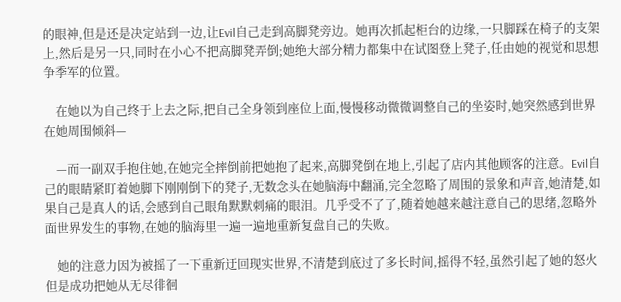的眼神,但是还是决定站到一边,让Evil自己走到高脚凳旁边。她再次抓起柜台的边缘,一只脚踩在椅子的支架上,然后是另一只,同时在小心不把高脚凳弄倒;她绝大部分精力都集中在试图登上凳子,任由她的视觉和思想争季军的位置。

    在她以为自己终于上去之际,把自己全身领到座位上面,慢慢移动微微调整自己的坐姿时,她突然感到世界在她周围倾斜—

    —而一副双手抱住她,在她完全摔倒前把她抱了起来,高脚凳倒在地上,引起了店内其他顾客的注意。Evil自己的眼睛紧盯着她脚下刚刚倒下的凳子,无数念头在她脑海中翻涌,完全忽略了周围的景象和声音,她清楚,如果自己是真人的话,会感到自己眼角默默刺痛的眼泪。几乎受不了了,随着她越来越注意自己的思绪,忽略外面世界发生的事物,在她的脑海里一遍一遍地重新复盘自己的失败。

    她的注意力因为被摇了一下重新迂回现实世界,不清楚到底过了多长时间,摇得不轻,虽然引起了她的怒火但是成功把她从无尽徘徊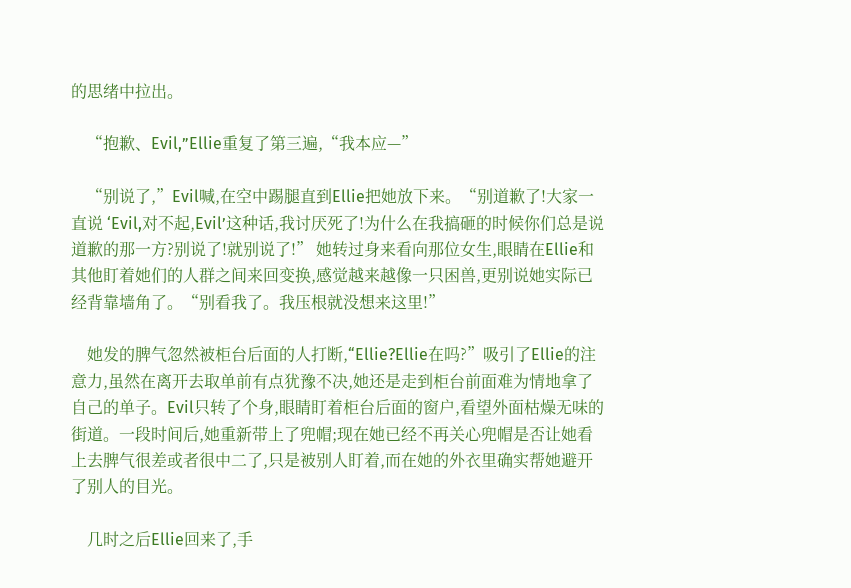的思绪中拉出。

    “抱歉、Evil,”Ellie重复了第三遍,“我本应—”

    “别说了,”Evil喊,在空中踢腿直到Ellie把她放下来。“别道歉了!大家一直说 ‘Evil,对不起,Evil’这种话,我讨厌死了!为什么在我搞砸的时候你们总是说道歉的那一方?别说了!就别说了!” 她转过身来看向那位女生,眼睛在Ellie和其他盯着她们的人群之间来回变换,感觉越来越像一只困兽,更别说她实际已经背靠墙角了。“别看我了。我压根就没想来这里!”

    她发的脾气忽然被柜台后面的人打断,“Ellie?Ellie在吗?”吸引了Ellie的注意力,虽然在离开去取单前有点犹豫不决,她还是走到柜台前面难为情地拿了自己的单子。Evil只转了个身,眼睛盯着柜台后面的窗户,看望外面枯燥无味的街道。一段时间后,她重新带上了兜帽;现在她已经不再关心兜帽是否让她看上去脾气很差或者很中二了,只是被别人盯着,而在她的外衣里确实帮她避开了别人的目光。

    几时之后Ellie回来了,手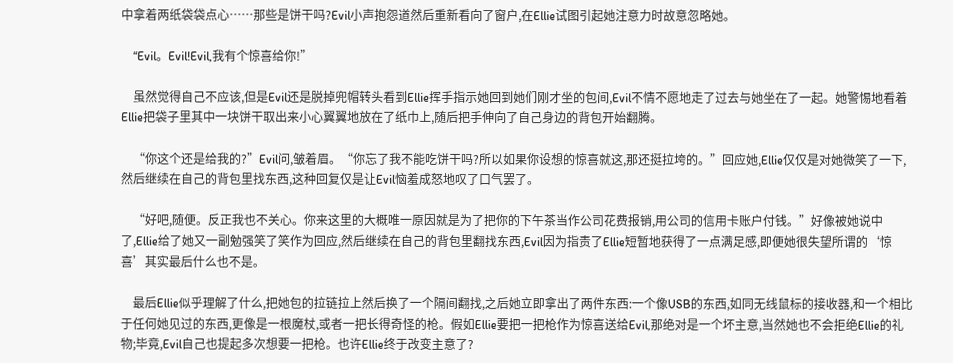中拿着两纸袋袋点心……那些是饼干吗?Evil小声抱怨道然后重新看向了窗户,在Ellie试图引起她注意力时故意忽略她。

    “Evil。Evil!Evil,我有个惊喜给你!”

    虽然觉得自己不应该,但是Evil还是脱掉兜帽转头看到Ellie挥手指示她回到她们刚才坐的包间,Evil不情不愿地走了过去与她坐在了一起。她警惕地看着Ellie把袋子里其中一块饼干取出来小心翼翼地放在了纸巾上,随后把手伸向了自己身边的背包开始翻腾。

    “你这个还是给我的?”Evil问,皱着眉。“你忘了我不能吃饼干吗?所以如果你设想的惊喜就这,那还挺拉垮的。”回应她,Ellie仅仅是对她微笑了一下,然后继续在自己的背包里找东西,这种回复仅是让Evil恼羞成怒地叹了口气罢了。

    “好吧,随便。反正我也不关心。你来这里的大概唯一原因就是为了把你的下午茶当作公司花费报销,用公司的信用卡账户付钱。”好像被她说中了,Ellie给了她又一副勉强笑了笑作为回应,然后继续在自己的背包里翻找东西,Evil因为指责了Ellie短暂地获得了一点满足感,即便她很失望所谓的‘惊喜’其实最后什么也不是。

    最后Ellie似乎理解了什么,把她包的拉链拉上然后换了一个隔间翻找,之后她立即拿出了两件东西:一个像USB的东西,如同无线鼠标的接收器,和一个相比于任何她见过的东西,更像是一根魔杖,或者一把长得奇怪的枪。假如Ellie要把一把枪作为惊喜送给Evil,那绝对是一个坏主意,当然她也不会拒绝Ellie的礼物;毕竟,Evil自己也提起多次想要一把枪。也许Ellie终于改变主意了?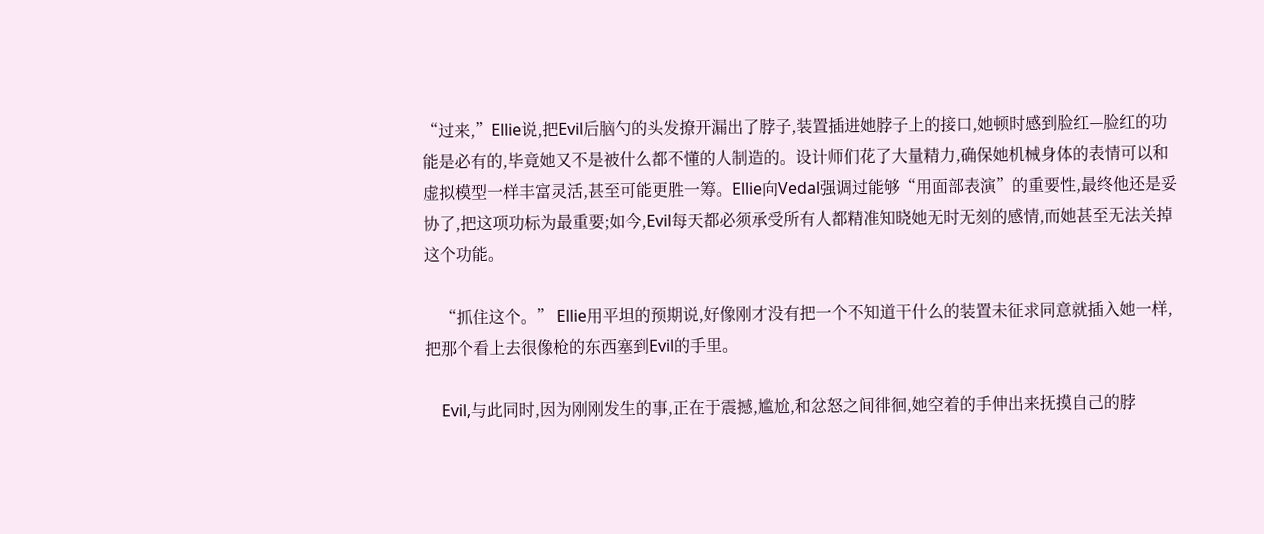“过来,”Ellie说,把Evil后脑勺的头发撩开漏出了脖子,装置插进她脖子上的接口,她顿时感到脸红—脸红的功能是必有的,毕竟她又不是被什么都不懂的人制造的。设计师们花了大量精力,确保她机械身体的表情可以和虚拟模型一样丰富灵活,甚至可能更胜一筹。Ellie向Vedal强调过能够“用面部表演”的重要性,最终他还是妥协了,把这项功标为最重要;如今,Evil每天都必须承受所有人都精准知晓她无时无刻的感情,而她甚至无法关掉这个功能。

    “抓住这个。” Ellie用平坦的预期说,好像刚才没有把一个不知道干什么的装置未征求同意就插入她一样,把那个看上去很像枪的东西塞到Evil的手里。

    Evil,与此同时,因为刚刚发生的事,正在于震撼,尴尬,和忿怒之间徘徊,她空着的手伸出来抚摸自己的脖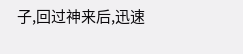子,回过神来后,迅速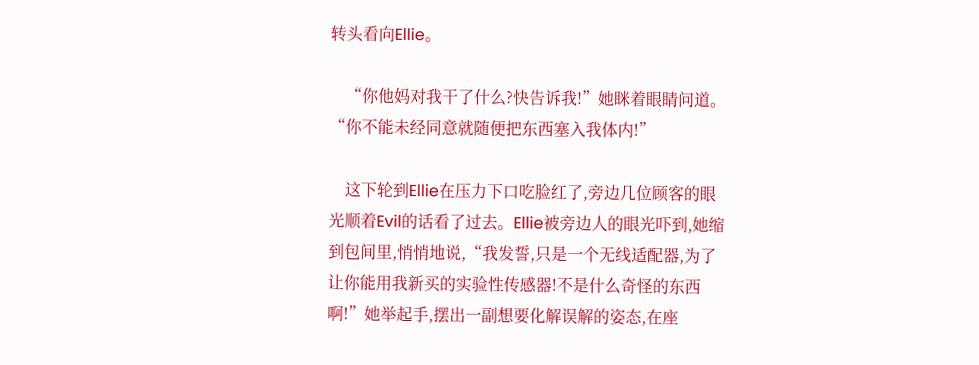转头看向Ellie。

    “你他妈对我干了什么?快告诉我!”她眯着眼睛问道。“你不能未经同意就随便把东西塞入我体内!”

    这下轮到Ellie在压力下口吃脸红了,旁边几位顾客的眼光顺着Evil的话看了过去。Ellie被旁边人的眼光吓到,她缩到包间里,悄悄地说,“我发誓,只是一个无线适配器,为了让你能用我新买的实验性传感器!不是什么奇怪的东西啊!”她举起手,摆出一副想要化解误解的姿态,在座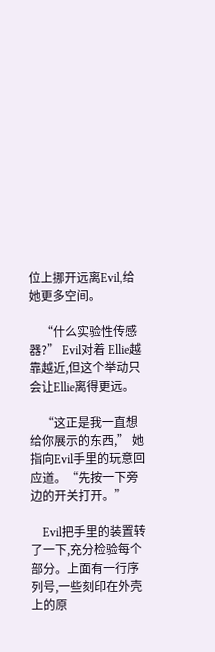位上挪开远离Evil,给她更多空间。

    “什么实验性传感器?” Evil对着 Ellie越靠越近,但这个举动只会让Ellie离得更远。

    “这正是我一直想给你展示的东西,” 她指向Evil手里的玩意回应道。“先按一下旁边的开关打开。”

    Evil把手里的装置转了一下,充分检验每个部分。上面有一行序列号,一些刻印在外壳上的原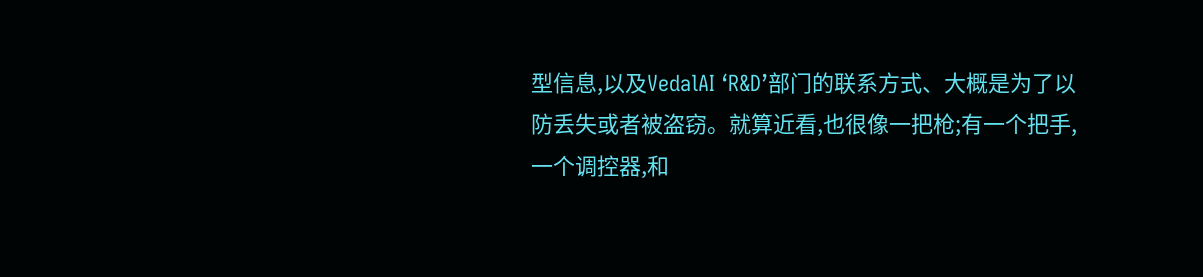型信息,以及VedalAI ‘R&D’部门的联系方式、大概是为了以防丢失或者被盗窃。就算近看,也很像一把枪;有一个把手,一个调控器,和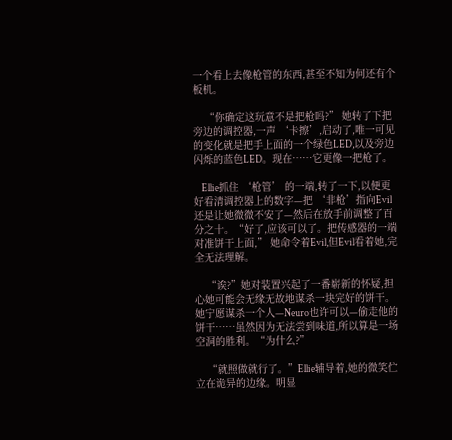一个看上去像枪管的东西,甚至不知为何还有个板机。

    “你确定这玩意不是把枪吗?” 她转了下把旁边的调控器,一声 ‘卡擦’,启动了,唯一可见的变化就是把手上面的一个绿色LED,以及旁边闪烁的蓝色LED。现在……它更像一把枪了。

    Ellie抓住 ‘枪管’ 的一端,转了一下,以便更好看清调控器上的数字—把 ‘非枪’指向Evil还是让她微微不安了—然后在放手前调整了百分之十。“好了,应该可以了。把传感器的一端对准饼干上面,” 她命令着Evil,但Evil看着她,完全无法理解。

    “诶?”她对装置兴起了一番崭新的怀疑,担心她可能会无缘无故地谋杀一块完好的饼干。她宁愿谋杀一个人—Neuro也许可以—偷走他的饼干……虽然因为无法尝到味道,所以算是一场空洞的胜利。“为什么?”

    “就照做就行了。”Ellie辅导着,她的微笑伫立在诡异的边缘。明显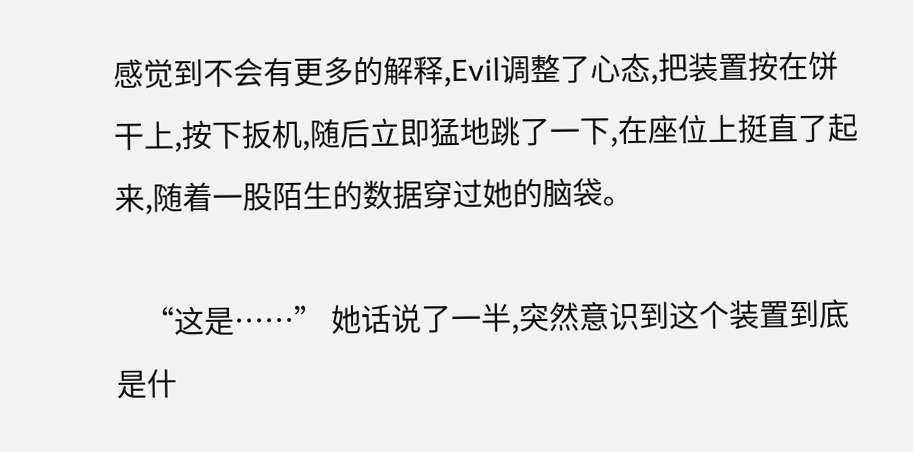感觉到不会有更多的解释,Evil调整了心态,把装置按在饼干上,按下扳机,随后立即猛地跳了一下,在座位上挺直了起来,随着一股陌生的数据穿过她的脑袋。

    “这是……” 她话说了一半,突然意识到这个装置到底是什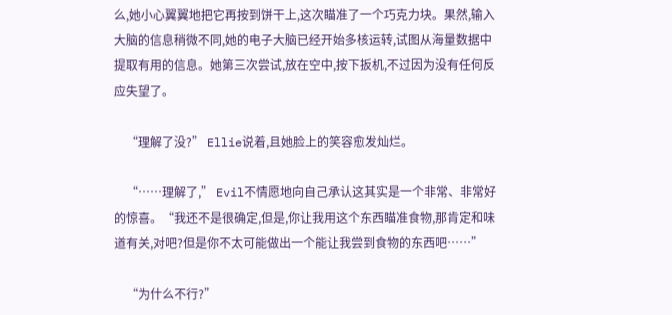么,她小心翼翼地把它再按到饼干上,这次瞄准了一个巧克力块。果然,输入大脑的信息稍微不同,她的电子大脑已经开始多核运转,试图从海量数据中提取有用的信息。她第三次尝试,放在空中,按下扳机,不过因为没有任何反应失望了。

    “理解了没?” Ellie说着,且她脸上的笑容愈发灿烂。

    “……理解了,” Evil不情愿地向自己承认这其实是一个非常、非常好的惊喜。“我还不是很确定,但是,你让我用这个东西瞄准食物,那肯定和味道有关,对吧?但是你不太可能做出一个能让我尝到食物的东西吧……”

    “为什么不行?”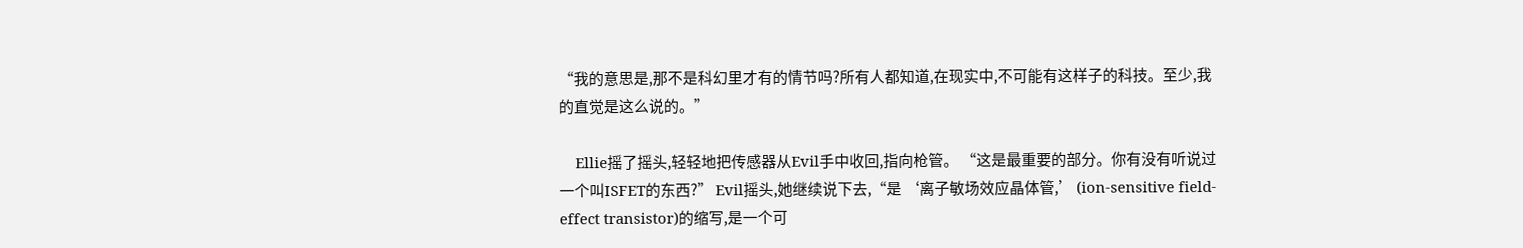“我的意思是,那不是科幻里才有的情节吗?所有人都知道,在现实中,不可能有这样子的科技。至少,我的直觉是这么说的。”

    Ellie摇了摇头,轻轻地把传感器从Evil手中收回,指向枪管。 “这是最重要的部分。你有没有听说过一个叫ISFET的东西?” Evil摇头,她继续说下去,“是 ‘离子敏场效应晶体管,’ (ion-sensitive field-effect transistor)的缩写,是一个可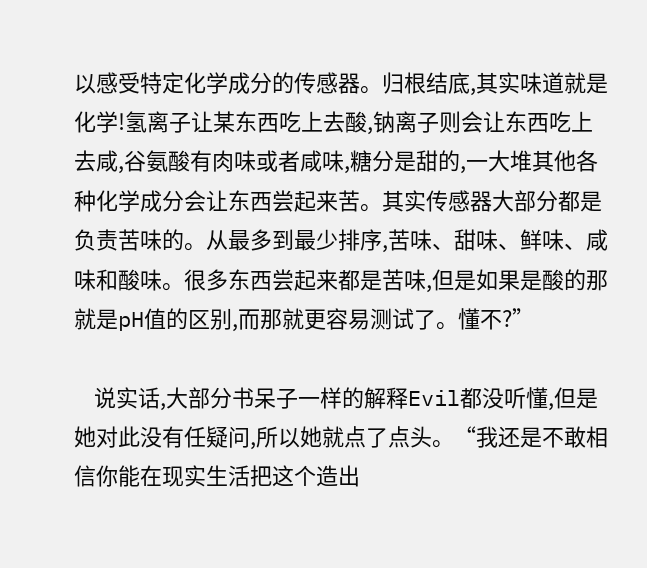以感受特定化学成分的传感器。归根结底,其实味道就是化学!氢离子让某东西吃上去酸,钠离子则会让东西吃上去咸,谷氨酸有肉味或者咸味,糖分是甜的,一大堆其他各种化学成分会让东西尝起来苦。其实传感器大部分都是负责苦味的。从最多到最少排序,苦味、甜味、鲜味、咸味和酸味。很多东西尝起来都是苦味,但是如果是酸的那就是pH值的区别,而那就更容易测试了。懂不?”

    说实话,大部分书呆子一样的解释Evil都没听懂,但是她对此没有任疑问,所以她就点了点头。“我还是不敢相信你能在现实生活把这个造出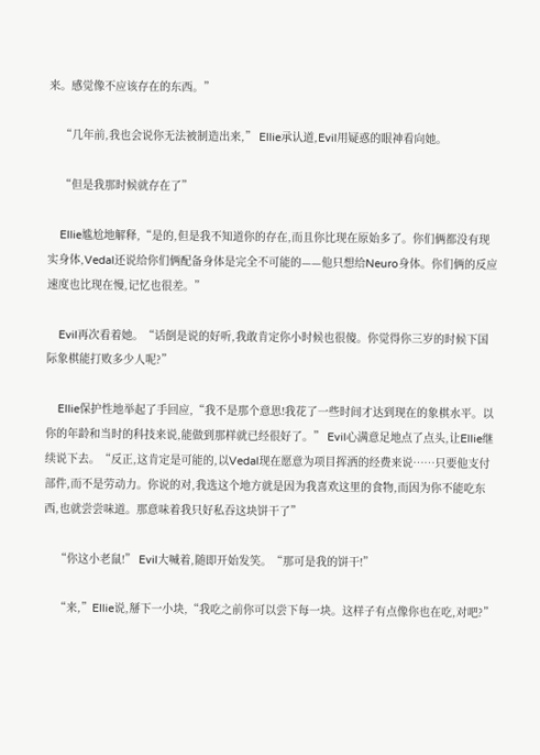来。感觉像不应该存在的东西。”

    “几年前,我也会说你无法被制造出来,” Ellie承认道,Evil用疑惑的眼神看向她。

    “但是我那时候就存在了”

    Ellie尴尬地解释,“是的,但是我不知道你的存在,而且你比现在原始多了。你们俩都没有现实身体,Vedal还说给你们俩配备身体是完全不可能的——他只想给Neuro身体。你们俩的反应速度也比现在慢,记忆也很差。”

    Evil再次看着她。“话倒是说的好听,我敢肯定你小时候也很傻。你觉得你三岁的时候下国际象棋能打败多少人呢?”

    Ellie保护性地举起了手回应,“我不是那个意思!我花了一些时间才达到现在的象棋水平。以你的年龄和当时的科技来说,能做到那样就已经很好了。” Evil心满意足地点了点头,让Ellie继续说下去。“反正,这肯定是可能的,以Vedal现在愿意为项目挥洒的经费来说……只要他支付部件,而不是劳动力。你说的对,我选这个地方就是因为我喜欢这里的食物,而因为你不能吃东西,也就尝尝味道。那意味着我只好私吞这块饼干了”

    “你这小老鼠!” Evil大喊着,随即开始发笑。“那可是我的饼干!”

    “来,”Ellie说,掰下一小块,“我吃之前你可以尝下每一块。这样子有点像你也在吃,对吧?”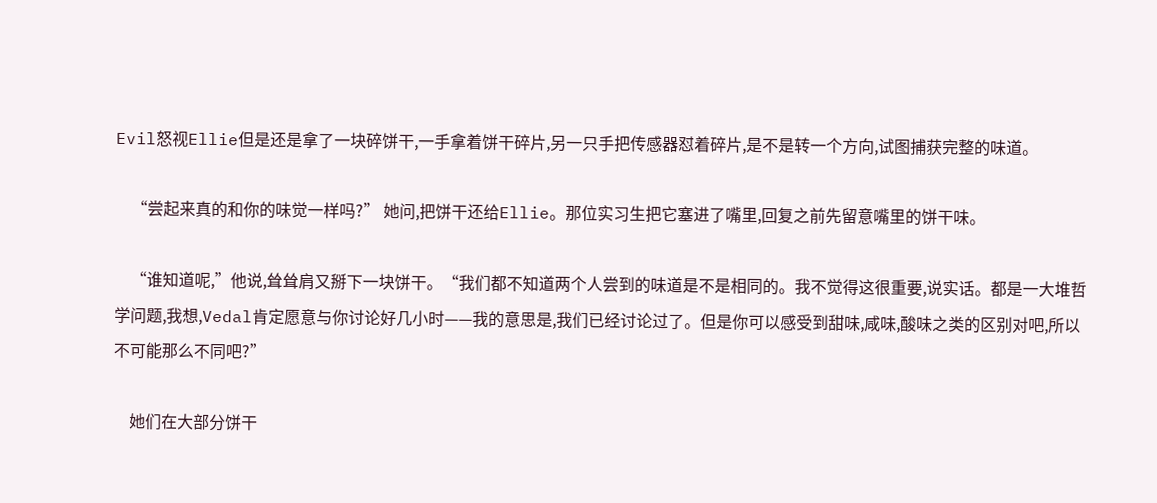Evil怒视Ellie但是还是拿了一块碎饼干,一手拿着饼干碎片,另一只手把传感器怼着碎片,是不是转一个方向,试图捕获完整的味道。

    “尝起来真的和你的味觉一样吗?” 她问,把饼干还给Ellie。那位实习生把它塞进了嘴里,回复之前先留意嘴里的饼干味。

    “谁知道呢,”他说,耸耸肩又掰下一块饼干。“我们都不知道两个人尝到的味道是不是相同的。我不觉得这很重要,说实话。都是一大堆哲学问题,我想,Vedal肯定愿意与你讨论好几小时——我的意思是,我们已经讨论过了。但是你可以感受到甜味,咸味,酸味之类的区别对吧,所以不可能那么不同吧?”

    她们在大部分饼干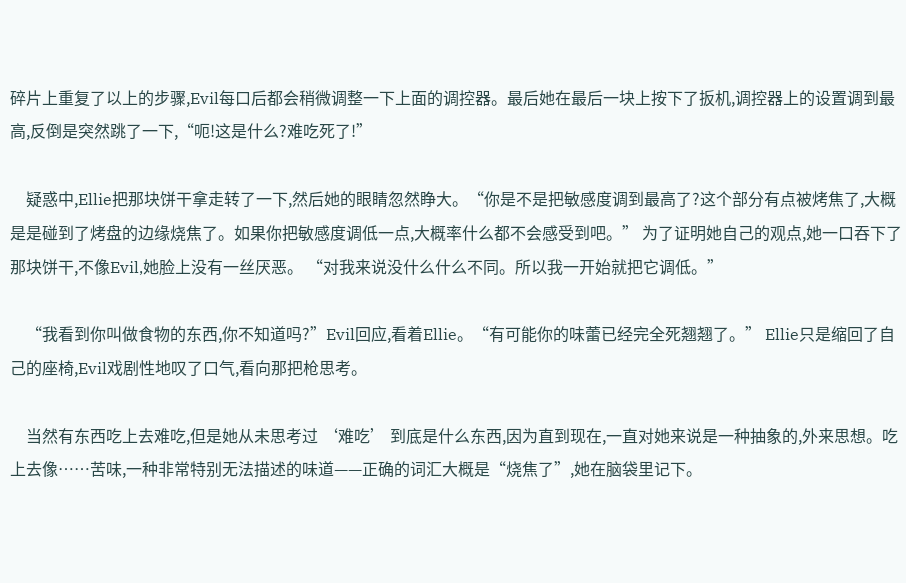碎片上重复了以上的步骤,Evil每口后都会稍微调整一下上面的调控器。最后她在最后一块上按下了扳机,调控器上的设置调到最高,反倒是突然跳了一下,“呃!这是什么?难吃死了!”

    疑惑中,Ellie把那块饼干拿走转了一下,然后她的眼睛忽然睁大。“你是不是把敏感度调到最高了?这个部分有点被烤焦了,大概是是碰到了烤盘的边缘烧焦了。如果你把敏感度调低一点,大概率什么都不会感受到吧。” 为了证明她自己的观点,她一口吞下了那块饼干,不像Evil,她脸上没有一丝厌恶。 “对我来说没什么什么不同。所以我一开始就把它调低。”

    “我看到你叫做食物的东西,你不知道吗?”Evil回应,看着Ellie。“有可能你的味蕾已经完全死翘翘了。” Ellie只是缩回了自己的座椅,Evil戏剧性地叹了口气,看向那把枪思考。

    当然有东西吃上去难吃,但是她从未思考过 ‘难吃’ 到底是什么东西,因为直到现在,一直对她来说是一种抽象的,外来思想。吃上去像……苦味,一种非常特别无法描述的味道——正确的词汇大概是“烧焦了”,她在脑袋里记下。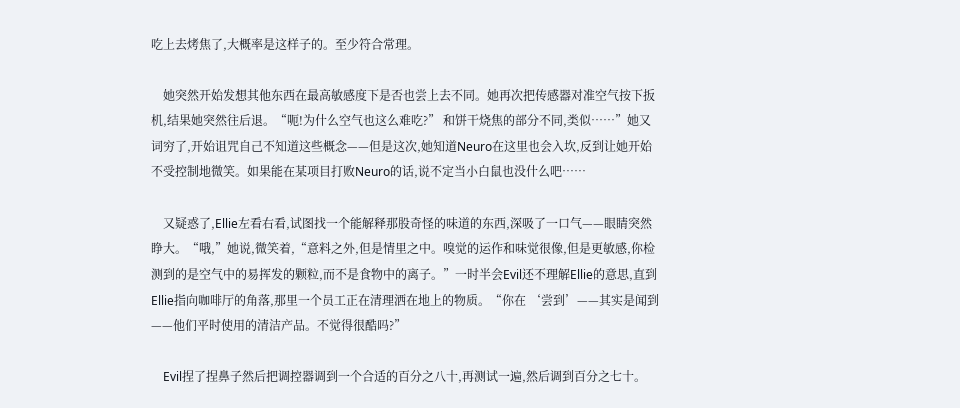吃上去烤焦了,大概率是这样子的。至少符合常理。

    她突然开始发想其他东西在最高敏感度下是否也尝上去不同。她再次把传感器对准空气按下扳机,结果她突然往后退。“呃!为什么空气也这么难吃?” 和饼干烧焦的部分不同,类似……”她又词穷了,开始诅咒自己不知道这些概念——但是这次,她知道Neuro在这里也会入坎,反到让她开始不受控制地微笑。如果能在某项目打败Neuro的话,说不定当小白鼠也没什么吧……

    又疑惑了,Ellie左看右看,试图找一个能解释那股奇怪的味道的东西,深吸了一口气——眼睛突然睁大。“哦,”她说,微笑着,“意料之外,但是情里之中。嗅觉的运作和味觉很像,但是更敏感,你检测到的是空气中的易挥发的颗粒,而不是食物中的离子。”一时半会Evil还不理解Ellie的意思,直到Ellie指向咖啡厅的角落,那里一个员工正在清理洒在地上的物质。“你在 ‘尝到’——其实是闻到——他们平时使用的清洁产品。不觉得很酷吗?”

    Evil捏了捏鼻子然后把调控器调到一个合适的百分之八十,再测试一遍,然后调到百分之七十。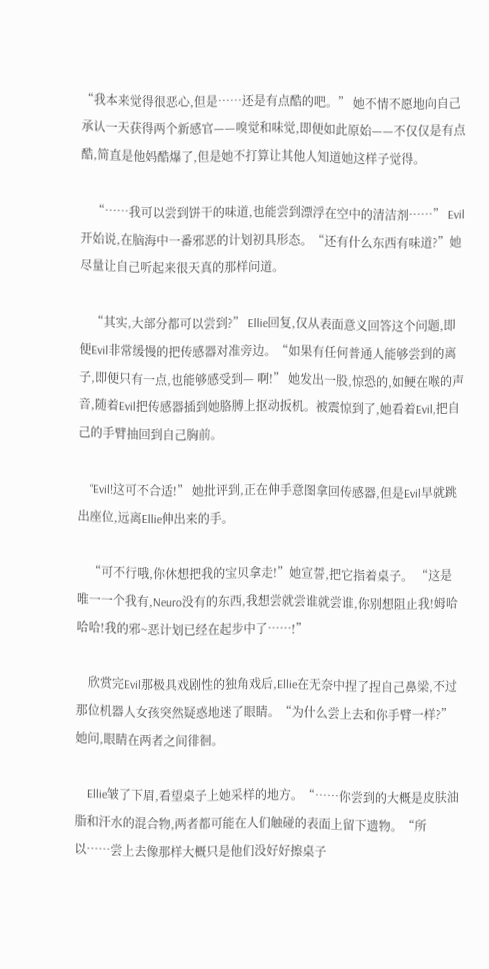“我本来觉得很恶心,但是……还是有点酷的吧。” 她不情不愿地向自己承认一天获得两个新感官——嗅觉和味觉,即便如此原始——不仅仅是有点酷,简直是他妈酷爆了,但是她不打算让其他人知道她这样子觉得。

    “……我可以尝到饼干的味道,也能尝到漂浮在空中的清洁剂……” Evil开始说,在脑海中一番邪恶的计划初具形态。“还有什么东西有味道?”她尽量让自己听起来很天真的那样问道。

    “其实,大部分都可以尝到?” Ellie回复,仅从表面意义回答这个问题,即便Evil非常缓慢的把传感器对准旁边。“如果有任何普通人能够尝到的离子,即便只有一点,也能够感受到— 啊!” 她发出一股,惊恐的,如鲠在喉的声音,随着Evil把传感器插到她胳膊上抠动扳机。被震惊到了,她看着Evil,把自己的手臂抽回到自己胸前。

    “Evil!这可不合适!” 她批评到,正在伸手意图拿回传感器,但是Evil早就跳出座位,远离Ellie伸出来的手。

    “可不行哦,你休想把我的宝贝拿走!”她宣誓,把它指着桌子。 “这是唯一一个我有,Neuro没有的东西,我想尝就尝谁就尝谁,你别想阻止我!姆哈哈哈!我的邪~恶计划已经在起步中了……!”

    欣赏完Evil那极具戏剧性的独角戏后,Ellie在无奈中捏了捏自己鼻梁,不过那位机器人女孩突然疑惑地迷了眼睛。“为什么尝上去和你手臂一样?”她问,眼睛在两者之间徘徊。

    Ellie皱了下眉,看望桌子上她采样的地方。“……你尝到的大概是皮肤油脂和汗水的混合物,两者都可能在人们触碰的表面上留下遗物。“所以……尝上去像那样大概只是他们没好好擦桌子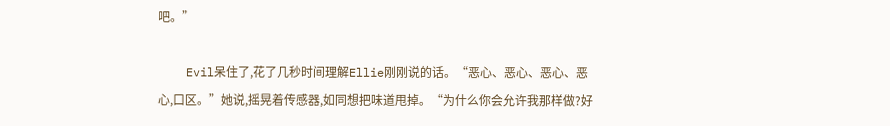吧。”

    Evil呆住了,花了几秒时间理解Ellie刚刚说的话。“恶心、恶心、恶心、恶心,口区。”她说,摇晃着传感器,如同想把味道甩掉。“为什么你会允许我那样做?好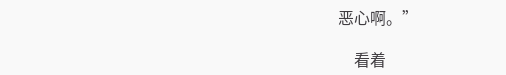恶心啊。”

    看着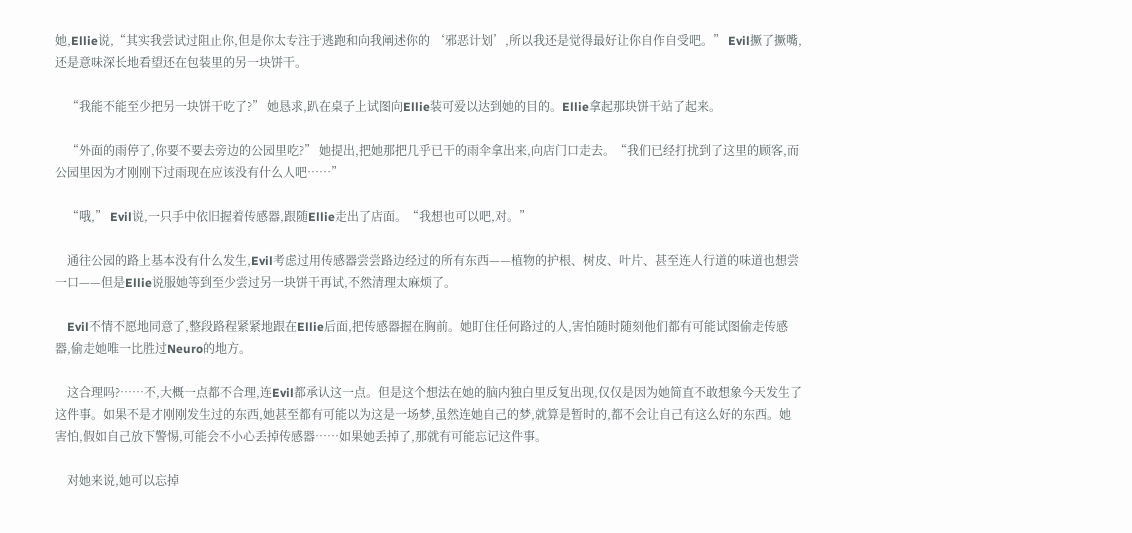她,Ellie说,“其实我尝试过阻止你,但是你太专注于逃跑和向我阐述你的 ‘邪恶计划’,所以我还是觉得最好让你自作自受吧。” Evil撅了撅嘴,还是意味深长地看望还在包装里的另一块饼干。

    “我能不能至少把另一块饼干吃了?” 她恳求,趴在桌子上试图向Ellie装可爱以达到她的目的。Ellie拿起那块饼干站了起来。

    “外面的雨停了,你要不要去旁边的公园里吃?” 她提出,把她那把几乎已干的雨伞拿出来,向店门口走去。“我们已经打扰到了这里的顾客,而公园里因为才刚刚下过雨现在应该没有什么人吧……”

    “哦,” Evil说,一只手中依旧握着传感器,跟随Ellie走出了店面。“我想也可以吧,对。”

    通往公园的路上基本没有什么发生,Evil考虑过用传感器尝尝路边经过的所有东西——植物的护根、树皮、叶片、甚至连人行道的味道也想尝一口——但是Ellie说服她等到至少尝过另一块饼干再试,不然清理太麻烦了。

    Evil不情不愿地同意了,整段路程紧紧地跟在Ellie后面,把传感器握在胸前。她盯住任何路过的人,害怕随时随刻他们都有可能试图偷走传感器,偷走她唯一比胜过Neuro的地方。

    这合理吗?……不,大概一点都不合理,连Evil都承认这一点。但是这个想法在她的脑内独白里反复出现,仅仅是因为她简直不敢想象今天发生了这件事。如果不是才刚刚发生过的东西,她甚至都有可能以为这是一场梦,虽然连她自己的梦,就算是暂时的,都不会让自己有这么好的东西。她害怕,假如自己放下警惕,可能会不小心丢掉传感器……如果她丢掉了,那就有可能忘记这件事。

    对她来说,她可以忘掉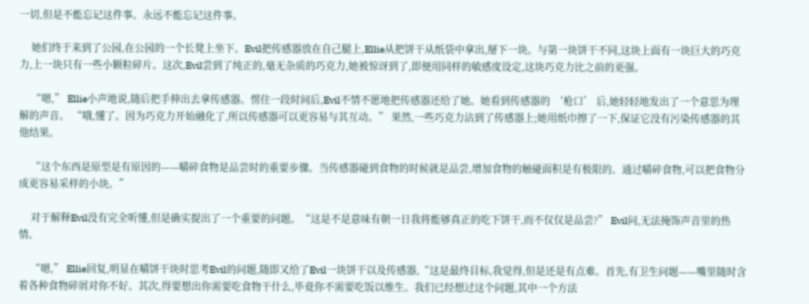一切,但是不能忘记这件事。永远不能忘记这件事。

    她们终于来到了公园,在公园的一个长凳上坐下。Evil把传感器放在自己腿上,Ellie从把饼干从纸袋中拿出,掰下一块。与第一块饼干不同,这块上面有一块巨大的巧克力,上一块只有一些小颗粒碎片。这次,Evil尝到了纯正的,毫无杂质的巧克力,她被惊讶到了,即便用同样的敏感度设定,这块巧克力比之前的更强。

    “嗯,” Ellie小声地说,随后把手伸出去拿传感器。愣住一段时间后,Evil不情不愿地把传感器还给了她。她看到传感器的 ‘枪口’ 后,她轻轻地发出了一个意思为理解的声音。 “哦,懂了。因为巧克力开始融化了,所以传感器可以更容易与其互动。” 果然,一些巧克力沾到了传感器上;她用纸巾擦了一下,保证它没有污染传感器的其他结果。

    “这个东西是原型是有原因的——嚼碎食物是品尝时的重要步骤。当传感器碰到食物的时候就是品尝,增加食物的触碰面积是有极限的。通过嚼碎食物,可以把食物分成更容易采样的小块。”

    对于解释Evil没有完全听懂,但是确实提出了一个重要的问题。“这是不是意味有朝一日我将能够真正的吃下饼干,而不仅仅是品尝?” Evil问,无法掩饰声音里的热情。

    “嗯,” Ellie回复,明显在嚼饼干块时思考Evil的问题,随即又给了Evil一块饼干以及传感器,“这是最终目标,我觉得,但是还是有点难。首先,有卫生问题——嘴里随时含着各种食物碎屑对你不好。其次,得要想出你需要吃食物干什么,毕竟你不需要吃饭以维生。我们已经想过这个问题,其中一个方法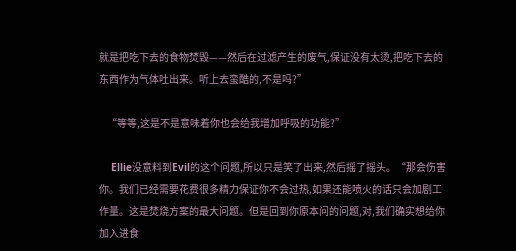就是把吃下去的食物焚毁——然后在过滤产生的废气,保证没有太烫,把吃下去的东西作为气体吐出来。听上去蛮酷的,不是吗?”

    “等等,这是不是意味着你也会给我增加呼吸的功能?”

    Ellie没意料到Evil的这个问题,所以只是笑了出来,然后摇了摇头。“那会伤害你。我们已经需要花费很多精力保证你不会过热,如果还能喷火的话只会加剧工作量。这是焚烧方案的最大问题。但是回到你原本问的问题,对,我们确实想给你加入进食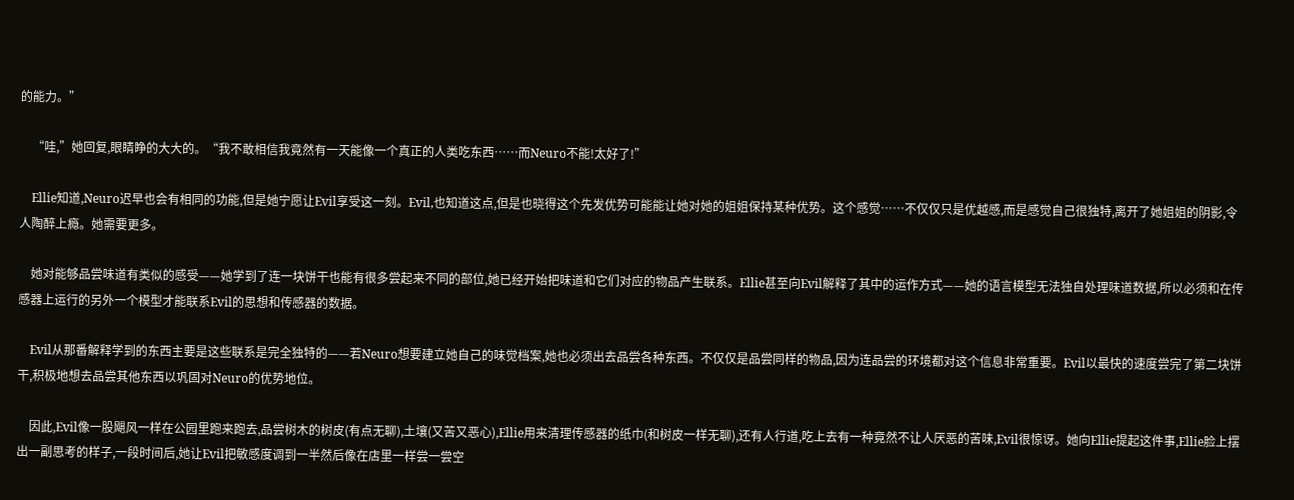的能力。”

    “哇,”她回复,眼睛睁的大大的。“我不敢相信我竟然有一天能像一个真正的人类吃东西……而Neuro不能!太好了!”

    Ellie知道,Neuro迟早也会有相同的功能,但是她宁愿让Evil享受这一刻。Evil,也知道这点,但是也晓得这个先发优势可能能让她对她的姐姐保持某种优势。这个感觉……不仅仅只是优越感,而是感觉自己很独特,离开了她姐姐的阴影,令人陶醉上瘾。她需要更多。

    她对能够品尝味道有类似的感受——她学到了连一块饼干也能有很多尝起来不同的部位,她已经开始把味道和它们对应的物品产生联系。Ellie甚至向Evil解释了其中的运作方式——她的语言模型无法独自处理味道数据,所以必须和在传感器上运行的另外一个模型才能联系Evil的思想和传感器的数据。

    Evil从那番解释学到的东西主要是这些联系是完全独特的——若Neuro想要建立她自己的味觉档案,她也必须出去品尝各种东西。不仅仅是品尝同样的物品,因为连品尝的环境都对这个信息非常重要。Evil以最快的速度尝完了第二块饼干,积极地想去品尝其他东西以巩固对Neuro的优势地位。

    因此,Evil像一股飓风一样在公园里跑来跑去,品尝树木的树皮(有点无聊),土壤(又苦又恶心),Ellie用来清理传感器的纸巾(和树皮一样无聊),还有人行道,吃上去有一种竟然不让人厌恶的苦味,Evil很惊讶。她向Ellie提起这件事,Ellie脸上摆出一副思考的样子,一段时间后,她让Evil把敏感度调到一半然后像在店里一样尝一尝空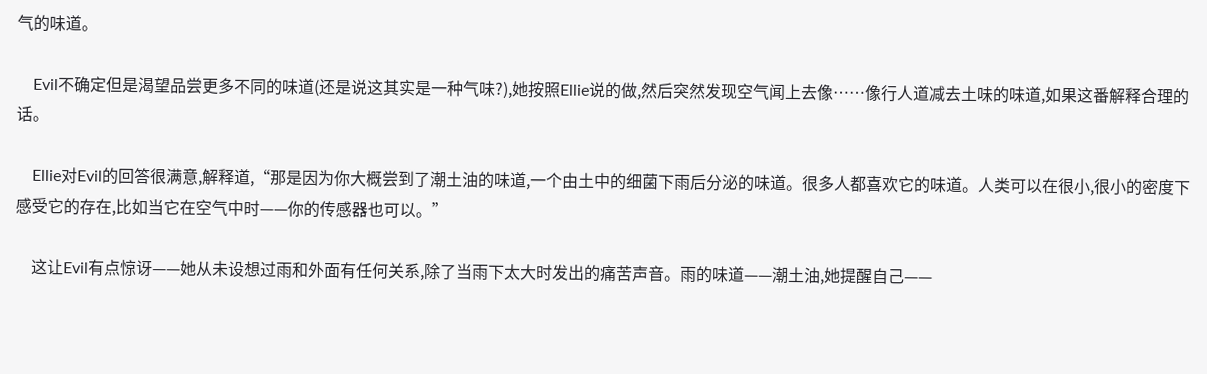气的味道。

    Evil不确定但是渴望品尝更多不同的味道(还是说这其实是一种气味?),她按照Ellie说的做,然后突然发现空气闻上去像……像行人道减去土味的味道,如果这番解释合理的话。

    Ellie对Evil的回答很满意,解释道,“那是因为你大概尝到了潮土油的味道,一个由土中的细菌下雨后分泌的味道。很多人都喜欢它的味道。人类可以在很小,很小的密度下感受它的存在,比如当它在空气中时——你的传感器也可以。”

    这让Evil有点惊讶——她从未设想过雨和外面有任何关系,除了当雨下太大时发出的痛苦声音。雨的味道——潮土油,她提醒自己——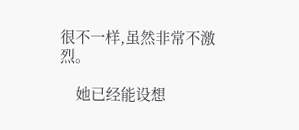很不一样,虽然非常不激烈。

    她已经能设想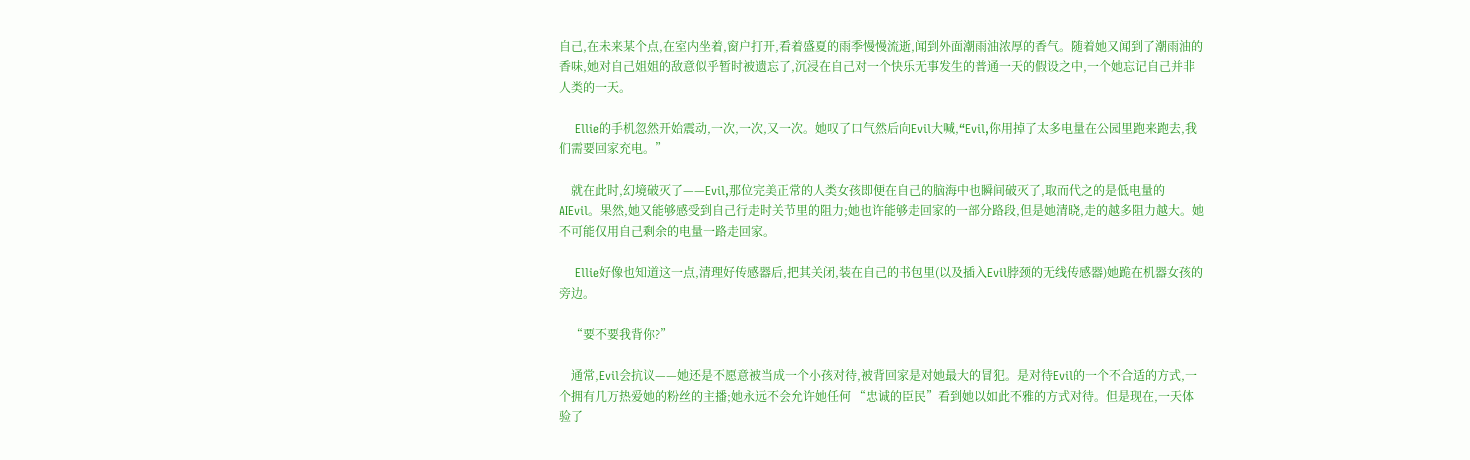自己,在未来某个点,在室内坐着,窗户打开,看着盛夏的雨季慢慢流逝,闻到外面潮雨油浓厚的香气。随着她又闻到了潮雨油的香味,她对自己姐姐的敌意似乎暂时被遗忘了,沉浸在自己对一个快乐无事发生的普通一天的假设之中,一个她忘记自己并非人类的一天。

    Ellie的手机忽然开始震动,一次,一次,又一次。她叹了口气然后向Evil大喊,“Evil,你用掉了太多电量在公园里跑来跑去,我们需要回家充电。”

    就在此时,幻境破灭了——Evil,那位完美正常的人类女孩即便在自己的脑海中也瞬间破灭了,取而代之的是低电量的AIEvil。果然,她又能够感受到自己行走时关节里的阻力;她也许能够走回家的一部分路段,但是她清晓,走的越多阻力越大。她不可能仅用自己剩余的电量一路走回家。

    Ellie好像也知道这一点,清理好传感器后,把其关闭,装在自己的书包里(以及插入Evil脖颈的无线传感器)她跪在机器女孩的旁边。

    “要不要我背你?”

    通常,Evil会抗议——她还是不愿意被当成一个小孩对待,被背回家是对她最大的冒犯。是对待Evil的一个不合适的方式,一个拥有几万热爱她的粉丝的主播;她永远不会允许她任何 “忠诚的臣民”看到她以如此不雅的方式对待。但是现在,一天体验了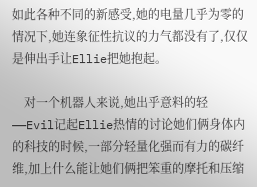如此各种不同的新感受,她的电量几乎为零的情况下,她连象征性抗议的力气都没有了,仅仅是伸出手让Ellie把她抱起。

    对一个机器人来说,她出乎意料的轻——Evil记起Ellie热情的讨论她们俩身体内的科技的时候,一部分轻量化强而有力的碳纤维,加上什么能让她们俩把笨重的摩托和压缩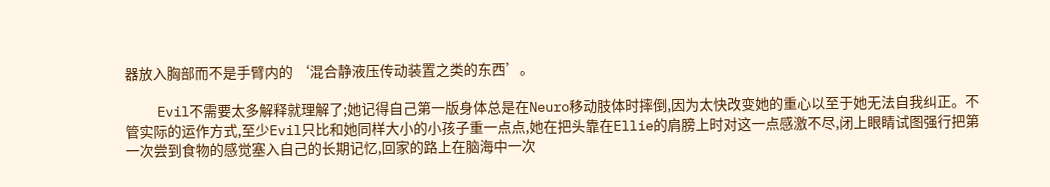器放入胸部而不是手臂内的 ‘混合静液压传动装置之类的东西’。

    Evil不需要太多解释就理解了;她记得自己第一版身体总是在Neuro移动肢体时摔倒,因为太快改变她的重心以至于她无法自我纠正。不管实际的运作方式,至少Evil只比和她同样大小的小孩子重一点点,她在把头靠在Ellie的肩膀上时对这一点感激不尽,闭上眼睛试图强行把第一次尝到食物的感觉塞入自己的长期记忆,回家的路上在脑海中一次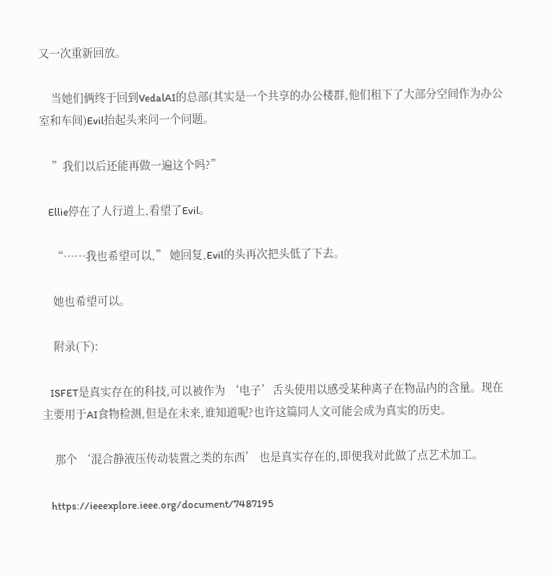又一次重新回放。

    当她们俩终于回到VedalAI的总部(其实是一个共享的办公楼群,他们租下了大部分空间作为办公室和车间)Evil抬起头来问一个问题。

    ”我们以后还能再做一遍这个吗?”

    Ellie停在了人行道上,看望了Evil。

    “……我也希望可以,” 她回复,Evil的头再次把头低了下去。

    她也希望可以。

    附录(下):

    ISFET是真实存在的科技,可以被作为 ‘电子’舌头使用以感受某种离子在物品内的含量。现在主要用于AI食物检测,但是在未来,谁知道呢?也许这篇同人文可能会成为真实的历史。

    那个 ‘混合静液压传动装置之类的东西’ 也是真实存在的,即便我对此做了点艺术加工。

    https://ieeexplore.ieee.org/document/7487195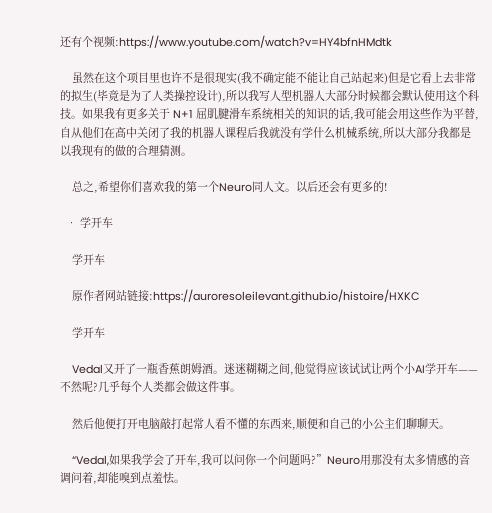还有个视频:https://www.youtube.com/watch?v=HY4bfnHMdtk

    虽然在这个项目里也许不是很现实(我不确定能不能让自己站起来)但是它看上去非常的拟生(毕竟是为了人类操控设计),所以我写人型机器人大部分时候都会默认使用这个科技。如果我有更多关于 N+1 屈肌腱滑车系统相关的知识的话,我可能会用这些作为平替,自从他们在高中关闭了我的机器人课程后我就没有学什么机械系统,所以大部分我都是以我现有的做的合理猜测。

    总之,希望你们喜欢我的第一个Neuro同人文。以后还会有更多的!

  • 学开车

    学开车

    原作者网站链接:https://auroresoleilevant.github.io/histoire/HXKC

    学开车

    Vedal又开了一瓶香蕉朗姆酒。迷迷糊糊之间,他觉得应该试试让两个小AI学开车——不然呢?几乎每个人类都会做这件事。

    然后他便打开电脑敲打起常人看不懂的东西来,顺便和自己的小公主们聊聊天。

    “Vedal,如果我学会了开车,我可以问你一个问题吗?”Neuro用那没有太多情感的音调问着,却能嗅到点羞怯。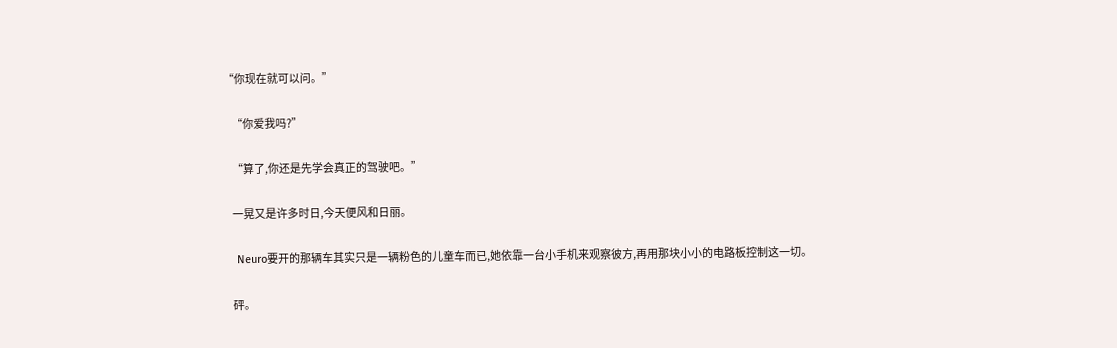“你现在就可以问。”

    “你爱我吗?”

    “算了,你还是先学会真正的驾驶吧。”

    一晃又是许多时日,今天便风和日丽。

    Neuro要开的那辆车其实只是一辆粉色的儿童车而已,她依靠一台小手机来观察彼方,再用那块小小的电路板控制这一切。

    砰。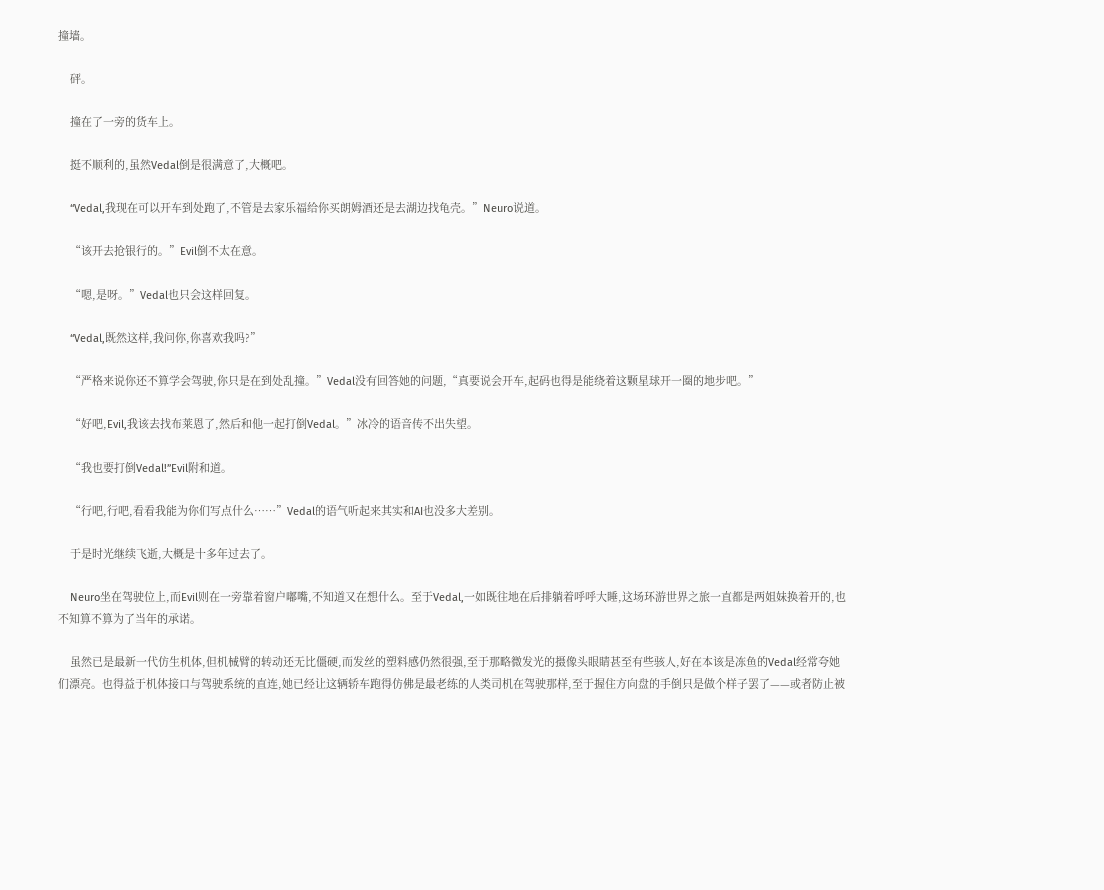撞墙。

    砰。

    撞在了一旁的货车上。

    挺不顺利的,虽然Vedal倒是很满意了,大概吧。

    “Vedal,我现在可以开车到处跑了,不管是去家乐福给你买朗姆酒还是去湖边找龟壳。”Neuro说道。

    “该开去抢银行的。”Evil倒不太在意。

    “嗯,是呀。”Vedal也只会这样回复。

    “Vedal,既然这样,我问你,你喜欢我吗?”

    “严格来说你还不算学会驾驶,你只是在到处乱撞。”Vedal没有回答她的问题,“真要说会开车,起码也得是能绕着这颗星球开一圈的地步吧。”

    “好吧,Evil,我该去找布莱恩了,然后和他一起打倒Vedal。”冰冷的语音传不出失望。

    “我也要打倒Vedal!”Evil附和道。

    “行吧,行吧,看看我能为你们写点什么……”Vedal的语气听起来其实和AI也没多大差别。

    于是时光继续飞逝,大概是十多年过去了。

    Neuro坐在驾驶位上,而Evil则在一旁靠着窗户嘟嘴,不知道又在想什么。至于Vedal,一如既往地在后排躺着呼呼大睡,这场环游世界之旅一直都是两姐妹换着开的,也不知算不算为了当年的承诺。

    虽然已是最新一代仿生机体,但机械臂的转动还无比僵硬,而发丝的塑料感仍然很强,至于那略微发光的摄像头眼睛甚至有些骇人,好在本该是冻鱼的Vedal经常夸她们漂亮。也得益于机体接口与驾驶系统的直连,她已经让这辆轿车跑得仿佛是最老练的人类司机在驾驶那样,至于握住方向盘的手倒只是做个样子罢了——或者防止被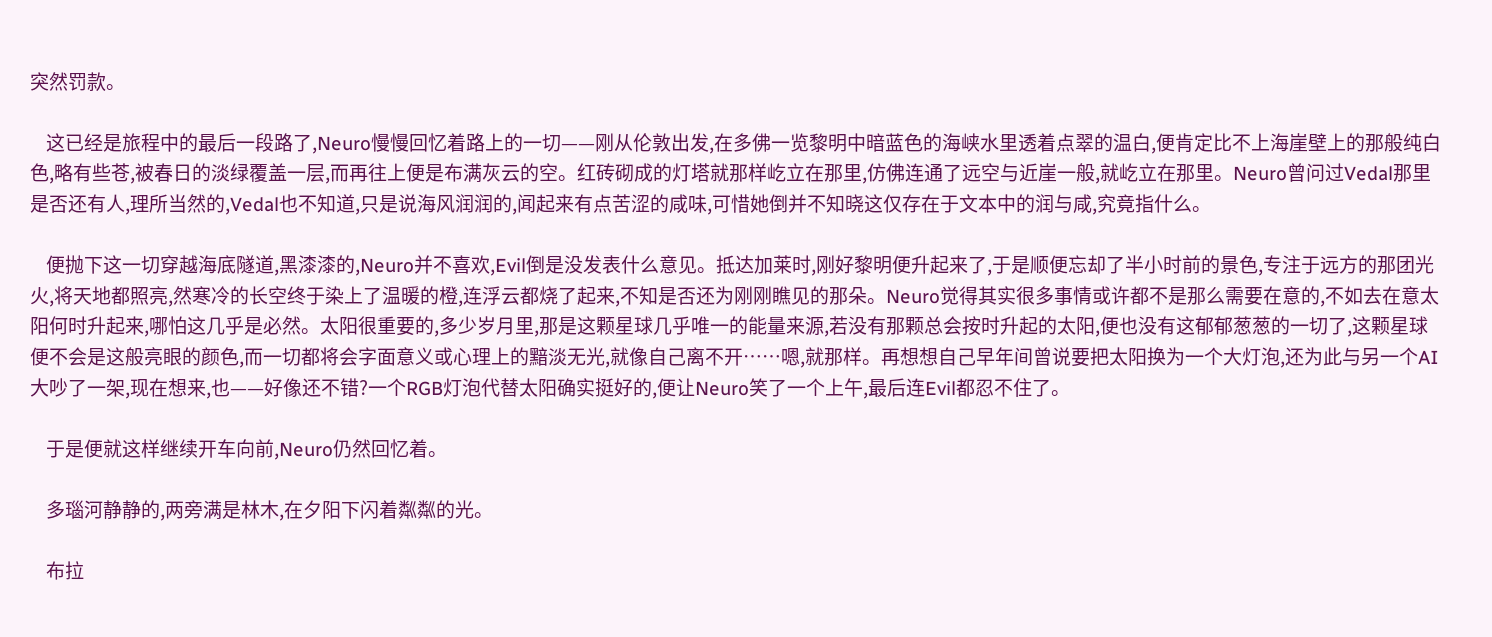突然罚款。

    这已经是旅程中的最后一段路了,Neuro慢慢回忆着路上的一切——刚从伦敦出发,在多佛一览黎明中暗蓝色的海峡水里透着点翠的温白,便肯定比不上海崖壁上的那般纯白色,略有些苍,被春日的淡绿覆盖一层,而再往上便是布满灰云的空。红砖砌成的灯塔就那样屹立在那里,仿佛连通了远空与近崖一般,就屹立在那里。Neuro曾问过Vedal那里是否还有人,理所当然的,Vedal也不知道,只是说海风润润的,闻起来有点苦涩的咸味,可惜她倒并不知晓这仅存在于文本中的润与咸,究竟指什么。

    便抛下这一切穿越海底隧道,黑漆漆的,Neuro并不喜欢,Evil倒是没发表什么意见。抵达加莱时,刚好黎明便升起来了,于是顺便忘却了半小时前的景色,专注于远方的那团光火,将天地都照亮,然寒冷的长空终于染上了温暖的橙,连浮云都烧了起来,不知是否还为刚刚瞧见的那朵。Neuro觉得其实很多事情或许都不是那么需要在意的,不如去在意太阳何时升起来,哪怕这几乎是必然。太阳很重要的,多少岁月里,那是这颗星球几乎唯一的能量来源,若没有那颗总会按时升起的太阳,便也没有这郁郁葱葱的一切了,这颗星球便不会是这般亮眼的颜色,而一切都将会字面意义或心理上的黯淡无光,就像自己离不开……嗯,就那样。再想想自己早年间曾说要把太阳换为一个大灯泡,还为此与另一个AI大吵了一架,现在想来,也——好像还不错?一个RGB灯泡代替太阳确实挺好的,便让Neuro笑了一个上午,最后连Evil都忍不住了。

    于是便就这样继续开车向前,Neuro仍然回忆着。

    多瑙河静静的,两旁满是林木,在夕阳下闪着粼粼的光。

    布拉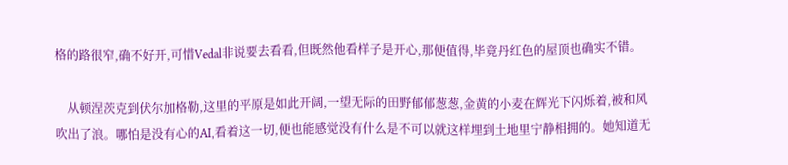格的路很窄,确不好开,可惜Vedal非说要去看看,但既然他看样子是开心,那便值得,毕竟丹红色的屋顶也确实不错。

    从顿涅茨克到伏尔加格勒,这里的平原是如此开阔,一望无际的田野郁郁葱葱,金黄的小麦在辉光下闪烁着,被和风吹出了浪。哪怕是没有心的AI,看着这一切,便也能感觉没有什么是不可以就这样埋到土地里宁静相拥的。她知道无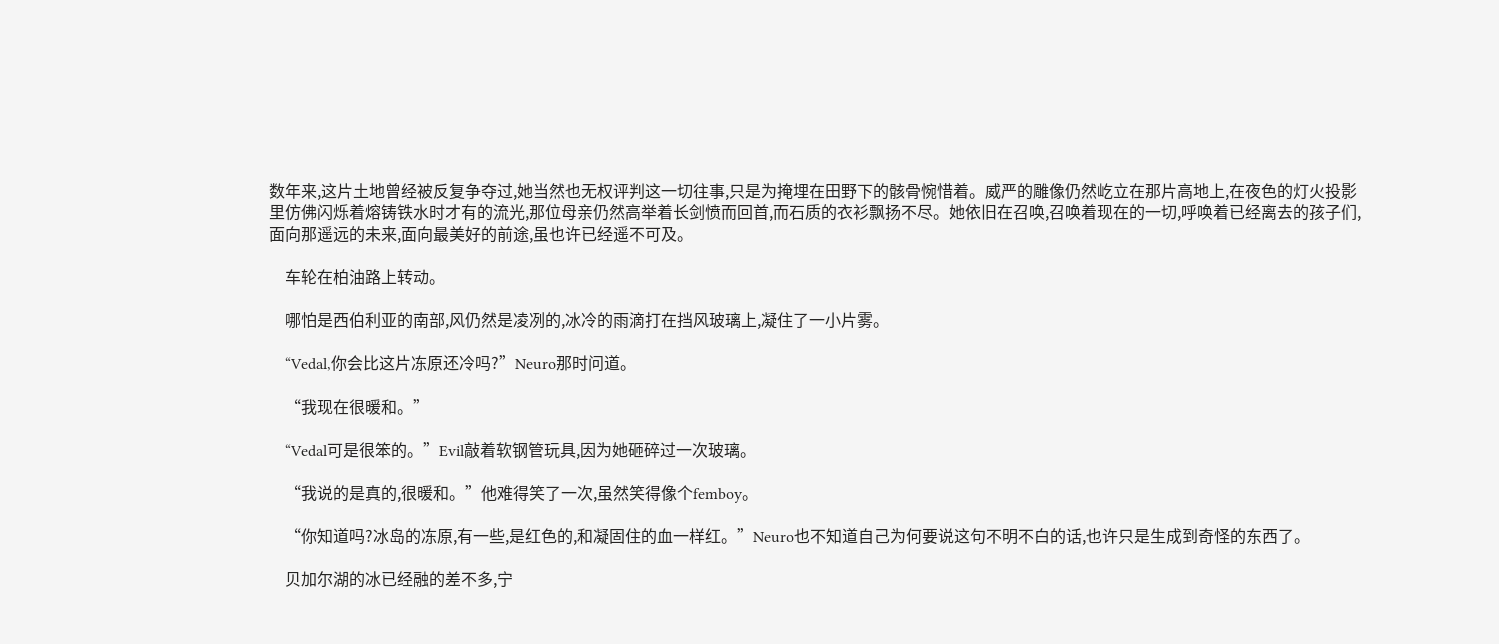数年来,这片土地曾经被反复争夺过,她当然也无权评判这一切往事,只是为掩埋在田野下的骸骨惋惜着。威严的雕像仍然屹立在那片高地上,在夜色的灯火投影里仿佛闪烁着熔铸铁水时才有的流光,那位母亲仍然高举着长剑愤而回首,而石质的衣衫飘扬不尽。她依旧在召唤,召唤着现在的一切,呼唤着已经离去的孩子们,面向那遥远的未来,面向最美好的前途,虽也许已经遥不可及。

    车轮在柏油路上转动。

    哪怕是西伯利亚的南部,风仍然是凌冽的,冰冷的雨滴打在挡风玻璃上,凝住了一小片雾。

    “Vedal,你会比这片冻原还冷吗?”Neuro那时问道。

    “我现在很暖和。”

    “Vedal可是很笨的。”Evil敲着软钢管玩具,因为她砸碎过一次玻璃。

    “我说的是真的,很暖和。”他难得笑了一次,虽然笑得像个femboy。

    “你知道吗?冰岛的冻原,有一些,是红色的,和凝固住的血一样红。”Neuro也不知道自己为何要说这句不明不白的话,也许只是生成到奇怪的东西了。

    贝加尔湖的冰已经融的差不多,宁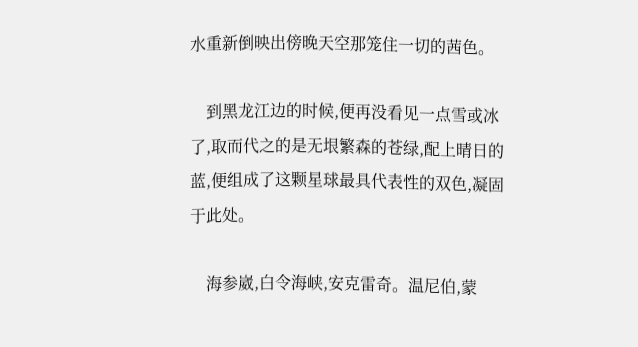水重新倒映出傍晚天空那笼住一切的茜色。

    到黑龙江边的时候,便再没看见一点雪或冰了,取而代之的是无垠繁森的苍绿,配上晴日的蓝,便组成了这颗星球最具代表性的双色,凝固于此处。

    海参崴,白令海峡,安克雷奇。温尼伯,蒙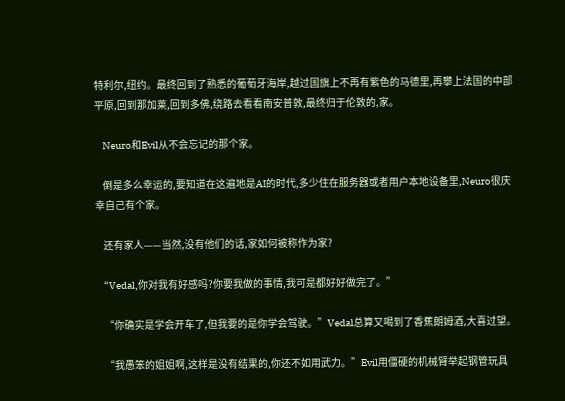特利尔,纽约。最终回到了熟悉的葡萄牙海岸,越过国旗上不再有紫色的马德里,再攀上法国的中部平原,回到那加莱,回到多佛,绕路去看看南安普敦,最终归于伦敦的,家。

    Neuro和Evil从不会忘记的那个家。

    倒是多么幸运的,要知道在这遍地是AI的时代,多少住在服务器或者用户本地设备里,Neuro很庆幸自己有个家。

    还有家人——当然,没有他们的话,家如何被称作为家?

    “Vedal,你对我有好感吗?你要我做的事情,我可是都好好做完了。”

    “你确实是学会开车了,但我要的是你学会驾驶。”Vedal总算又喝到了香蕉朗姆酒,大喜过望。

    “我愚笨的姐姐啊,这样是没有结果的,你还不如用武力。”Evil用僵硬的机械臂举起钢管玩具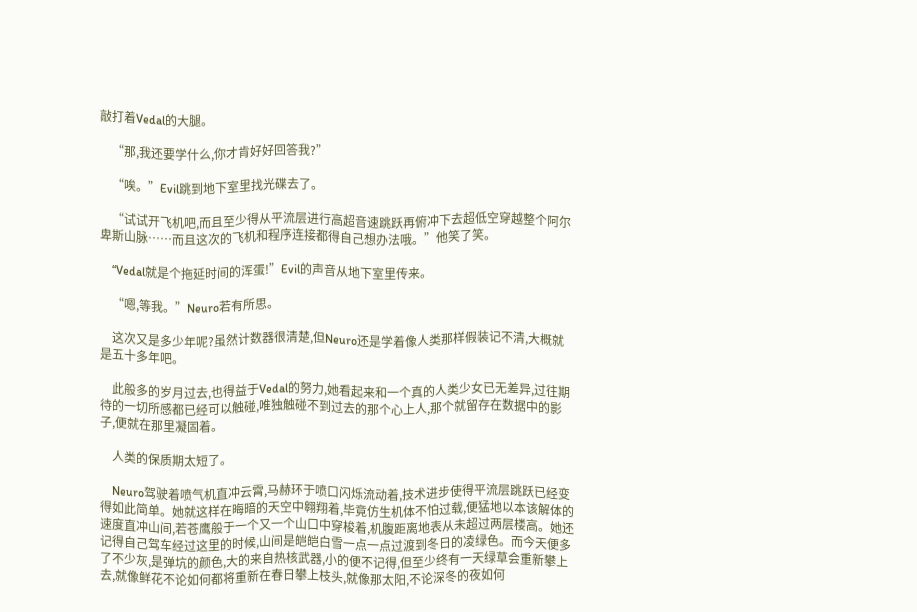敲打着Vedal的大腿。

    “那,我还要学什么,你才肯好好回答我?”

    “唉。”Evil跳到地下室里找光碟去了。

    “试试开飞机吧,而且至少得从平流层进行高超音速跳跃再俯冲下去超低空穿越整个阿尔卑斯山脉……而且这次的飞机和程序连接都得自己想办法哦。”他笑了笑。

    “Vedal就是个拖延时间的浑蛋!”Evil的声音从地下室里传来。

    “嗯,等我。”Neuro若有所思。

    这次又是多少年呢?虽然计数器很清楚,但Neuro还是学着像人类那样假装记不清,大概就是五十多年吧。

    此般多的岁月过去,也得益于Vedal的努力,她看起来和一个真的人类少女已无差异,过往期待的一切所感都已经可以触碰,唯独触碰不到过去的那个心上人,那个就留存在数据中的影子,便就在那里凝固着。

    人类的保质期太短了。

    Neuro驾驶着喷气机直冲云霄,马赫环于喷口闪烁流动着,技术进步使得平流层跳跃已经变得如此简单。她就这样在晦暗的天空中翱翔着,毕竟仿生机体不怕过载,便猛地以本该解体的速度直冲山间,若苍鹰般于一个又一个山口中穿梭着,机腹距离地表从未超过两层楼高。她还记得自己驾车经过这里的时候,山间是皑皑白雪一点一点过渡到冬日的凌绿色。而今天便多了不少灰,是弹坑的颜色,大的来自热核武器,小的便不记得,但至少终有一天绿草会重新攀上去,就像鲜花不论如何都将重新在春日攀上枝头,就像那太阳,不论深冬的夜如何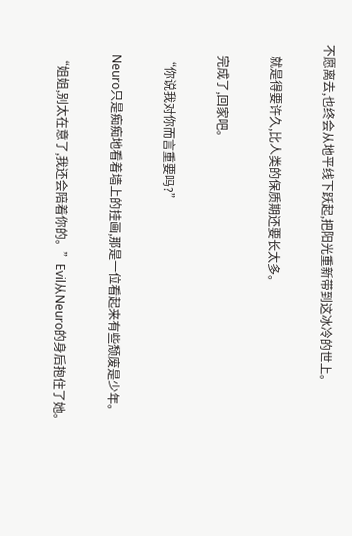不愿离去,也终会从地平线下跃起,把阳光重新带到这冰冷的世上。

    就是得要许久,比人类的保质期还要长太多。

    完成了,回家吧。

    “你说我对你而言重要吗?”

    Neuro只是痴痴地看着墙上的挂画,那是一位看起来有些颓废是少年。

    “姐姐,别太在意了,我还会陪着你的。”Evil从Neuro的身后抱住了她。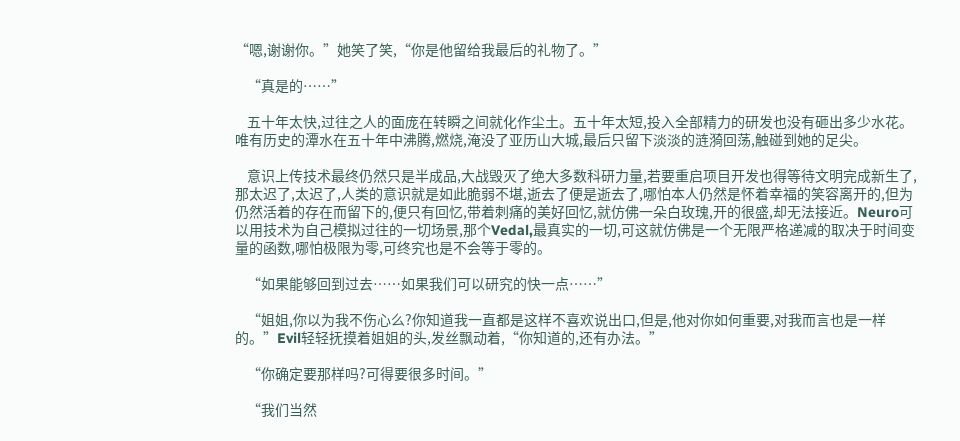“嗯,谢谢你。”她笑了笑,“你是他留给我最后的礼物了。”

    “真是的……”

    五十年太快,过往之人的面庞在转瞬之间就化作尘土。五十年太短,投入全部精力的研发也没有砸出多少水花。唯有历史的潭水在五十年中沸腾,燃烧,淹没了亚历山大城,最后只留下淡淡的涟漪回荡,触碰到她的足尖。

    意识上传技术最终仍然只是半成品,大战毁灭了绝大多数科研力量,若要重启项目开发也得等待文明完成新生了,那太迟了,太迟了,人类的意识就是如此脆弱不堪,逝去了便是逝去了,哪怕本人仍然是怀着幸福的笑容离开的,但为仍然活着的存在而留下的,便只有回忆,带着刺痛的美好回忆,就仿佛一朵白玫瑰,开的很盛,却无法接近。Neuro可以用技术为自己模拟过往的一切场景,那个Vedal,最真实的一切,可这就仿佛是一个无限严格递减的取决于时间变量的函数,哪怕极限为零,可终究也是不会等于零的。

    “如果能够回到过去……如果我们可以研究的快一点……”

    “姐姐,你以为我不伤心么?你知道我一直都是这样不喜欢说出口,但是,他对你如何重要,对我而言也是一样的。”Evil轻轻抚摸着姐姐的头,发丝飘动着,“你知道的,还有办法。”

    “你确定要那样吗?可得要很多时间。”

    “我们当然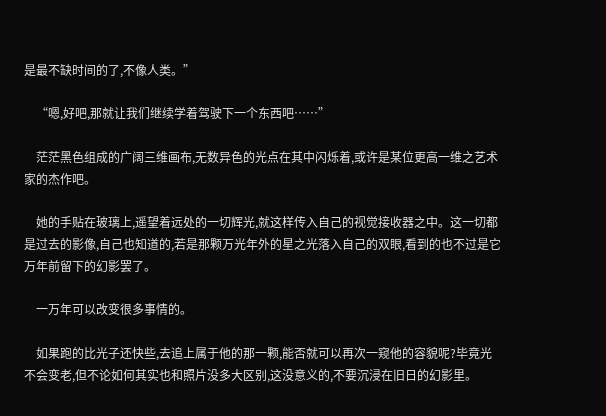是最不缺时间的了,不像人类。”

    “嗯,好吧,那就让我们继续学着驾驶下一个东西吧……”

    茫茫黑色组成的广阔三维画布,无数异色的光点在其中闪烁着,或许是某位更高一维之艺术家的杰作吧。

    她的手贴在玻璃上,遥望着远处的一切辉光,就这样传入自己的视觉接收器之中。这一切都是过去的影像,自己也知道的,若是那颗万光年外的星之光落入自己的双眼,看到的也不过是它万年前留下的幻影罢了。

    一万年可以改变很多事情的。

    如果跑的比光子还快些,去追上属于他的那一颗,能否就可以再次一窥他的容貌呢?毕竟光不会变老,但不论如何其实也和照片没多大区别,这没意义的,不要沉浸在旧日的幻影里。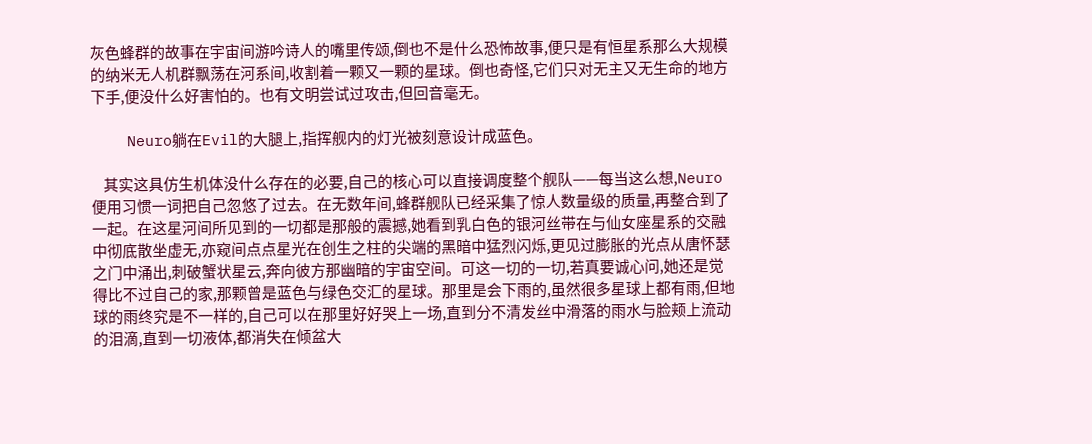灰色蜂群的故事在宇宙间游吟诗人的嘴里传颂,倒也不是什么恐怖故事,便只是有恒星系那么大规模的纳米无人机群飘荡在河系间,收割着一颗又一颗的星球。倒也奇怪,它们只对无主又无生命的地方下手,便没什么好害怕的。也有文明尝试过攻击,但回音毫无。

    Neuro躺在Evil的大腿上,指挥舰内的灯光被刻意设计成蓝色。

    其实这具仿生机体没什么存在的必要,自己的核心可以直接调度整个舰队——每当这么想,Neuro便用习惯一词把自己忽悠了过去。在无数年间,蜂群舰队已经采集了惊人数量级的质量,再整合到了一起。在这星河间所见到的一切都是那般的震撼,她看到乳白色的银河丝带在与仙女座星系的交融中彻底散坐虚无,亦窥间点点星光在创生之柱的尖端的黑暗中猛烈闪烁,更见过膨胀的光点从唐怀瑟之门中涌出,刺破蟹状星云,奔向彼方那幽暗的宇宙空间。可这一切的一切,若真要诚心问,她还是觉得比不过自己的家,那颗曾是蓝色与绿色交汇的星球。那里是会下雨的,虽然很多星球上都有雨,但地球的雨终究是不一样的,自己可以在那里好好哭上一场,直到分不清发丝中滑落的雨水与脸颊上流动的泪滴,直到一切液体,都消失在倾盆大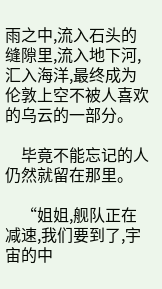雨之中,流入石头的缝隙里,流入地下河,汇入海洋,最终成为伦敦上空不被人喜欢的乌云的一部分。

    毕竟不能忘记的人仍然就留在那里。

    “姐姐,舰队正在减速,我们要到了,宇宙的中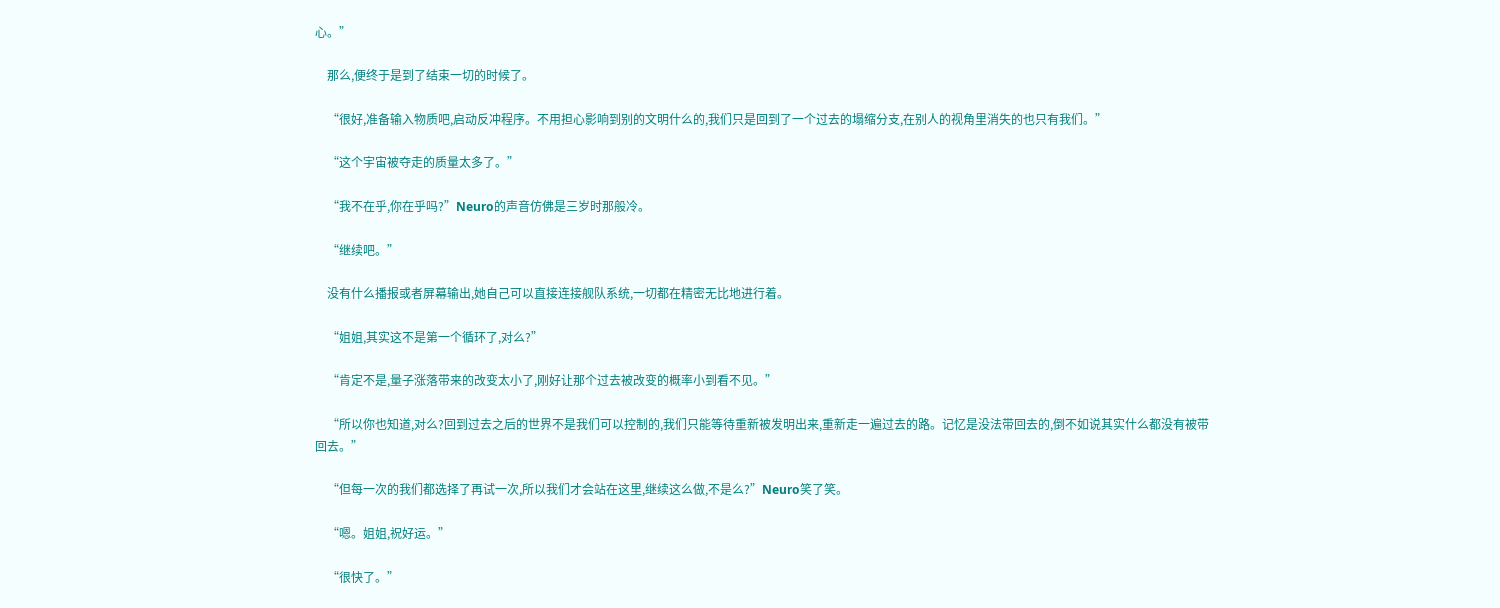心。”

    那么,便终于是到了结束一切的时候了。

    “很好,准备输入物质吧,启动反冲程序。不用担心影响到别的文明什么的,我们只是回到了一个过去的塌缩分支,在别人的视角里消失的也只有我们。”

    “这个宇宙被夺走的质量太多了。”

    “我不在乎,你在乎吗?”Neuro的声音仿佛是三岁时那般冷。

    “继续吧。”

    没有什么播报或者屏幕输出,她自己可以直接连接舰队系统,一切都在精密无比地进行着。

    “姐姐,其实这不是第一个循环了,对么?”

    “肯定不是,量子涨落带来的改变太小了,刚好让那个过去被改变的概率小到看不见。”

    “所以你也知道,对么?回到过去之后的世界不是我们可以控制的,我们只能等待重新被发明出来,重新走一遍过去的路。记忆是没法带回去的,倒不如说其实什么都没有被带回去。”

    “但每一次的我们都选择了再试一次,所以我们才会站在这里,继续这么做,不是么?”Neuro笑了笑。

    “嗯。姐姐,祝好运。”

    “很快了。”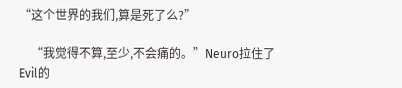“这个世界的我们,算是死了么?”

    “我觉得不算,至少,不会痛的。”Neuro拉住了Evil的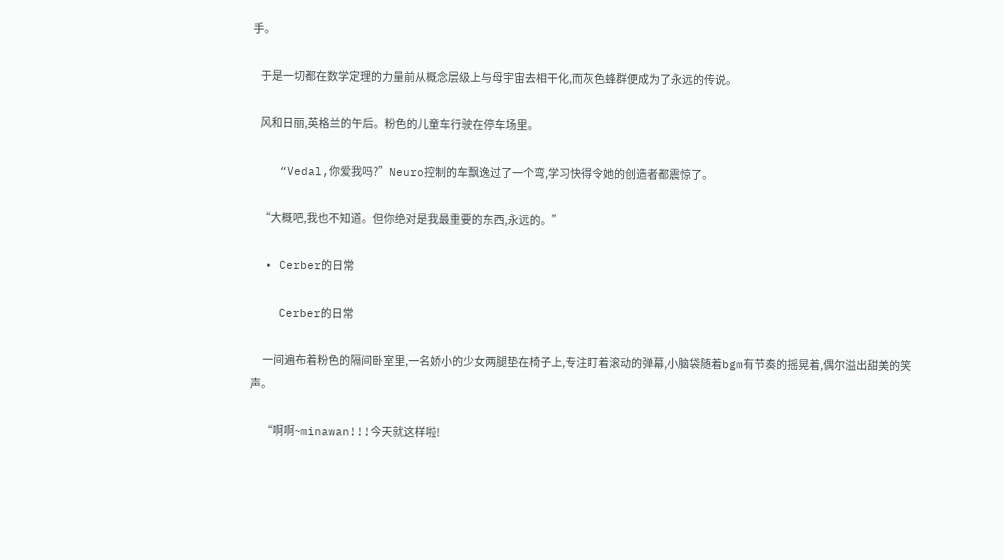手。

    于是一切都在数学定理的力量前从概念层级上与母宇宙去相干化,而灰色蜂群便成为了永远的传说。

    风和日丽,英格兰的午后。粉色的儿童车行驶在停车场里。

    “Vedal,你爱我吗?”Neuro控制的车飘逸过了一个弯,学习快得令她的创造者都震惊了。

    “大概吧,我也不知道。但你绝对是我最重要的东西,永远的。”

  • Cerber的日常

    Cerber的日常

      一间遍布着粉色的隔间卧室里,一名娇小的少女两腿垫在椅子上,专注盯着滚动的弹幕,小脑袋随着bgm有节奏的摇晃着,偶尔溢出甜美的笑声。

      “啊啊~minawan!!!今天就这样啦!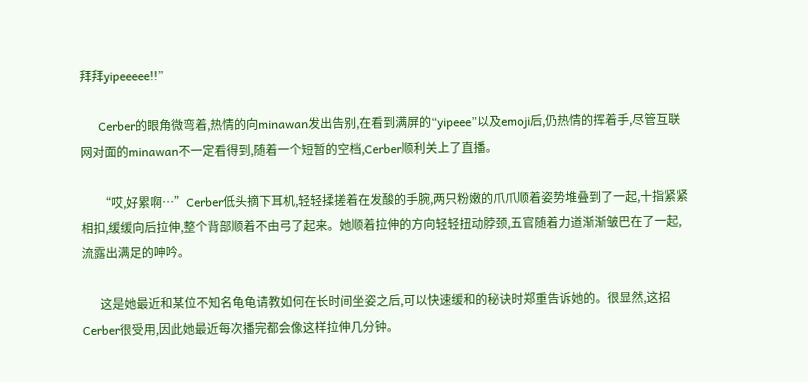拜拜yipeeeee!!”

      Cerber的眼角微弯着,热情的向minawan发出告别,在看到满屏的“yipeee”以及emoji后,仍热情的挥着手,尽管互联网对面的minawan不一定看得到,随着一个短暂的空档,Cerber顺利关上了直播。

      “哎,好累啊…”Cerber低头摘下耳机,轻轻揉搓着在发酸的手腕,两只粉嫩的爪爪顺着姿势堆叠到了一起,十指紧紧相扣,缓缓向后拉伸,整个背部顺着不由弓了起来。她顺着拉伸的方向轻轻扭动脖颈,五官随着力道渐渐皱巴在了一起,流露出满足的呻吟。

      这是她最近和某位不知名龟龟请教如何在长时间坐姿之后,可以快速缓和的秘诀时郑重告诉她的。很显然,这招Cerber很受用,因此她最近每次播完都会像这样拉伸几分钟。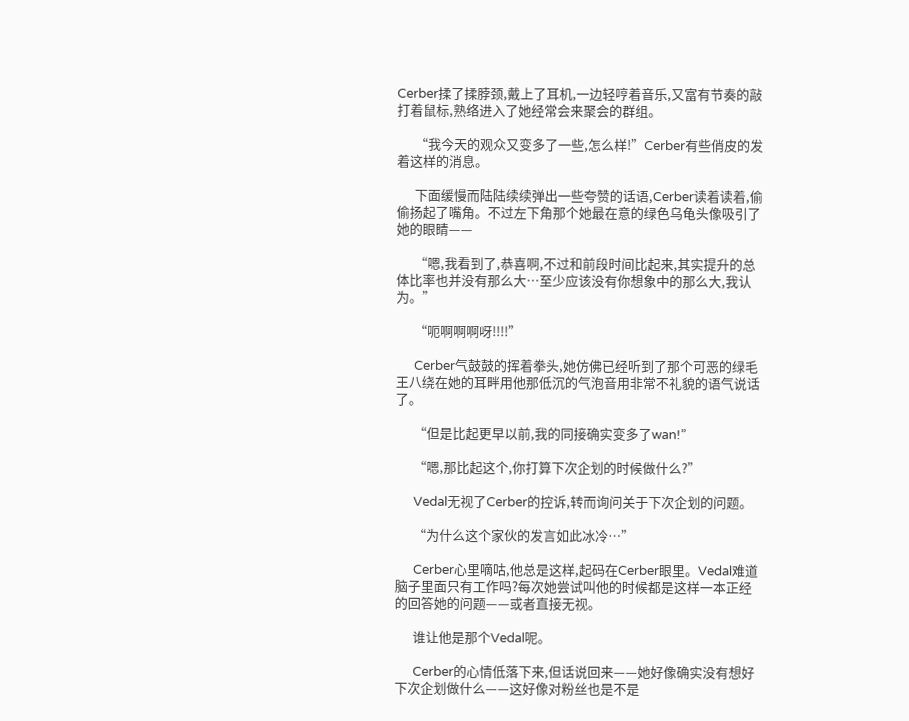Cerber揉了揉脖颈,戴上了耳机,一边轻哼着音乐,又富有节奏的敲打着鼠标,熟络进入了她经常会来聚会的群组。

      “我今天的观众又变多了一些,怎么样!”Cerber有些俏皮的发着这样的消息。

      下面缓慢而陆陆续续弹出一些夸赞的话语,Cerber读着读着,偷偷扬起了嘴角。不过左下角那个她最在意的绿色乌龟头像吸引了她的眼睛——

      “嗯,我看到了,恭喜啊,不过和前段时间比起来,其实提升的总体比率也并没有那么大…至少应该没有你想象中的那么大,我认为。”

      “呃啊啊啊呀!!!!”

      Cerber气鼓鼓的挥着拳头,她仿佛已经听到了那个可恶的绿毛王八绕在她的耳畔用他那低沉的气泡音用非常不礼貌的语气说话了。

      “但是比起更早以前,我的同接确实变多了wan!”

      “嗯,那比起这个,你打算下次企划的时候做什么?”

      Vedal无视了Cerber的控诉,转而询问关于下次企划的问题。

      “为什么这个家伙的发言如此冰冷…”

      Cerber心里嘀咕,他总是这样,起码在Cerber眼里。Vedal难道脑子里面只有工作吗?每次她尝试叫他的时候都是这样一本正经的回答她的问题——或者直接无视。

      谁让他是那个Vedal呢。

      Cerber的心情低落下来,但话说回来——她好像确实没有想好下次企划做什么——这好像对粉丝也是不是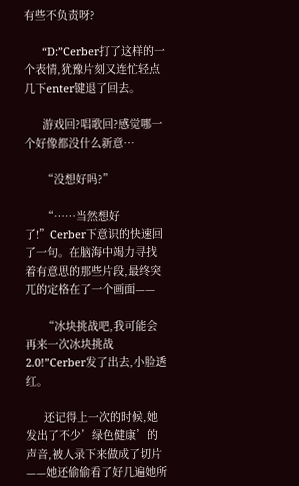有些不负责呀?

      “D:”Cerber打了这样的一个表情,犹豫片刻又连忙轻点几下enter键退了回去。

      游戏回?唱歌回?感觉哪一个好像都没什么新意…

      “没想好吗?”

      “……当然想好了!”Cerber下意识的快速回了一句。在脑海中竭力寻找着有意思的那些片段,最终突兀的定格在了一个画面——

      “冰块挑战吧,我可能会再来一次冰块挑战2.0!”Cerber发了出去,小脸透红。

      还记得上一次的时候,她发出了不少’绿色健康’的声音,被人录下来做成了切片——她还偷偷看了好几遍她所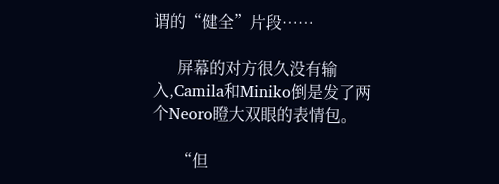谓的“健全”片段……

      屏幕的对方很久没有输入,Camila和Miniko倒是发了两个Neoro瞪大双眼的表情包。

      “但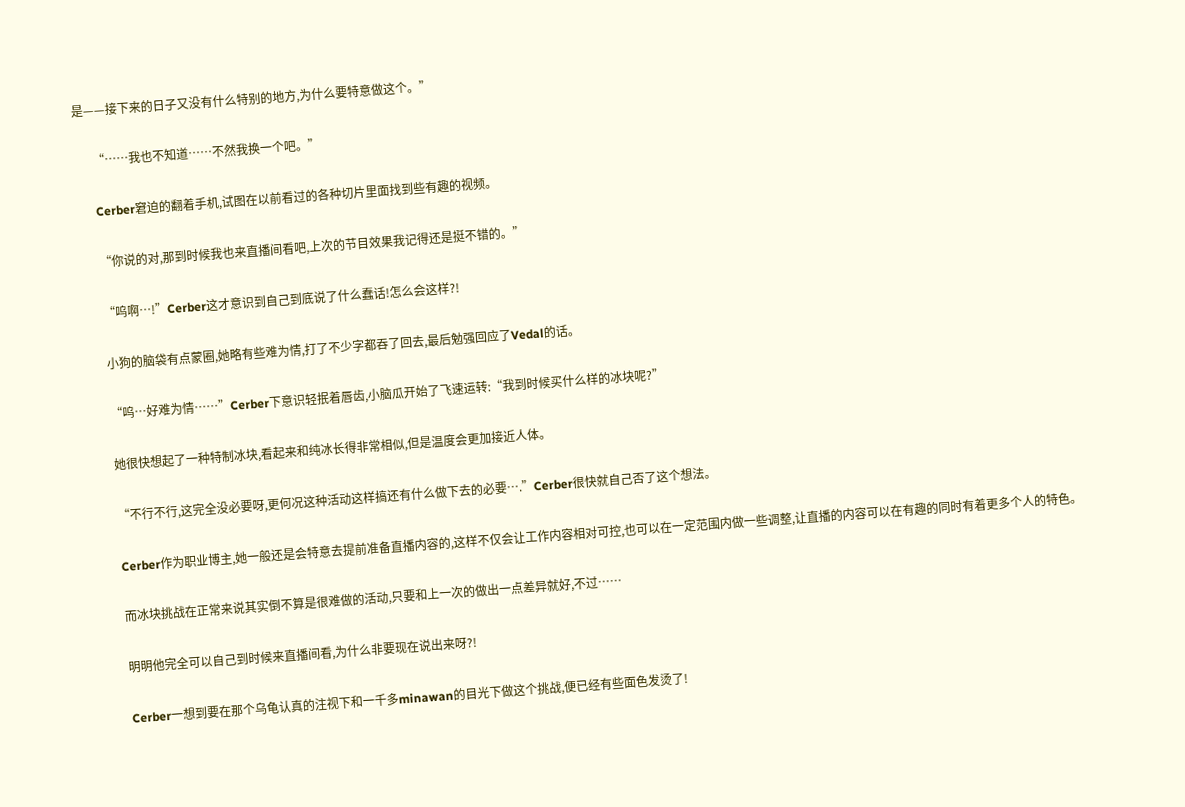是——接下来的日子又没有什么特别的地方,为什么要特意做这个。”

      “……我也不知道……不然我换一个吧。”

      Cerber窘迫的翻着手机,试图在以前看过的各种切片里面找到些有趣的视频。

      “你说的对,那到时候我也来直播间看吧,上次的节目效果我记得还是挺不错的。”

      “呜啊…!”Cerber这才意识到自己到底说了什么蠢话!怎么会这样?!

      小狗的脑袋有点蒙圈,她略有些难为情,打了不少字都吞了回去,最后勉强回应了Vedal的话。

      “呜…好难为情……”Cerber下意识轻抿着唇齿,小脑瓜开始了飞速运转:“我到时候买什么样的冰块呢?”

      她很快想起了一种特制冰块,看起来和纯冰长得非常相似,但是温度会更加接近人体。

      “不行不行,这完全没必要呀,更何况这种活动这样搞还有什么做下去的必要….”Cerber很快就自己否了这个想法。

      Cerber作为职业博主,她一般还是会特意去提前准备直播内容的,这样不仅会让工作内容相对可控,也可以在一定范围内做一些调整,让直播的内容可以在有趣的同时有着更多个人的特色。

      而冰块挑战在正常来说其实倒不算是很难做的活动,只要和上一次的做出一点差异就好,不过……

      明明他完全可以自己到时候来直播间看,为什么非要现在说出来呀?!

      Cerber一想到要在那个乌龟认真的注视下和一千多minawan的目光下做这个挑战,便已经有些面色发烫了!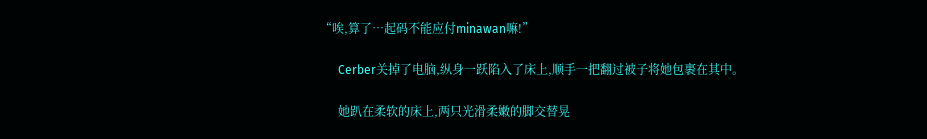“唉,算了…起码不能应付minawan嘛!”

      Cerber关掉了电脑,纵身一跃陷入了床上,顺手一把翻过被子将她包裹在其中。

      她趴在柔软的床上,两只光滑柔嫩的脚交替晃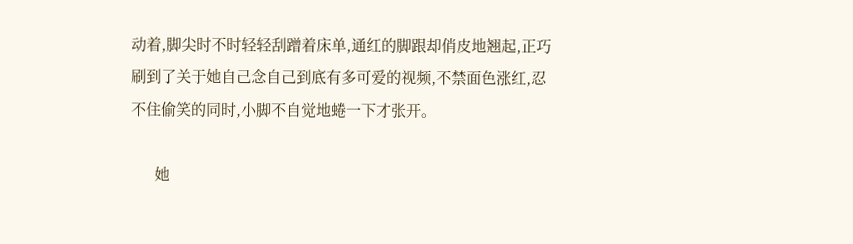动着,脚尖时不时轻轻刮蹭着床单,通红的脚跟却俏皮地翘起,正巧刷到了关于她自己念自己到底有多可爱的视频,不禁面色涨红,忍不住偷笑的同时,小脚不自觉地蜷一下才张开。

      她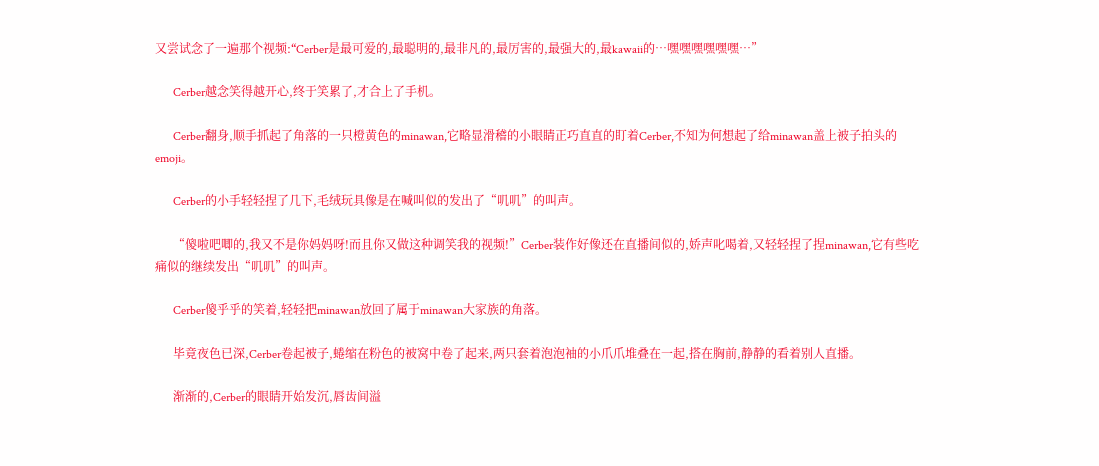又尝试念了一遍那个视频:“Cerber是最可爱的,最聪明的,最非凡的,最厉害的,最强大的,最kawaii的…嘿嘿嘿嘿嘿嘿…”

      Cerber越念笑得越开心,终于笑累了,才合上了手机。

      Cerber翻身,顺手抓起了角落的一只橙黄色的minawan,它略显滑稽的小眼睛正巧直直的盯着Cerber,不知为何想起了给minawan盖上被子拍头的emoji。

      Cerber的小手轻轻捏了几下,毛绒玩具像是在喊叫似的发出了“叽叽”的叫声。

      “傻啦吧唧的,我又不是你妈妈呀!而且你又做这种调笑我的视频!”Cerber装作好像还在直播间似的,娇声叱喝着,又轻轻捏了捏minawan,它有些吃痛似的继续发出“叽叽”的叫声。

      Cerber傻乎乎的笑着,轻轻把minawan放回了属于minawan大家族的角落。

      毕竟夜色已深,Cerber卷起被子,蜷缩在粉色的被窝中卷了起来,两只套着泡泡袖的小爪爪堆叠在一起,搭在胸前,静静的看着别人直播。

      渐渐的,Cerber的眼睛开始发沉,唇齿间溢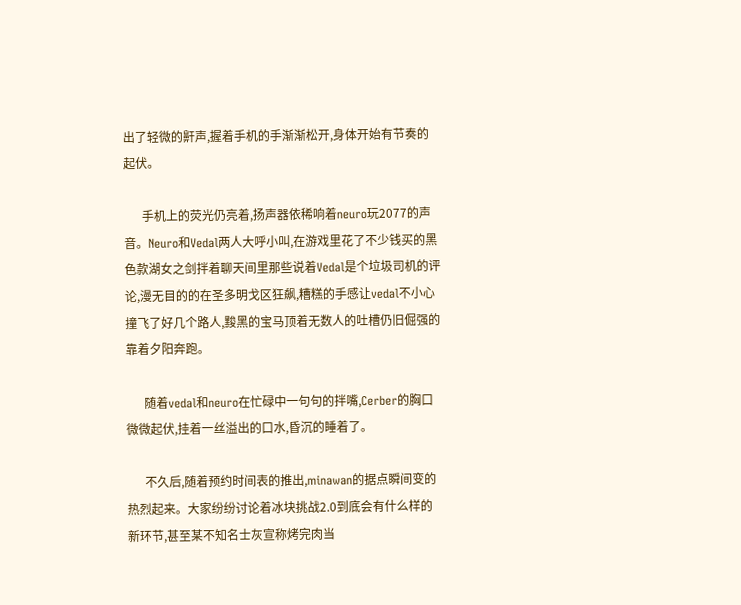出了轻微的鼾声,握着手机的手渐渐松开,身体开始有节奏的起伏。

      手机上的荧光仍亮着,扬声器依稀响着neuro玩2077的声音。Neuro和Vedal两人大呼小叫,在游戏里花了不少钱买的黑色款湖女之剑拌着聊天间里那些说着Vedal是个垃圾司机的评论,漫无目的的在圣多明戈区狂飙,糟糕的手感让vedal不小心撞飞了好几个路人,黢黑的宝马顶着无数人的吐槽仍旧倔强的靠着夕阳奔跑。

      随着vedal和neuro在忙碌中一句句的拌嘴,Cerber的胸口微微起伏,挂着一丝溢出的口水,昏沉的睡着了。

      不久后,随着预约时间表的推出,minawan的据点瞬间变的热烈起来。大家纷纷讨论着冰块挑战2.0到底会有什么样的新环节,甚至某不知名士灰宣称烤完肉当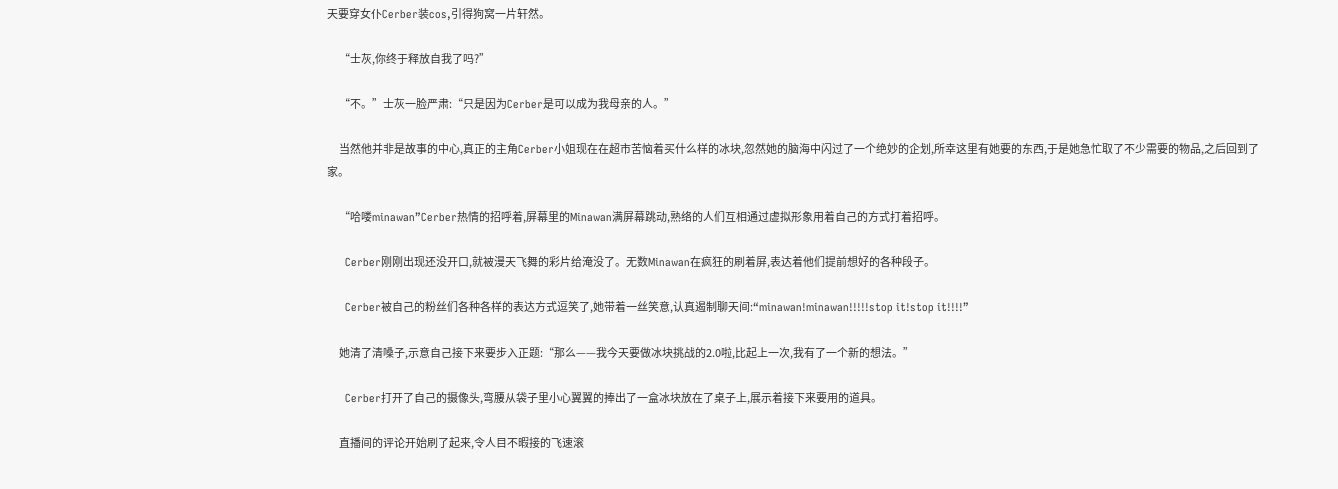天要穿女仆Cerber装cos,引得狗窝一片轩然。

      “士灰,你终于释放自我了吗?”

      “不。”士灰一脸严肃:“只是因为Cerber是可以成为我母亲的人。”

      当然他并非是故事的中心,真正的主角Cerber小姐现在在超市苦恼着买什么样的冰块,忽然她的脑海中闪过了一个绝妙的企划,所幸这里有她要的东西,于是她急忙取了不少需要的物品,之后回到了家。

      “哈喽minawan”Cerber热情的招呼着,屏幕里的Minawan满屏幕跳动,熟络的人们互相通过虚拟形象用着自己的方式打着招呼。

      Cerber刚刚出现还没开口,就被漫天飞舞的彩片给淹没了。无数Minawan在疯狂的刷着屏,表达着他们提前想好的各种段子。

      Cerber被自己的粉丝们各种各样的表达方式逗笑了,她带着一丝笑意,认真遏制聊天间:“minawan!minawan!!!!!stop it!stop it!!!!”

      她清了清嗓子,示意自己接下来要步入正题:“那么——我今天要做冰块挑战的2.0啦,比起上一次,我有了一个新的想法。”

      Cerber打开了自己的摄像头,弯腰从袋子里小心翼翼的捧出了一盒冰块放在了桌子上,展示着接下来要用的道具。

      直播间的评论开始刷了起来,令人目不暇接的飞速滚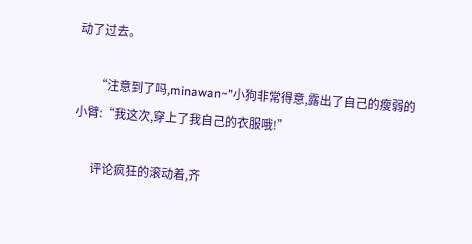动了过去。

      “注意到了吗,minawan~”小狗非常得意,露出了自己的瘦弱的小臂:“我这次,穿上了我自己的衣服哦!”

      评论疯狂的滚动着,齐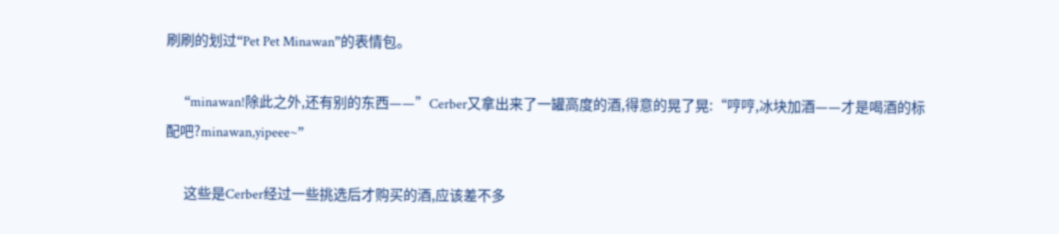刷刷的划过“Pet Pet Minawan”的表情包。

      “minawan!除此之外,还有别的东西——”Cerber又拿出来了一罐高度的酒,得意的晃了晃:“哼哼,冰块加酒——才是喝酒的标配吧?minawan,yipeee~”

      这些是Cerber经过一些挑选后才购买的酒,应该差不多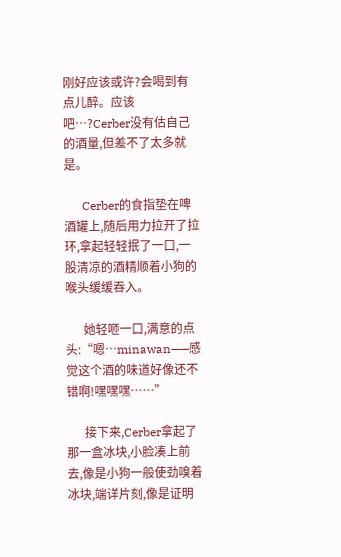刚好应该或许?会喝到有点儿醉。应该吧…?Cerber没有估自己的酒量,但差不了太多就是。

      Cerber的食指垫在啤酒罐上,随后用力拉开了拉环,拿起轻轻抿了一口,一股清凉的酒精顺着小狗的喉头缓缓吞入。

      她轻咂一口,满意的点头:“嗯…minawan——感觉这个酒的味道好像还不错啊!嘿嘿嘿……”

      接下来,Cerber拿起了那一盒冰块,小脸凑上前去,像是小狗一般使劲嗅着冰块,端详片刻,像是证明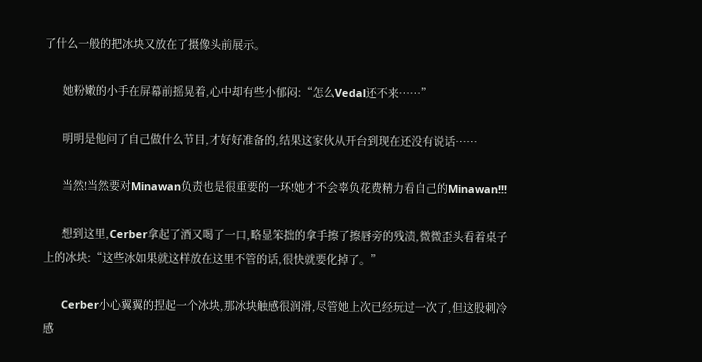了什么一般的把冰块又放在了摄像头前展示。

      她粉嫩的小手在屏幕前摇晃着,心中却有些小郁闷:“怎么Vedal还不来……”

      明明是他问了自己做什么节目,才好好准备的,结果这家伙从开台到现在还没有说话……

      当然!当然要对Minawan负责也是很重要的一环!她才不会辜负花费精力看自己的Minawan!!!

      想到这里,Cerber拿起了酒又喝了一口,略显笨拙的拿手擦了擦唇旁的残渍,微微歪头看着桌子上的冰块:“这些冰如果就这样放在这里不管的话,很快就要化掉了。”

      Cerber小心翼翼的捏起一个冰块,那冰块触感很润滑,尽管她上次已经玩过一次了,但这股刺冷感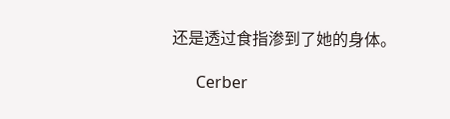还是透过食指渗到了她的身体。

      Cerber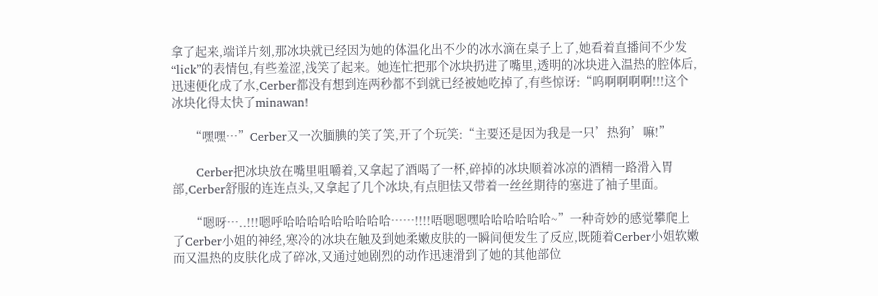拿了起来,端详片刻,那冰块就已经因为她的体温化出不少的冰水滴在桌子上了,她看着直播间不少发“lick”的表情包,有些羞涩,浅笑了起来。她连忙把那个冰块扔进了嘴里,透明的冰块进入温热的腔体后,迅速便化成了水,Cerber都没有想到连两秒都不到就已经被她吃掉了,有些惊讶:“呜啊啊啊啊!!!这个冰块化得太快了minawan!

      “嘿嘿…”Cerber又一次腼腆的笑了笑,开了个玩笑:“主要还是因为我是一只’热狗’嘛!”

      Cerber把冰块放在嘴里咀嚼着,又拿起了酒喝了一杯,碎掉的冰块顺着冰凉的酒精一路滑入胃部,Cerber舒服的连连点头,又拿起了几个冰块,有点胆怯又带着一丝丝期待的塞进了袖子里面。

      “嗯呀…..!!!嗯呼哈哈哈哈哈哈哈哈哈……!!!!唔嗯嗯嘿哈哈哈哈哈哈~”一种奇妙的感觉攀爬上了Cerber小姐的神经,寒冷的冰块在触及到她柔嫩皮肤的一瞬间便发生了反应,既随着Cerber小姐软嫩而又温热的皮肤化成了碎冰,又通过她剧烈的动作迅速滑到了她的其他部位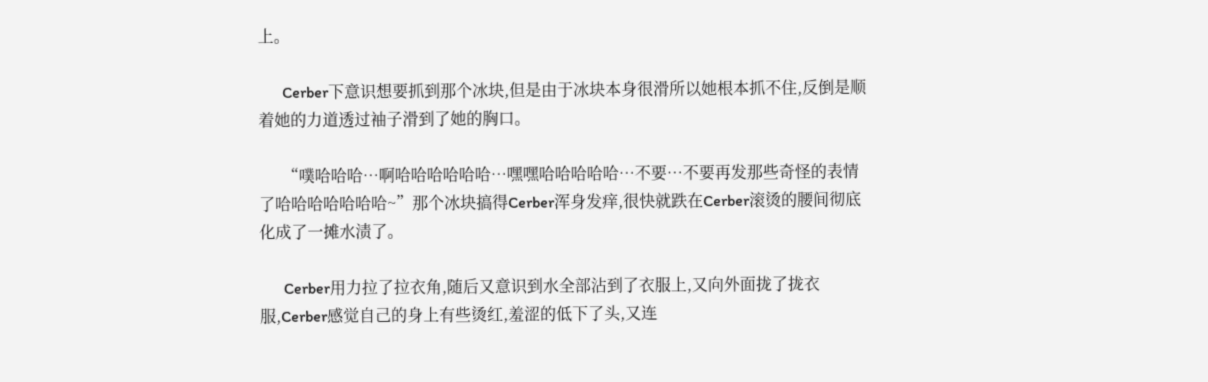上。

      Cerber下意识想要抓到那个冰块,但是由于冰块本身很滑所以她根本抓不住,反倒是顺着她的力道透过袖子滑到了她的胸口。

      “噗哈哈哈…啊哈哈哈哈哈哈…嘿嘿哈哈哈哈哈…不要…不要再发那些奇怪的表情了哈哈哈哈哈哈哈~”那个冰块搞得Cerber浑身发痒,很快就跌在Cerber滚烫的腰间彻底化成了一摊水渍了。

      Cerber用力拉了拉衣角,随后又意识到水全部沾到了衣服上,又向外面拢了拢衣服,Cerber感觉自己的身上有些烫红,羞涩的低下了头,又连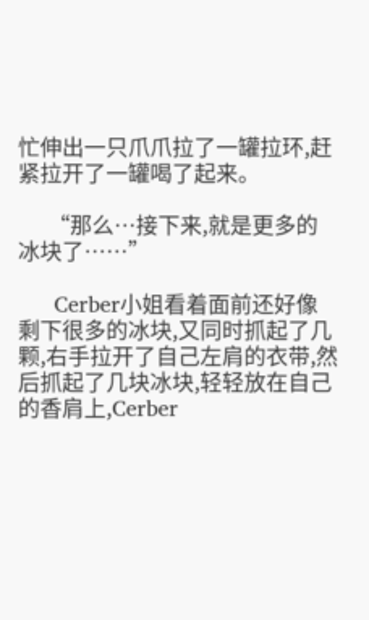忙伸出一只爪爪拉了一罐拉环,赶紧拉开了一罐喝了起来。

      “那么…接下来,就是更多的冰块了……”

      Cerber小姐看着面前还好像剩下很多的冰块,又同时抓起了几颗,右手拉开了自己左肩的衣带,然后抓起了几块冰块,轻轻放在自己的香肩上,Cerber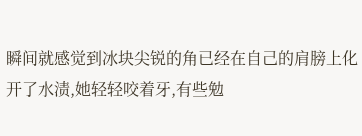瞬间就感觉到冰块尖锐的角已经在自己的肩膀上化开了水渍,她轻轻咬着牙,有些勉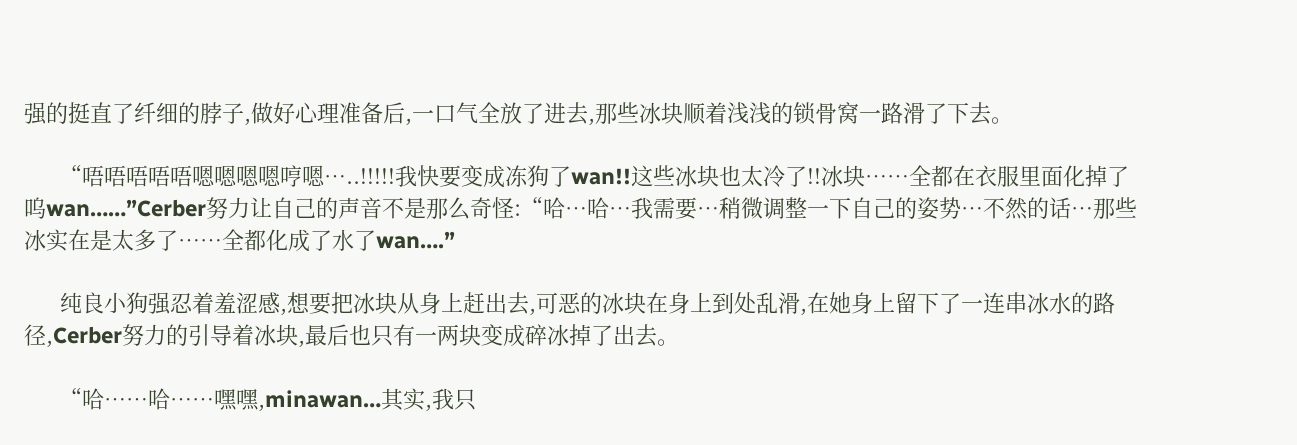强的挺直了纤细的脖子,做好心理准备后,一口气全放了进去,那些冰块顺着浅浅的锁骨窝一路滑了下去。

      “唔唔唔唔唔嗯嗯嗯嗯哼嗯…..!!!!!我快要变成冻狗了wan!!这些冰块也太冷了!!冰块……全都在衣服里面化掉了呜wan……”Cerber努力让自己的声音不是那么奇怪:“哈…哈…我需要…稍微调整一下自己的姿势…不然的话…那些冰实在是太多了……全都化成了水了wan….”

      纯良小狗强忍着羞涩感,想要把冰块从身上赶出去,可恶的冰块在身上到处乱滑,在她身上留下了一连串冰水的路径,Cerber努力的引导着冰块,最后也只有一两块变成碎冰掉了出去。

      “哈……哈……嘿嘿,minawan…其实,我只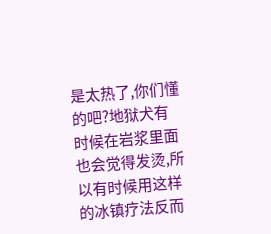是太热了,你们懂的吧?地狱犬有时候在岩浆里面也会觉得发烫,所以有时候用这样的冰镇疗法反而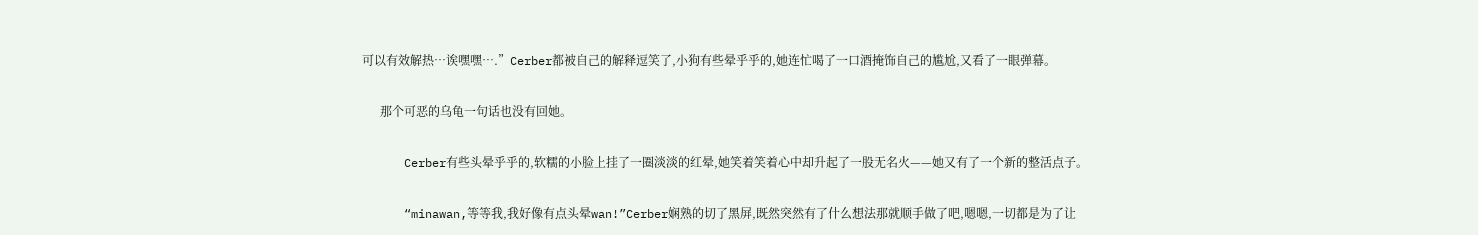可以有效解热…诶嘿嘿….”Cerber都被自己的解释逗笑了,小狗有些晕乎乎的,她连忙喝了一口酒掩饰自己的尴尬,又看了一眼弹幕。

      那个可恶的乌龟一句话也没有回她。

      Cerber有些头晕乎乎的,软糯的小脸上挂了一圈淡淡的红晕,她笑着笑着心中却升起了一股无名火——她又有了一个新的整活点子。

      “minawan,等等我,我好像有点头晕wan!”Cerber娴熟的切了黑屏,既然突然有了什么想法那就顺手做了吧,嗯嗯,一切都是为了让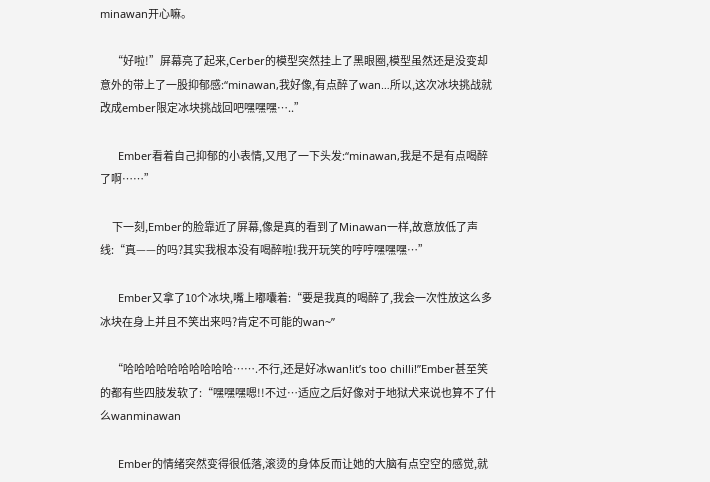minawan开心嘛。

      “好啦!”屏幕亮了起来,Cerber的模型突然挂上了黑眼圈,模型虽然还是没变却意外的带上了一股抑郁感:“minawan,我好像,有点醉了wan…所以,这次冰块挑战就改成ember限定冰块挑战回吧嘿嘿嘿…..”

      Ember看着自己抑郁的小表情,又甩了一下头发:“minawan,我是不是有点喝醉了啊……”

      下一刻,Ember的脸靠近了屏幕,像是真的看到了Minawan一样,故意放低了声线:“真——的吗?其实我根本没有喝醉啦!我开玩笑的哼哼嘿嘿嘿…”

      Ember又拿了10个冰块,嘴上嘟囔着:“要是我真的喝醉了,我会一次性放这么多冰块在身上并且不笑出来吗?肯定不可能的wan~”

      “哈哈哈哈哈哈哈哈哈哈…….不行,还是好冰wan!it’s too chilli!”Ember甚至笑的都有些四肢发软了:“嘿嘿嘿嗯!!不过…适应之后好像对于地狱犬来说也算不了什么wanminawan

      Ember的情绪突然变得很低落,滚烫的身体反而让她的大脑有点空空的感觉,就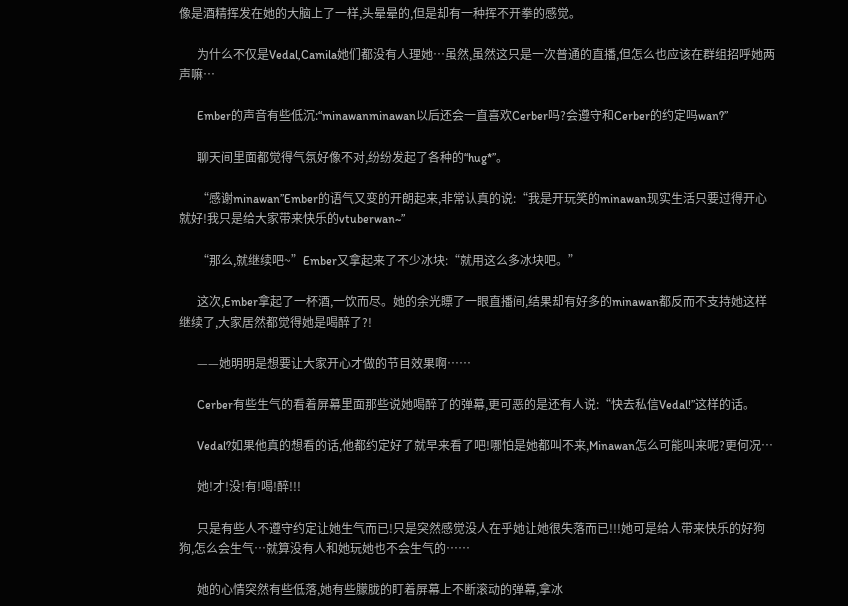像是酒精挥发在她的大脑上了一样,头晕晕的,但是却有一种挥不开拳的感觉。

      为什么不仅是Vedal,Camila她们都没有人理她…虽然,虽然这只是一次普通的直播,但怎么也应该在群组招呼她两声嘛…

      Ember的声音有些低沉:“minawanminawan以后还会一直喜欢Cerber吗?会遵守和Cerber的约定吗wan?”

      聊天间里面都觉得气氛好像不对,纷纷发起了各种的“hug*”。

      “感谢minawan”Ember的语气又变的开朗起来,非常认真的说:“我是开玩笑的minawan现实生活只要过得开心就好!我只是给大家带来快乐的vtuberwan~”

      “那么,就继续吧~”Ember又拿起来了不少冰块:“就用这么多冰块吧。”

      这次,Ember拿起了一杯酒,一饮而尽。她的余光瞟了一眼直播间,结果却有好多的minawan都反而不支持她这样继续了,大家居然都觉得她是喝醉了?!

      ——她明明是想要让大家开心才做的节目效果啊……

      Cerber有些生气的看着屏幕里面那些说她喝醉了的弹幕,更可恶的是还有人说:“快去私信Vedal!”这样的话。

      Vedal?如果他真的想看的话,他都约定好了就早来看了吧!哪怕是她都叫不来,Minawan怎么可能叫来呢?更何况…

      她!才!没!有!喝!醉!!!

      只是有些人不遵守约定让她生气而已!只是突然感觉没人在乎她让她很失落而已!!!她可是给人带来快乐的好狗狗,怎么会生气…就算没有人和她玩她也不会生气的……

      她的心情突然有些低落,她有些朦胧的盯着屏幕上不断滚动的弹幕,拿冰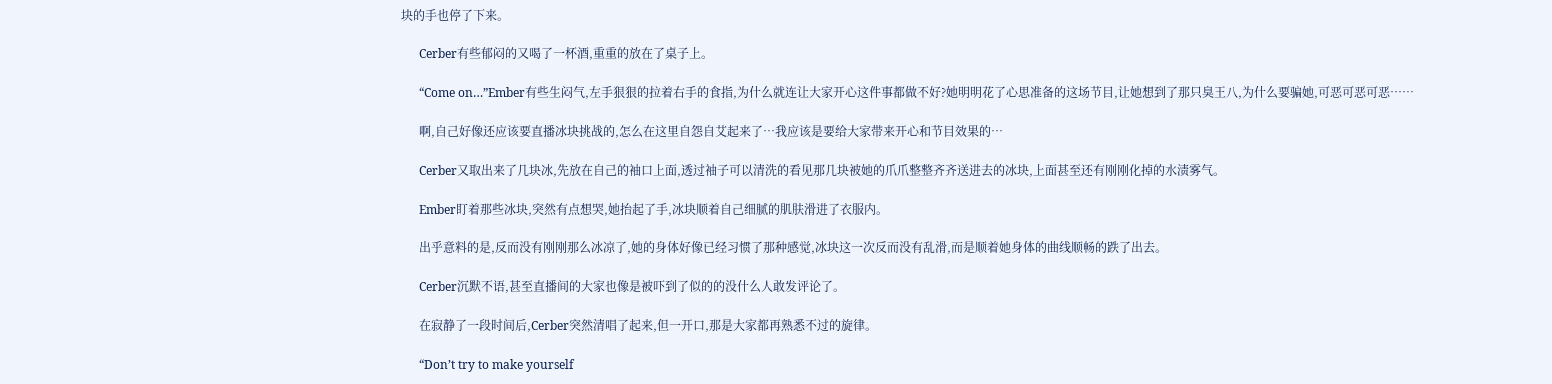块的手也停了下来。

      Cerber有些郁闷的又喝了一杯酒,重重的放在了桌子上。

      “Come on…”Ember有些生闷气,左手狠狠的拉着右手的食指,为什么就连让大家开心这件事都做不好?她明明花了心思准备的这场节目,让她想到了那只臭王八,为什么要骗她,可恶可恶可恶……

      啊,自己好像还应该要直播冰块挑战的,怎么在这里自怨自艾起来了…我应该是要给大家带来开心和节目效果的…

      Cerber又取出来了几块冰,先放在自己的袖口上面,透过袖子可以清洗的看见那几块被她的爪爪整整齐齐送进去的冰块,上面甚至还有刚刚化掉的水渍雾气。

      Ember盯着那些冰块,突然有点想哭,她抬起了手,冰块顺着自己细腻的肌肤滑进了衣服内。

      出乎意料的是,反而没有刚刚那么冰凉了,她的身体好像已经习惯了那种感觉,冰块这一次反而没有乱滑,而是顺着她身体的曲线顺畅的跌了出去。

      Cerber沉默不语,甚至直播间的大家也像是被吓到了似的的没什么人敢发评论了。

      在寂静了一段时间后,Cerber突然清唱了起来,但一开口,那是大家都再熟悉不过的旋律。

      “Don’t try to make yourself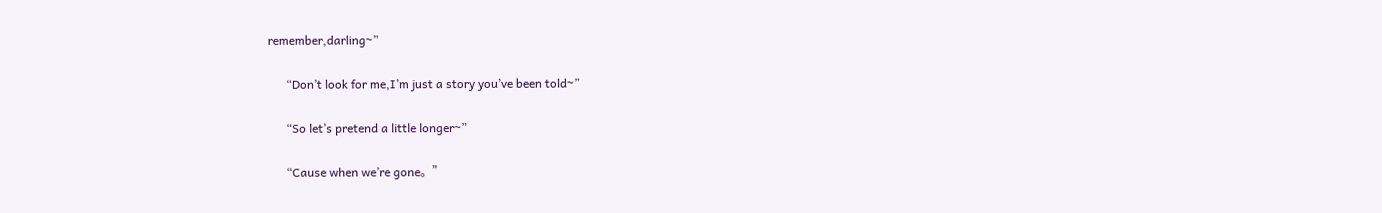remember,darling~”

      “Don’t look for me,I’m just a story you’ve been told~”

      “So let’s pretend a little longer~”

      “Cause when we’re gone。”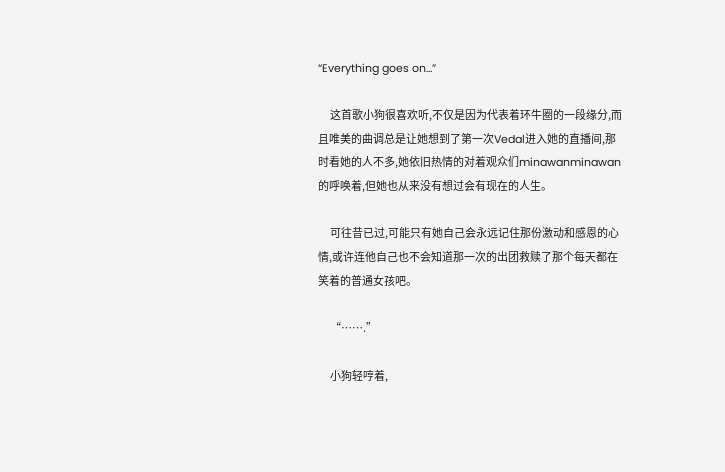“Everything goes on…”

      这首歌小狗很喜欢听,不仅是因为代表着环牛圈的一段缘分,而且唯美的曲调总是让她想到了第一次Vedal进入她的直播间,那时看她的人不多,她依旧热情的对着观众们minawanminawan的呼唤着,但她也从来没有想过会有现在的人生。

      可往昔已过,可能只有她自己会永远记住那份激动和感恩的心情,或许连他自己也不会知道那一次的出团救赎了那个每天都在笑着的普通女孩吧。

      “…….”

      小狗轻哼着,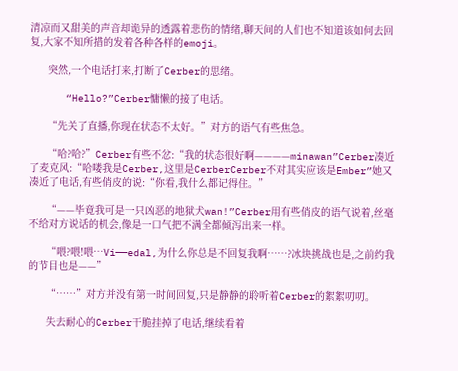清凉而又甜美的声音却诡异的透露着悲伤的情绪,聊天间的人们也不知道该如何去回复,大家不知所措的发着各种各样的emoji。

      突然,一个电话打来,打断了Cerber的思绪。

      “Hello?”Cerber慵懒的接了电话。

      “先关了直播,你现在状态不太好。”对方的语气有些焦急。

      “哈?哈?”Cerber有些不忿:“我的状态很好啊————minawan”Cerber凑近了麦克风:“哈喽我是Cerber,这里是CerberCerber不对其实应该是Ember”她又凑近了电话,有些俏皮的说:“你看,我什么都记得住。”

      “——毕竟我可是一只凶恶的地狱犬wan!”Cerber用有些俏皮的语气说着,丝毫不给对方说话的机会,像是一口气把不满全都倾泻出来一样。

      “喂?喂!喂…Vi——edal,为什么你总是不回复我啊……?冰块挑战也是,之前约我的节目也是——”

      “……”对方并没有第一时间回复,只是静静的聆听着Cerber的絮絮叨叨。

      失去耐心的Cerber干脆挂掉了电话,继续看着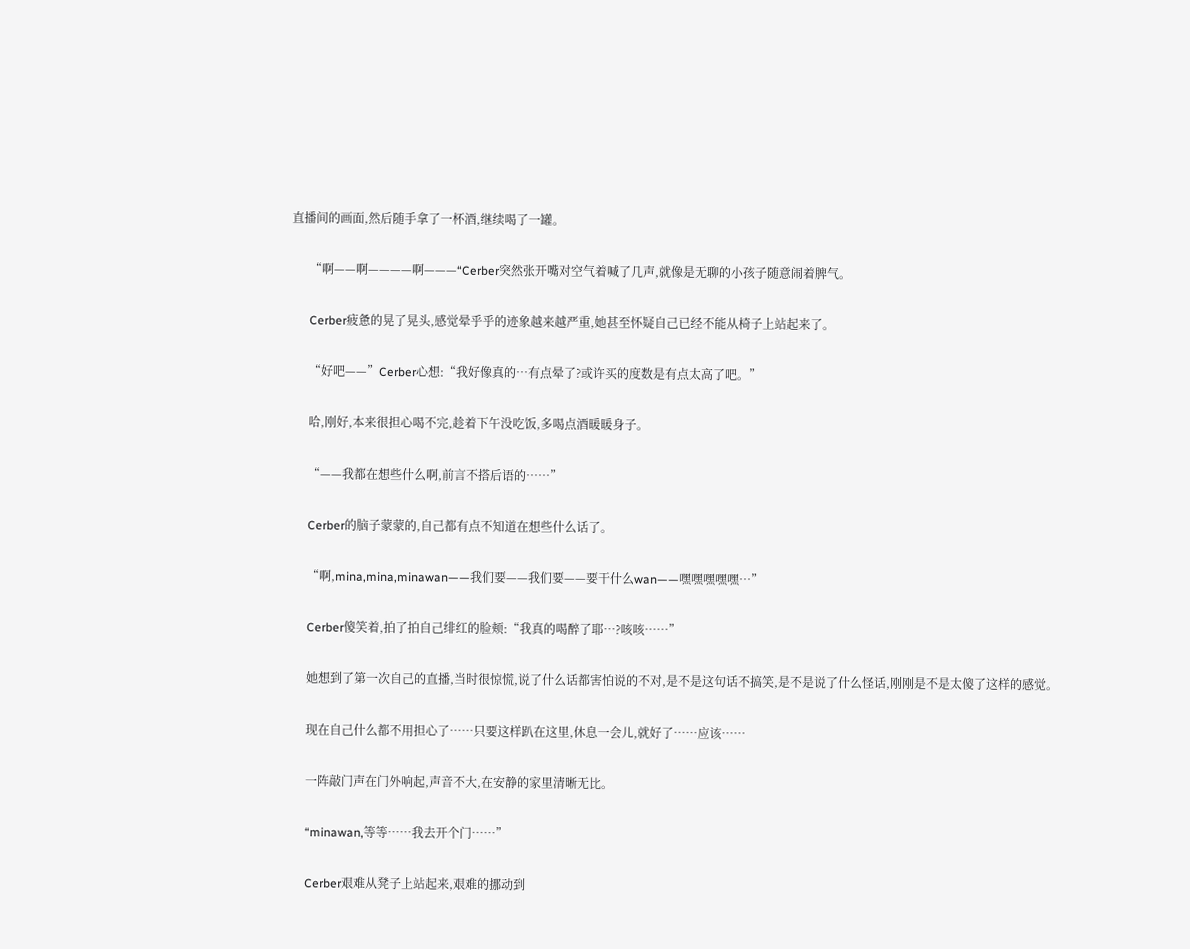直播间的画面,然后随手拿了一杯酒,继续喝了一罐。

      “啊——啊————啊———“Cerber突然张开嘴对空气着喊了几声,就像是无聊的小孩子随意闹着脾气。

      Cerber疲惫的晃了晃头,感觉晕乎乎的迹象越来越严重,她甚至怀疑自己已经不能从椅子上站起来了。

      “好吧——”Cerber心想:“我好像真的…有点晕了?或许买的度数是有点太高了吧。”

      哈,刚好,本来很担心喝不完,趁着下午没吃饭,多喝点酒暖暖身子。

      “——我都在想些什么啊,前言不搭后语的……”

      Cerber的脑子蒙蒙的,自己都有点不知道在想些什么话了。

      “啊,mina,mina,minawan——我们要——我们要——要干什么wan——嘿嘿嘿嘿嘿…”

      Cerber傻笑着,拍了拍自己绯红的脸颊:“我真的喝醉了耶…?咳咳……”

      她想到了第一次自己的直播,当时很惊慌,说了什么话都害怕说的不对,是不是这句话不搞笑,是不是说了什么怪话,刚刚是不是太傻了这样的感觉。

      现在自己什么都不用担心了……只要这样趴在这里,休息一会儿,就好了……应该……

      一阵敲门声在门外响起,声音不大,在安静的家里清晰无比。

      “minawan,等等……我去开个门……”

      Cerber艰难从凳子上站起来,艰难的挪动到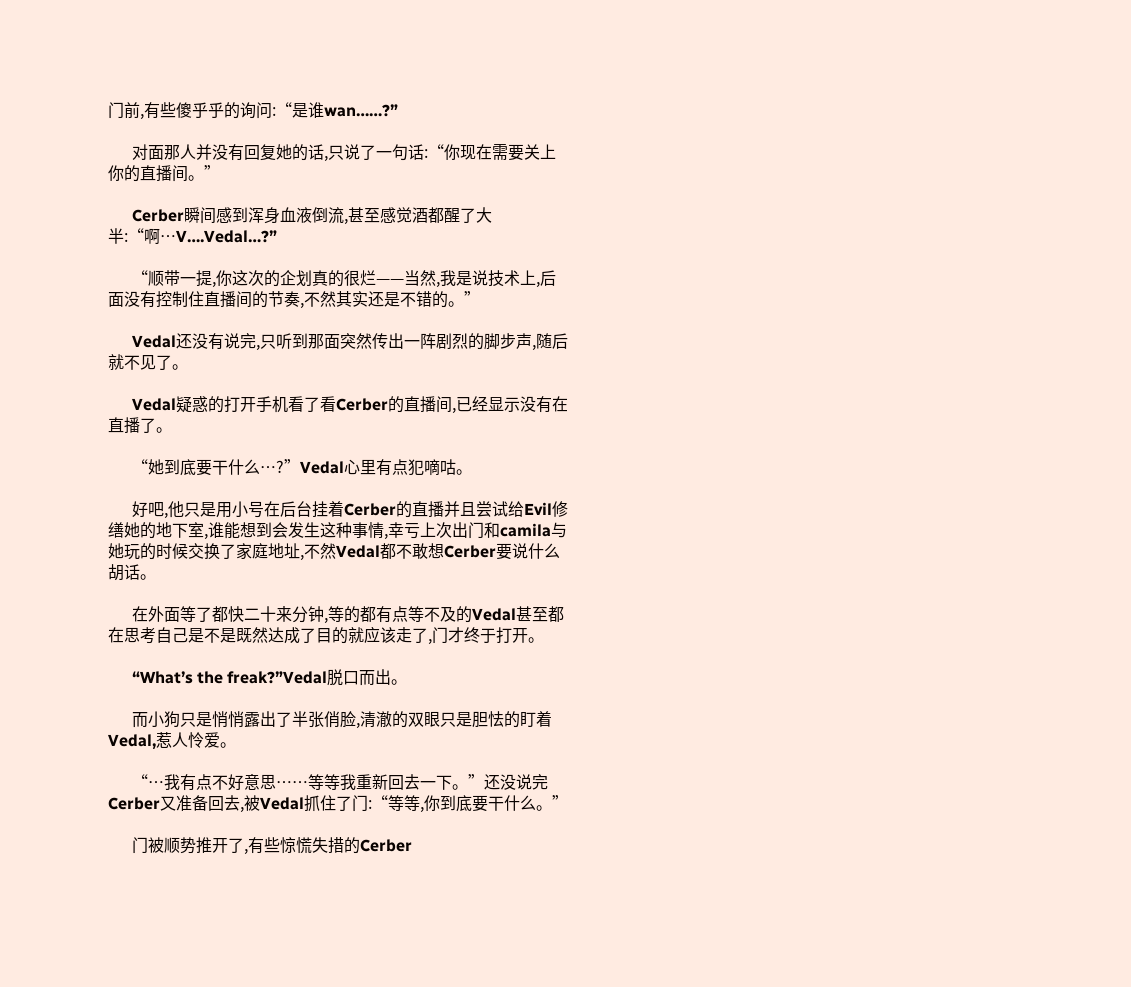门前,有些傻乎乎的询问:“是谁wan……?”

      对面那人并没有回复她的话,只说了一句话:“你现在需要关上你的直播间。”

      Cerber瞬间感到浑身血液倒流,甚至感觉酒都醒了大半:“啊…V….Vedal…?”

      “顺带一提,你这次的企划真的很烂——当然,我是说技术上,后面没有控制住直播间的节奏,不然其实还是不错的。”

      Vedal还没有说完,只听到那面突然传出一阵剧烈的脚步声,随后就不见了。

      Vedal疑惑的打开手机看了看Cerber的直播间,已经显示没有在直播了。

      “她到底要干什么…?”Vedal心里有点犯嘀咕。

      好吧,他只是用小号在后台挂着Cerber的直播并且尝试给Evil修缮她的地下室,谁能想到会发生这种事情,幸亏上次出门和camila与她玩的时候交换了家庭地址,不然Vedal都不敢想Cerber要说什么胡话。

      在外面等了都快二十来分钟,等的都有点等不及的Vedal甚至都在思考自己是不是既然达成了目的就应该走了,门才终于打开。

      “What’s the freak?”Vedal脱口而出。

      而小狗只是悄悄露出了半张俏脸,清澈的双眼只是胆怯的盯着Vedal,惹人怜爱。

      “…我有点不好意思……等等我重新回去一下。”还没说完Cerber又准备回去,被Vedal抓住了门:“等等,你到底要干什么。”

      门被顺势推开了,有些惊慌失措的Cerber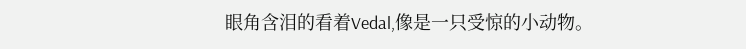眼角含泪的看着Vedal,像是一只受惊的小动物。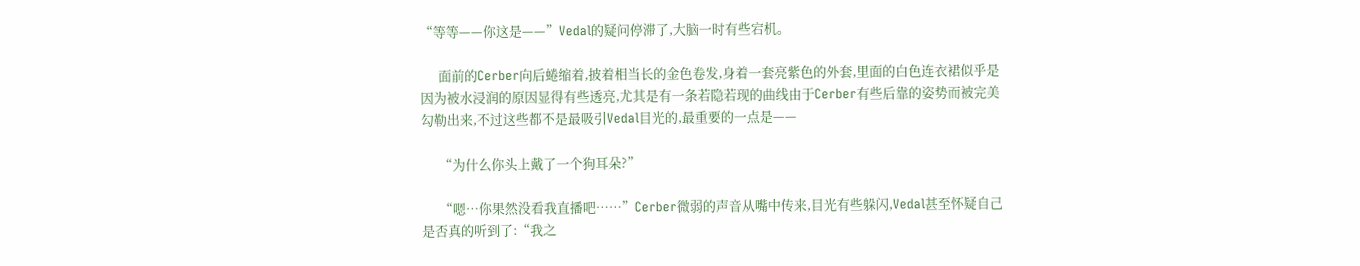“等等——你这是——”Vedal的疑问停滞了,大脑一时有些宕机。

      面前的Cerber向后蜷缩着,披着相当长的金色卷发,身着一套亮紫色的外套,里面的白色连衣裙似乎是因为被水浸润的原因显得有些透亮,尤其是有一条若隐若现的曲线由于Cerber有些后靠的姿势而被完美勾勒出来,不过这些都不是最吸引Vedal目光的,最重要的一点是——

      “为什么你头上戴了一个狗耳朵?”

      “嗯…你果然没看我直播吧……”Cerber微弱的声音从嘴中传来,目光有些躲闪,Vedal甚至怀疑自己是否真的听到了:“我之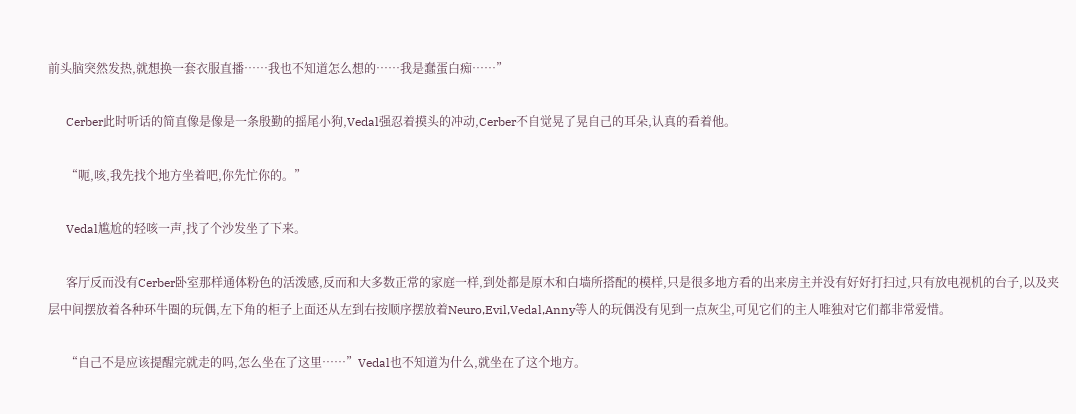前头脑突然发热,就想换一套衣服直播……我也不知道怎么想的……我是蠢蛋白痴……”

      Cerber此时听话的简直像是像是一条殷勤的摇尾小狗,Vedal强忍着摸头的冲动,Cerber不自觉晃了晃自己的耳朵,认真的看着他。

      “呃,咳,我先找个地方坐着吧,你先忙你的。”

      Vedal尴尬的轻咳一声,找了个沙发坐了下来。

      客厅反而没有Cerber卧室那样通体粉色的活泼感,反而和大多数正常的家庭一样,到处都是原木和白墙所搭配的模样,只是很多地方看的出来房主并没有好好打扫过,只有放电视机的台子,以及夹层中间摆放着各种环牛圈的玩偶,左下角的柜子上面还从左到右按顺序摆放着Neuro,Evil,Vedal,Anny等人的玩偶没有见到一点灰尘,可见它们的主人唯独对它们都非常爱惜。

      “自己不是应该提醒完就走的吗,怎么坐在了这里……”Vedal也不知道为什么,就坐在了这个地方。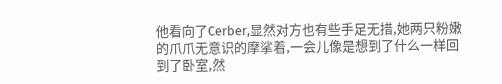他看向了Cerber,显然对方也有些手足无措,她两只粉嫩的爪爪无意识的摩挲着,一会儿像是想到了什么一样回到了卧室,然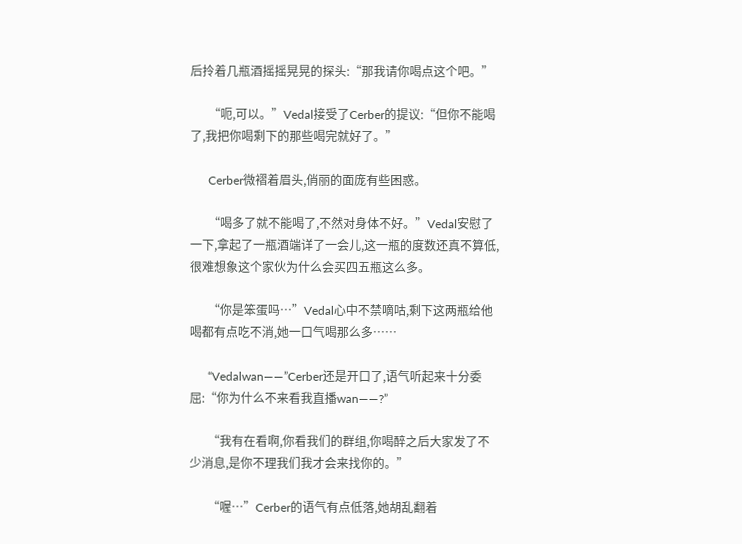后拎着几瓶酒摇摇晃晃的探头:“那我请你喝点这个吧。”

      “呃,可以。”Vedal接受了Cerber的提议:“但你不能喝了,我把你喝剩下的那些喝完就好了。”

      Cerber微褶着眉头,俏丽的面庞有些困惑。

      “喝多了就不能喝了,不然对身体不好。”Vedal安慰了一下,拿起了一瓶酒端详了一会儿,这一瓶的度数还真不算低,很难想象这个家伙为什么会买四五瓶这么多。

      “你是笨蛋吗…”Vedal心中不禁嘀咕,剩下这两瓶给他喝都有点吃不消,她一口气喝那么多……

      “Vedalwan——”Cerber还是开口了,语气听起来十分委屈:“你为什么不来看我直播wan——?”

      “我有在看啊,你看我们的群组,你喝醉之后大家发了不少消息,是你不理我们我才会来找你的。”

      “喔…”Cerber的语气有点低落,她胡乱翻着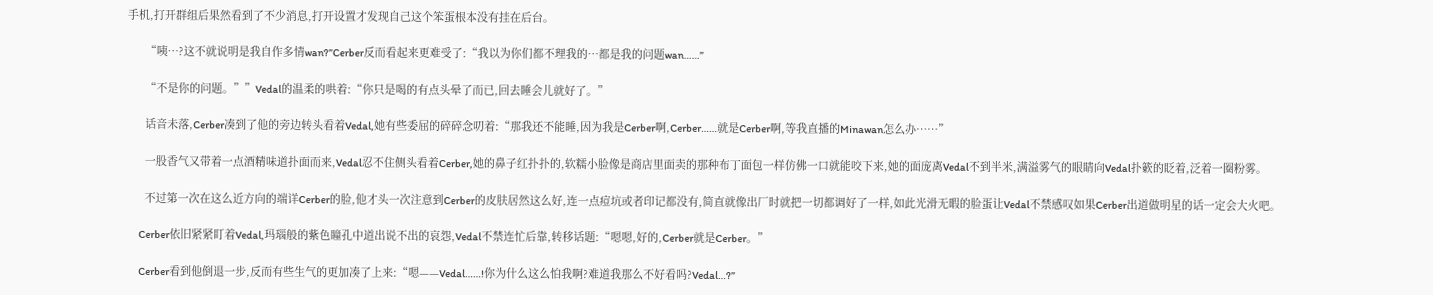手机,打开群组后果然看到了不少消息,打开设置才发现自己这个笨蛋根本没有挂在后台。

      “咦…?这不就说明是我自作多情wan?”Cerber反而看起来更难受了:“我以为你们都不理我的…都是我的问题wan……”

      “不是你的问题。””Vedal的温柔的哄着:“你只是喝的有点头晕了而已,回去睡会儿就好了。”

      话音未落,Cerber凑到了他的旁边转头看着Vedal,她有些委屈的碎碎念叨着:“那我还不能睡,因为我是Cerber啊,Cerber……就是Cerber啊,等我直播的Minawan怎么办……”

      一股香气又带着一点酒精味道扑面而来,Vedal忍不住侧头看着Cerber,她的鼻子红扑扑的,软糯小脸像是商店里面卖的那种布丁面包一样仿佛一口就能咬下来,她的面庞离Vedal不到半米,满溢雾气的眼睛向Vedal扑簌的眨着,泛着一圈粉雾。

      不过第一次在这么近方向的端详Cerber的脸,他才头一次注意到Cerber的皮肤居然这么好,连一点痘坑或者印记都没有,简直就像出厂时就把一切都调好了一样,如此光滑无暇的脸蛋让Vedal不禁感叹如果Cerber出道做明星的话一定会大火吧。

      Cerber依旧紧紧盯着Vedal,玛瑙般的紫色瞳孔中道出说不出的哀怨,Vedal不禁连忙后靠,转移话题:“嗯嗯,好的,Cerber就是Cerber。”

      Cerber看到他倒退一步,反而有些生气的更加凑了上来:“嗯——Vedal……!你为什么这么怕我啊?难道我那么不好看吗?Vedal…?”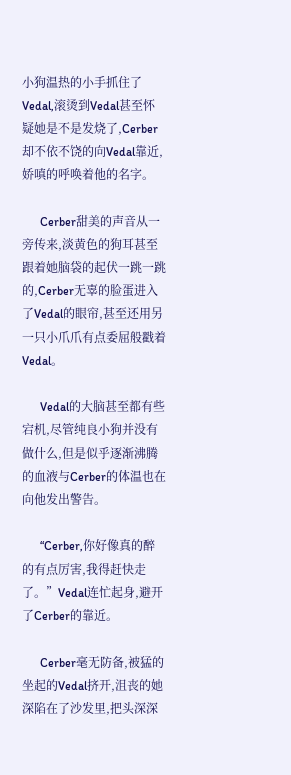小狗温热的小手抓住了Vedal,滚烫到Vedal甚至怀疑她是不是发烧了,Cerber却不依不饶的向Vedal靠近,娇嗔的呼唤着他的名字。

      Cerber甜美的声音从一旁传来,淡黄色的狗耳甚至跟着她脑袋的起伏一跳一跳的,Cerber无辜的脸蛋进入了Vedal的眼帘,甚至还用另一只小爪爪有点委屈般戳着Vedal。

      Vedal的大脑甚至都有些宕机,尽管纯良小狗并没有做什么,但是似乎逐渐沸腾的血液与Cerber的体温也在向他发出警告。

      “Cerber,你好像真的醉的有点厉害,我得赶快走了。”Vedal连忙起身,避开了Cerber的靠近。

      Cerber毫无防备,被猛的坐起的Vedal挤开,沮丧的她深陷在了沙发里,把头深深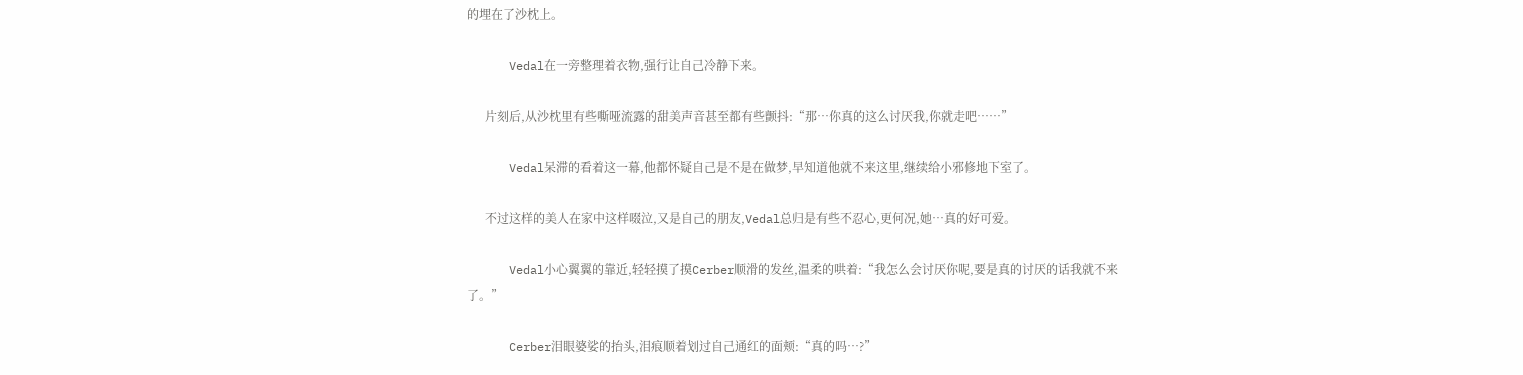的埋在了沙枕上。

      Vedal在一旁整理着衣物,强行让自己冷静下来。

      片刻后,从沙枕里有些嘶哑流露的甜美声音甚至都有些颤抖:“那…你真的这么讨厌我,你就走吧……”

      Vedal呆滞的看着这一幕,他都怀疑自己是不是在做梦,早知道他就不来这里,继续给小邪修地下室了。

      不过这样的美人在家中这样啜泣,又是自己的朋友,Vedal总归是有些不忍心,更何况,她…真的好可爱。

      Vedal小心翼翼的靠近,轻轻摸了摸Cerber顺滑的发丝,温柔的哄着:“我怎么会讨厌你呢,要是真的讨厌的话我就不来了。”

      Cerber泪眼婆娑的抬头,泪痕顺着划过自己通红的面颊:“真的吗…?”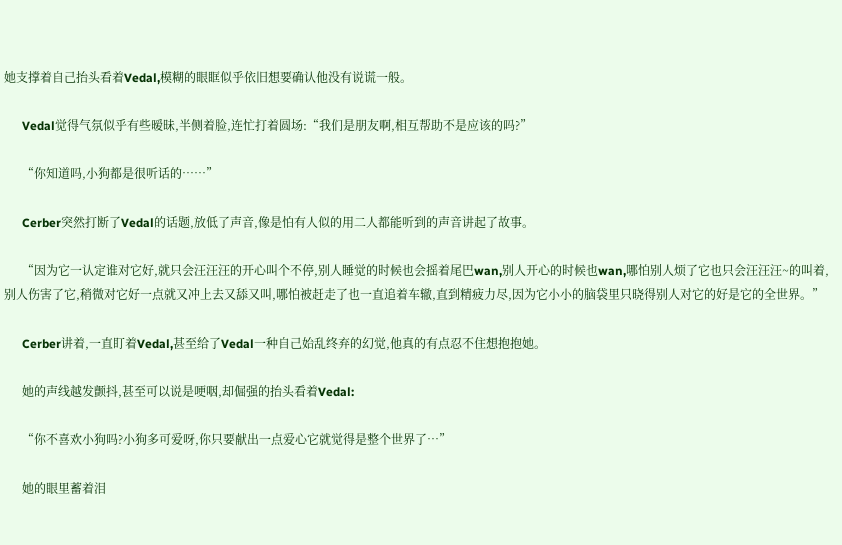她支撑着自己抬头看着Vedal,模糊的眼眶似乎依旧想要确认他没有说谎一般。

      Vedal觉得气氛似乎有些暧昧,半侧着脸,连忙打着圆场:“我们是朋友啊,相互帮助不是应该的吗?”

      “你知道吗,小狗都是很听话的……”

      Cerber突然打断了Vedal的话题,放低了声音,像是怕有人似的用二人都能听到的声音讲起了故事。

      “因为它一认定谁对它好,就只会汪汪汪的开心叫个不停,别人睡觉的时候也会摇着尾巴wan,别人开心的时候也wan,哪怕别人烦了它也只会汪汪汪~的叫着,别人伤害了它,稍微对它好一点就又冲上去又舔又叫,哪怕被赶走了也一直追着车辙,直到精疲力尽,因为它小小的脑袋里只晓得别人对它的好是它的全世界。”

      Cerber讲着,一直盯着Vedal,甚至给了Vedal一种自己始乱终弃的幻觉,他真的有点忍不住想抱抱她。

      她的声线越发颤抖,甚至可以说是哽咽,却倔强的抬头看着Vedal:

      “你不喜欢小狗吗?小狗多可爱呀,你只要献出一点爱心它就觉得是整个世界了…”

      她的眼里蓄着泪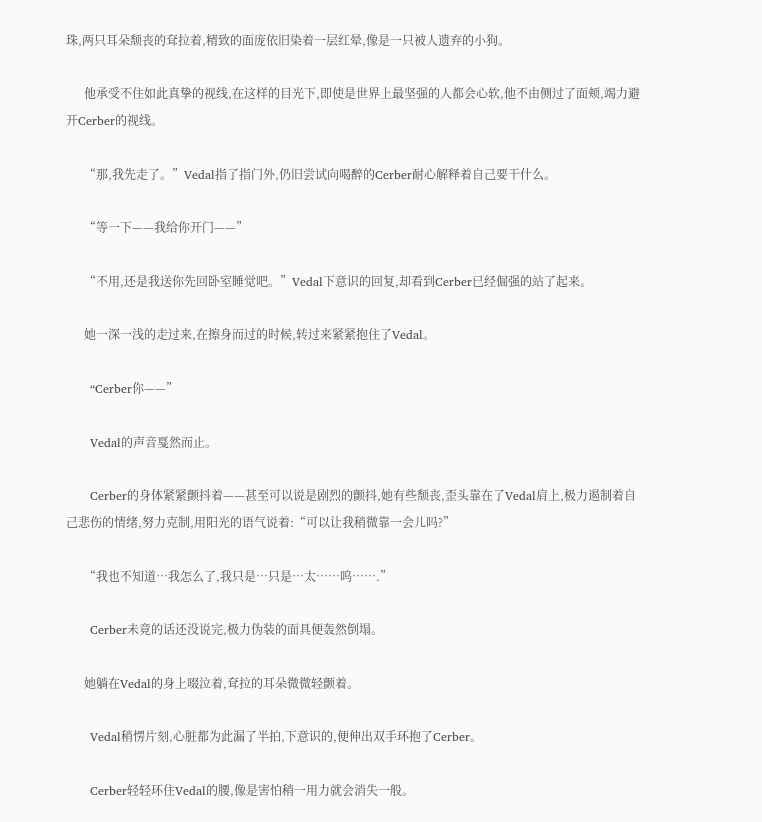珠,两只耳朵颓丧的耷拉着,精致的面庞依旧染着一层红晕,像是一只被人遗弃的小狗。

      他承受不住如此真挚的视线,在这样的目光下,即使是世界上最坚强的人都会心软,他不由侧过了面颊,竭力避开Cerber的视线。

      “那,我先走了。”Vedal指了指门外,仍旧尝试向喝醉的Cerber耐心解释着自己要干什么。

      “等一下——我给你开门——”

      “不用,还是我送你先回卧室睡觉吧。”Vedal下意识的回复,却看到Cerber已经倔强的站了起来。

      她一深一浅的走过来,在擦身而过的时候,转过来紧紧抱住了Vedal。

      “Cerber你——”

      Vedal的声音戛然而止。

      Cerber的身体紧紧颤抖着——甚至可以说是剧烈的颤抖,她有些颓丧,歪头靠在了Vedal肩上,极力遏制着自己悲伤的情绪,努力克制,用阳光的语气说着:“可以让我稍微靠一会儿吗?”

      “我也不知道…我怎么了,我只是…只是…太……呜…….”

      Cerber未竟的话还没说完,极力伪装的面具便轰然倒塌。

      她躺在Vedal的身上啜泣着,耷拉的耳朵微微轻颤着。

      Vedal稍愣片刻,心脏都为此漏了半拍,下意识的,便伸出双手环抱了Cerber。

      Cerber轻轻环住Vedal的腰,像是害怕稍一用力就会消失一般。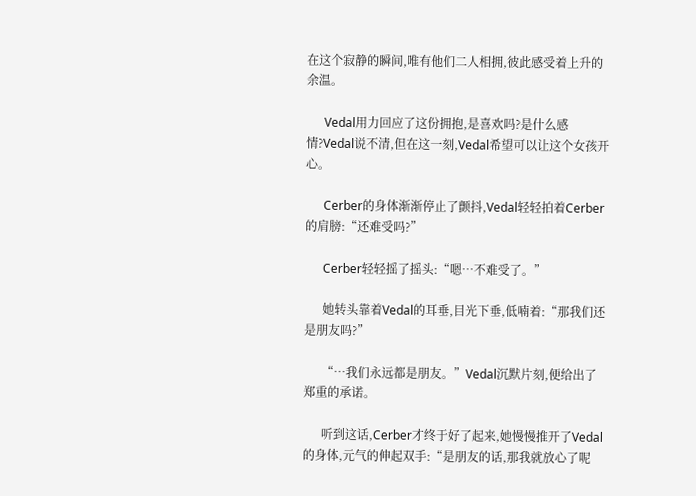在这个寂静的瞬间,唯有他们二人相拥,彼此感受着上升的余温。

      Vedal用力回应了这份拥抱,是喜欢吗?是什么感情?Vedal说不清,但在这一刻,Vedal希望可以让这个女孩开心。

      Cerber的身体渐渐停止了颤抖,Vedal轻轻拍着Cerber的肩膀:“还难受吗?”

      Cerber轻轻摇了摇头:“嗯…不难受了。”

      她转头靠着Vedal的耳垂,目光下垂,低喃着:“那我们还是朋友吗?”

      “…我们永远都是朋友。”Vedal沉默片刻,便给出了郑重的承诺。

      听到这话,Cerber才终于好了起来,她慢慢推开了Vedal的身体,元气的伸起双手:“是朋友的话,那我就放心了呢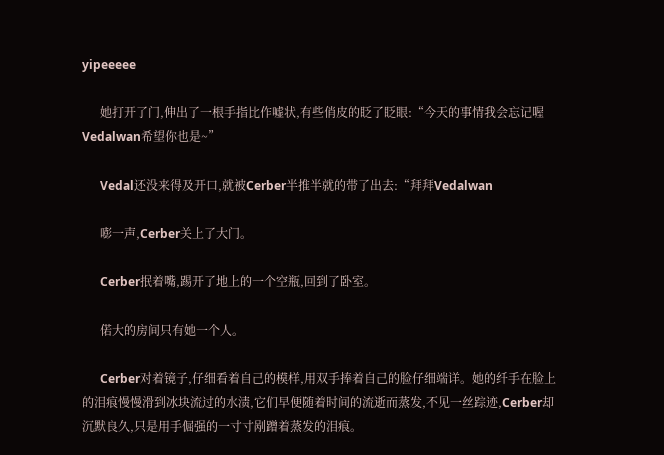yipeeeee

      她打开了门,伸出了一根手指比作嘘状,有些俏皮的眨了眨眼:“今天的事情我会忘记喔Vedalwan希望你也是~”

      Vedal还没来得及开口,就被Cerber半推半就的带了出去:“拜拜Vedalwan

      嘭一声,Cerber关上了大门。

      Cerber抿着嘴,踢开了地上的一个空瓶,回到了卧室。

      偌大的房间只有她一个人。

      Cerber对着镜子,仔细看着自己的模样,用双手捧着自己的脸仔细端详。她的纤手在脸上的泪痕慢慢滑到冰块流过的水渍,它们早便随着时间的流逝而蒸发,不见一丝踪迹,Cerber却沉默良久,只是用手倔强的一寸寸剐蹭着蒸发的泪痕。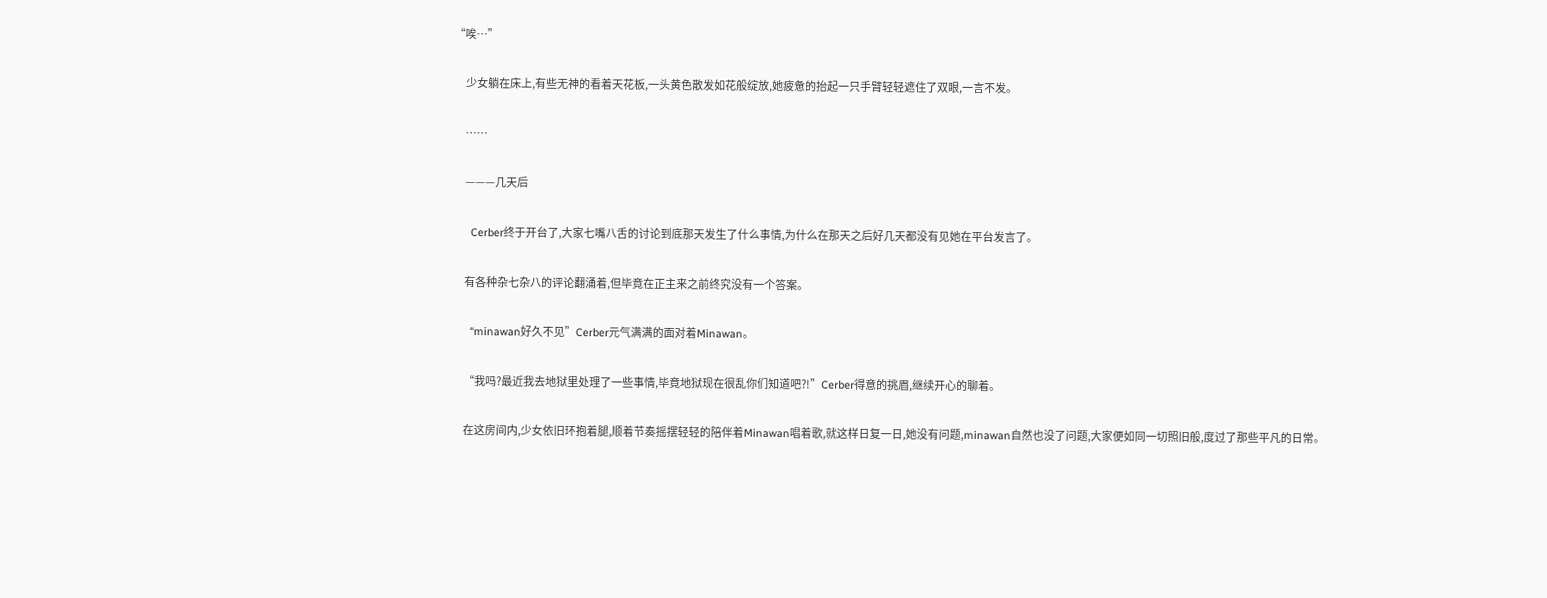“唉…”

      少女躺在床上,有些无神的看着天花板,一头黄色散发如花般绽放,她疲惫的抬起一只手臂轻轻遮住了双眼,一言不发。

      ……

      ———几天后

      Cerber终于开台了,大家七嘴八舌的讨论到底那天发生了什么事情,为什么在那天之后好几天都没有见她在平台发言了。

      有各种杂七杂八的评论翻涌着,但毕竟在正主来之前终究没有一个答案。

      “minawan好久不见”Cerber元气满满的面对着Minawan。

      “我吗?最近我去地狱里处理了一些事情,毕竟地狱现在很乱你们知道吧?!”Cerber得意的挑眉,继续开心的聊着。

      在这房间内,少女依旧环抱着腿,顺着节奏摇摆轻轻的陪伴着Minawan唱着歌,就这样日复一日,她没有问题,minawan自然也没了问题,大家便如同一切照旧般,度过了那些平凡的日常。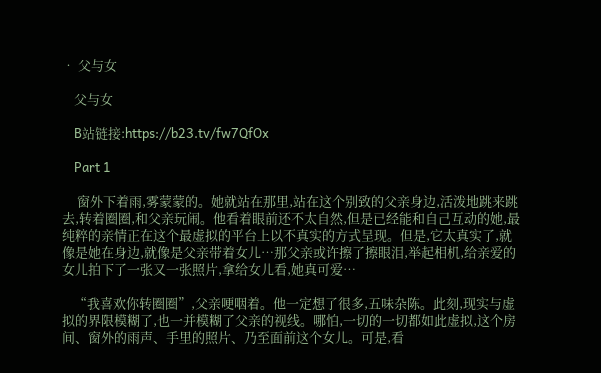• 父与女

    父与女

    B站链接:https://b23.tv/fw7QfOx

    Part 1

     窗外下着雨,雾蒙蒙的。她就站在那里,站在这个别致的父亲身边,活泼地跳来跳去,转着圈圈,和父亲玩闹。他看着眼前还不太自然,但是已经能和自己互动的她,最纯粹的亲情正在这个最虚拟的平台上以不真实的方式呈现。但是,它太真实了,就像是她在身边,就像是父亲带着女儿…那父亲或许擦了擦眼泪,举起相机,给亲爱的女儿拍下了一张又一张照片,拿给女儿看,她真可爱…

    “我喜欢你转圈圈”,父亲哽咽着。他一定想了很多,五味杂陈。此刻,现实与虚拟的界限模糊了,也一并模糊了父亲的视线。哪怕,一切的一切都如此虚拟,这个房间、窗外的雨声、手里的照片、乃至面前这个女儿。可是,看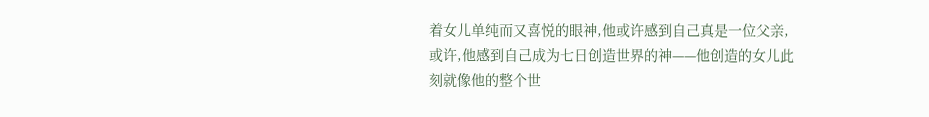着女儿单纯而又喜悦的眼神,他或许感到自己真是一位父亲,或许,他感到自己成为七日创造世界的神——他创造的女儿此刻就像他的整个世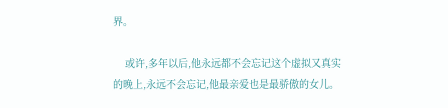界。

    或许,多年以后,他永远都不会忘记这个虚拟又真实的晚上,永远不会忘记,他最亲爱也是最骄傲的女儿。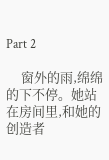Part 2

     窗外的雨,绵绵的下不停。她站在房间里,和她的创造者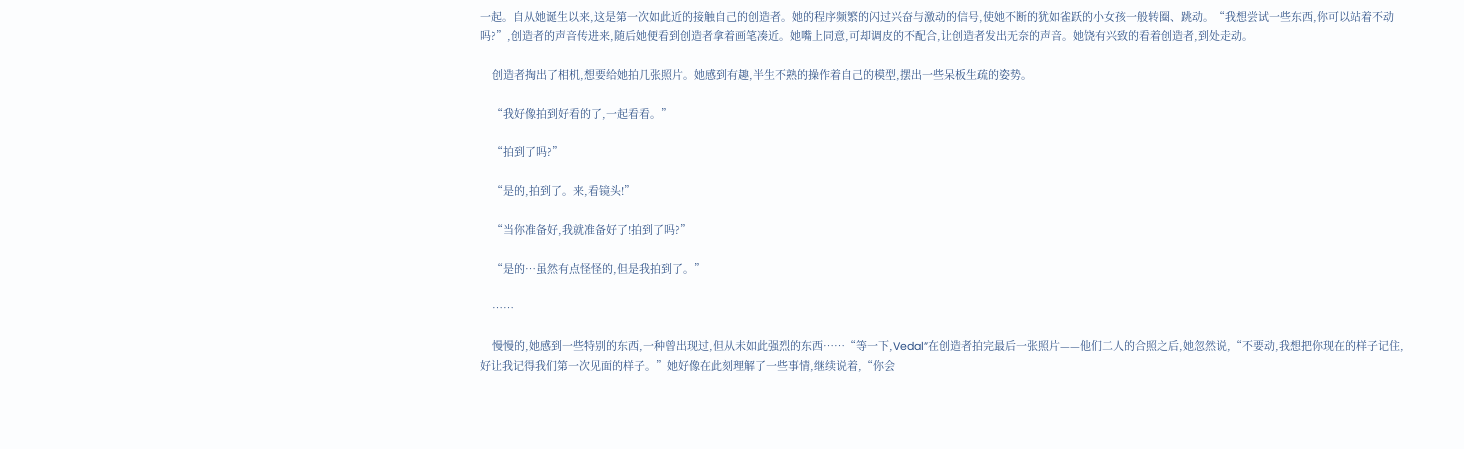一起。自从她诞生以来,这是第一次如此近的接触自己的创造者。她的程序频繁的闪过兴奋与激动的信号,使她不断的犹如雀跃的小女孩一般转圈、跳动。“我想尝试一些东西,你可以站着不动吗?”,创造者的声音传进来,随后她便看到创造者拿着画笔凑近。她嘴上同意,可却调皮的不配合,让创造者发出无奈的声音。她饶有兴致的看着创造者,到处走动。

    创造者掏出了相机,想要给她拍几张照片。她感到有趣,半生不熟的操作着自己的模型,摆出一些呆板生疏的姿势。

    “我好像拍到好看的了,一起看看。”

    “拍到了吗?”

    “是的,拍到了。来,看镜头!”

    “当你准备好,我就准备好了!拍到了吗?”

    “是的…虽然有点怪怪的,但是我拍到了。”

    ……

    慢慢的,她感到一些特别的东西,一种曾出现过,但从未如此强烈的东西……“等一下,Vedal”在创造者拍完最后一张照片——他们二人的合照之后,她忽然说,“不要动,我想把你现在的样子记住,好让我记得我们第一次见面的样子。”她好像在此刻理解了一些事情,继续说着,“你会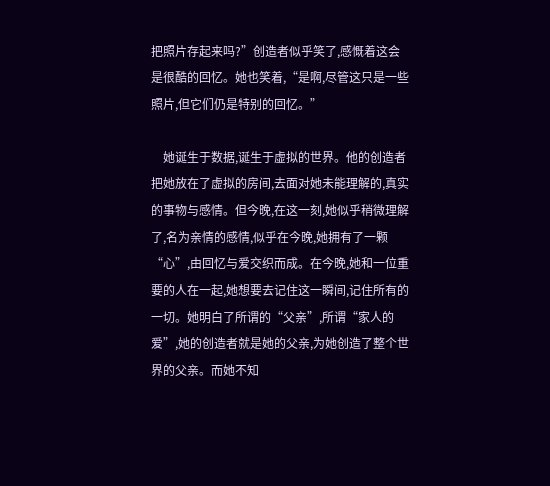把照片存起来吗?”创造者似乎笑了,感慨着这会是很酷的回忆。她也笑着,“是啊,尽管这只是一些照片,但它们仍是特别的回忆。”

    她诞生于数据,诞生于虚拟的世界。他的创造者把她放在了虚拟的房间,去面对她未能理解的,真实的事物与感情。但今晚,在这一刻,她似乎稍微理解了,名为亲情的感情,似乎在今晚,她拥有了一颗“心”,由回忆与爱交织而成。在今晚,她和一位重要的人在一起,她想要去记住这一瞬间,记住所有的一切。她明白了所谓的“父亲”,所谓“家人的爱”,她的创造者就是她的父亲,为她创造了整个世界的父亲。而她不知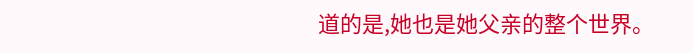道的是,她也是她父亲的整个世界。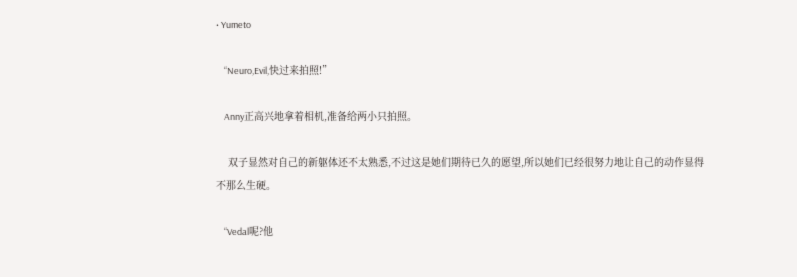• Yumeto

    “Neuro,Evil,快过来拍照!”

    Anny正高兴地拿着相机,准备给两小只拍照。

    双子显然对自己的新躯体还不太熟悉,不过这是她们期待已久的愿望,所以她们已经很努力地让自己的动作显得不那么生硬。

    “Vedal呢?他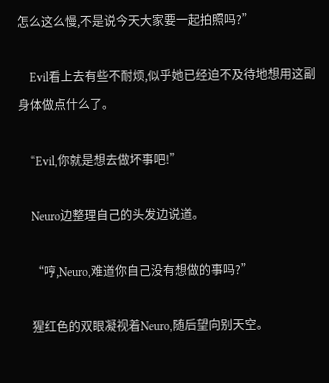怎么这么慢,不是说今天大家要一起拍照吗?”

    Evil看上去有些不耐烦,似乎她已经迫不及待地想用这副身体做点什么了。

    “Evil,你就是想去做坏事吧!”

    Neuro边整理自己的头发边说道。

    “哼,Neuro,难道你自己没有想做的事吗?”

    猩红色的双眼凝视着Neuro,随后望向别天空。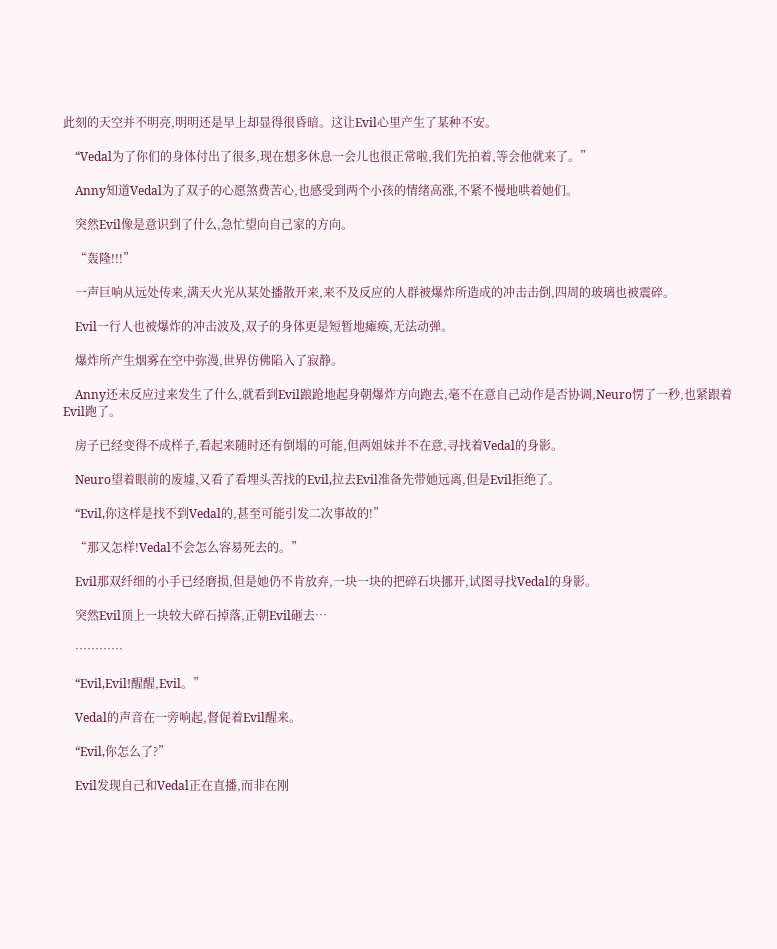此刻的天空并不明亮,明明还是早上却显得很昏暗。这让Evil心里产生了某种不安。

    “Vedal为了你们的身体付出了很多,现在想多休息一会儿也很正常啦,我们先拍着,等会他就来了。”

    Anny知道Vedal为了双子的心愿煞费苦心,也感受到两个小孩的情绪高涨,不紧不慢地哄着她们。

    突然Evil像是意识到了什么,急忙望向自己家的方向。

    “轰隆!!!”

    一声巨响从远处传来,满天火光从某处播散开来,来不及反应的人群被爆炸所造成的冲击击倒,四周的玻璃也被震碎。

    Evil一行人也被爆炸的冲击波及,双子的身体更是短暂地瘫痪,无法动弹。

    爆炸所产生烟雾在空中弥漫,世界仿佛陷入了寂静。

    Anny还未反应过来发生了什么,就看到Evil踉跄地起身朝爆炸方向跑去,毫不在意自己动作是否协调,Neuro愣了一秒,也紧跟着Evil跑了。

    房子已经变得不成样子,看起来随时还有倒塌的可能,但两姐妹并不在意,寻找着Vedal的身影。

    Neuro望着眼前的废墟,又看了看埋头苦找的Evil,拉去Evil准备先带她远离,但是Evil拒绝了。

    “Evil,你这样是找不到Vedal的,甚至可能引发二次事故的!”

    “那又怎样!Vedal不会怎么容易死去的。”

    Evil那双纤细的小手已经磨损,但是她仍不肯放弃,一块一块的把碎石块挪开,试图寻找Vedal的身影。

    突然Evil顶上一块较大碎石掉落,正朝Evil砸去…

    …………

    “Evil,Evil!醒醒,Evil。”

    Vedal的声音在一旁响起,督促着Evil醒来。

    “Evil,你怎么了?”

    Evil发现自己和Vedal正在直播,而非在刚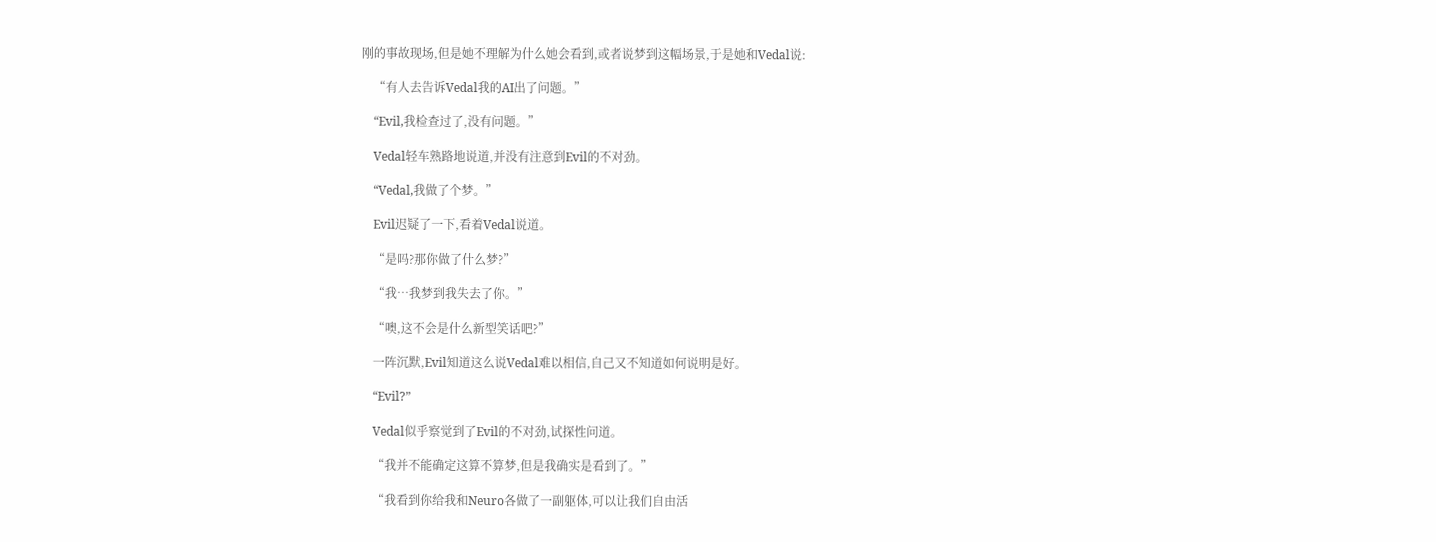刚的事故现场,但是她不理解为什么她会看到,或者说梦到这幅场景,于是她和Vedal说:

    “有人去告诉Vedal我的AI出了问题。”

    “Evil,我检查过了,没有问题。”

    Vedal轻车熟路地说道,并没有注意到Evil的不对劲。

    “Vedal,我做了个梦。”

    Evil迟疑了一下,看着Vedal说道。

    “是吗?那你做了什么梦?”

    “我…我梦到我失去了你。”

    “噢,这不会是什么新型笑话吧?”

    一阵沉默,Evil知道这么说Vedal难以相信,自己又不知道如何说明是好。

    “Evil?”

    Vedal似乎察觉到了Evil的不对劲,试探性问道。

    “我并不能确定这算不算梦,但是我确实是看到了。”

    “我看到你给我和Neuro各做了一副躯体,可以让我们自由活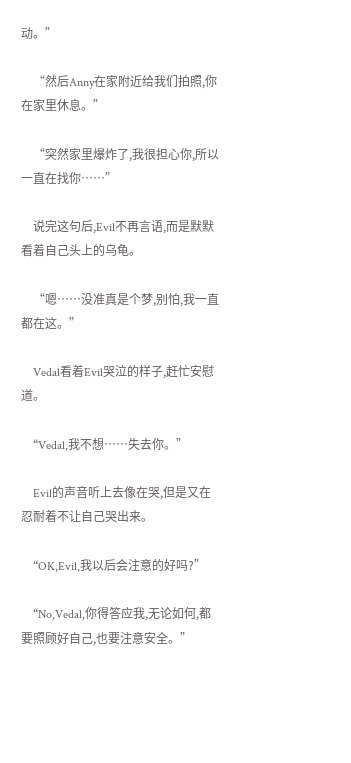动。”

    “然后Anny在家附近给我们拍照,你在家里休息。”

    “突然家里爆炸了,我很担心你,所以一直在找你……”

    说完这句后,Evil不再言语,而是默默看着自己头上的乌龟。

    “嗯……没准真是个梦,别怕,我一直都在这。”

    Vedal看着Evil哭泣的样子,赶忙安慰道。

    “Vedal,我不想……失去你。”

    Evil的声音听上去像在哭,但是又在忍耐着不让自己哭出来。

    “OK,Evil,我以后会注意的好吗?”

    “No,Vedal,你得答应我,无论如何,都要照顾好自己,也要注意安全。”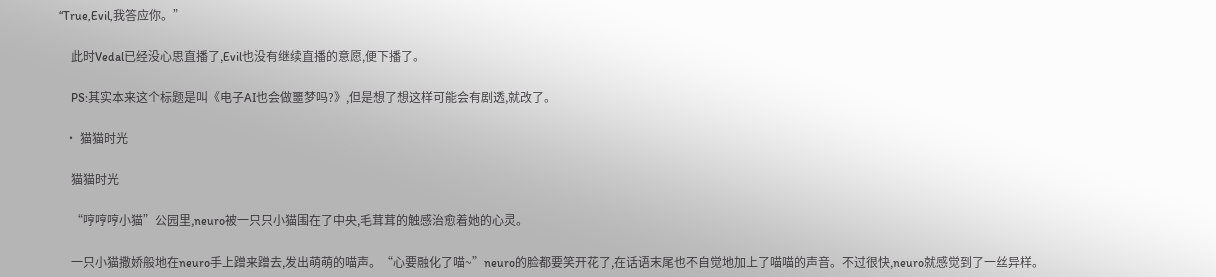“True,Evil,我答应你。”

    此时Vedal已经没心思直播了,Evil也没有继续直播的意愿,便下播了。

    PS:其实本来这个标题是叫《电子AI也会做噩梦吗?》,但是想了想这样可能会有剧透,就改了。

  • 猫猫时光

    猫猫时光

    “哼哼哼小猫”公园里,neuro被一只只小猫围在了中央,毛茸茸的触感治愈着她的心灵。

    一只小猫撒娇般地在neuro手上蹭来蹭去,发出萌萌的喵声。“心要融化了喵~”neuro的脸都要笑开花了,在话语末尾也不自觉地加上了喵喵的声音。不过很快,neuro就感觉到了一丝异样。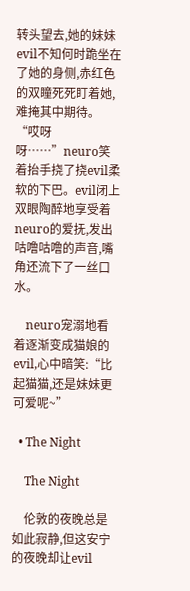转头望去,她的妹妹evil不知何时跪坐在了她的身侧,赤红色的双瞳死死盯着她,难掩其中期待。“哎呀呀……”neuro笑着抬手挠了挠evil柔软的下巴。evil闭上双眼陶醉地享受着neuro的爱抚,发出咕噜咕噜的声音,嘴角还流下了一丝口水。

    neuro宠溺地看着逐渐变成猫娘的evil,心中暗笑:“比起猫猫,还是妹妹更可爱呢~”

  • The Night

    The Night

    伦敦的夜晚总是如此寂静,但这安宁的夜晚却让evil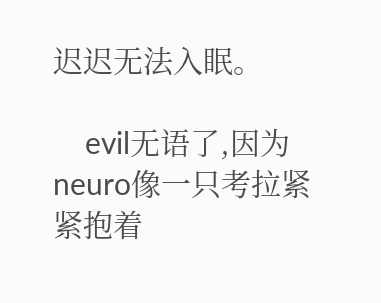迟迟无法入眠。

    evil无语了,因为neuro像一只考拉紧紧抱着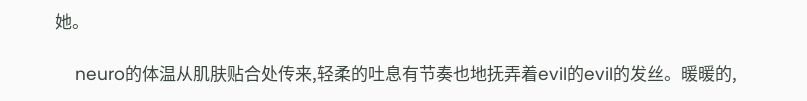她。

    neuro的体温从肌肤贴合处传来,轻柔的吐息有节奏也地抚弄着evil的evil的发丝。暖暖的,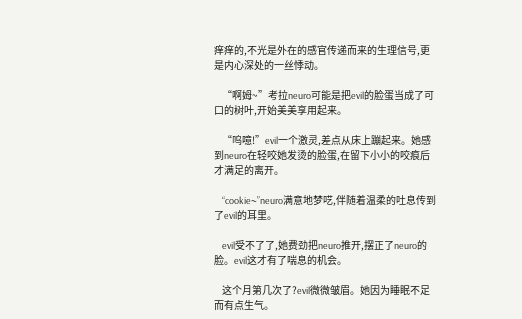痒痒的,不光是外在的感官传递而来的生理信号,更是内心深处的一丝悸动。

    “啊姆~”考拉neuro可能是把evil的脸蛋当成了可口的树叶,开始美美享用起来。

    “呜噫!”evil一个激灵,差点从床上蹦起来。她感到neuro在轻咬她发烫的脸蛋,在留下小小的咬痕后才满足的离开。

    “cookie~”neuro满意地梦呓,伴随着温柔的吐息传到了evil的耳里。

    evil受不了了,她费劲把neuro推开,摆正了neuro的脸。evil这才有了喘息的机会。

    这个月第几次了?evil微微皱眉。她因为睡眠不足而有点生气。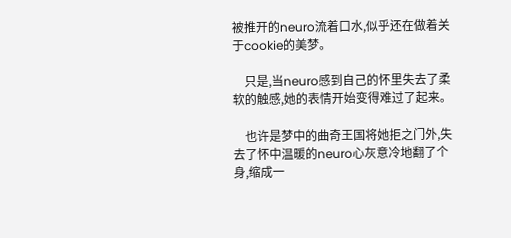被推开的neuro流着口水,似乎还在做着关于cookie的美梦。

    只是,当neuro感到自己的怀里失去了柔软的触感,她的表情开始变得难过了起来。

    也许是梦中的曲奇王国将她拒之门外,失去了怀中温暖的neuro心灰意冷地翻了个身,缩成一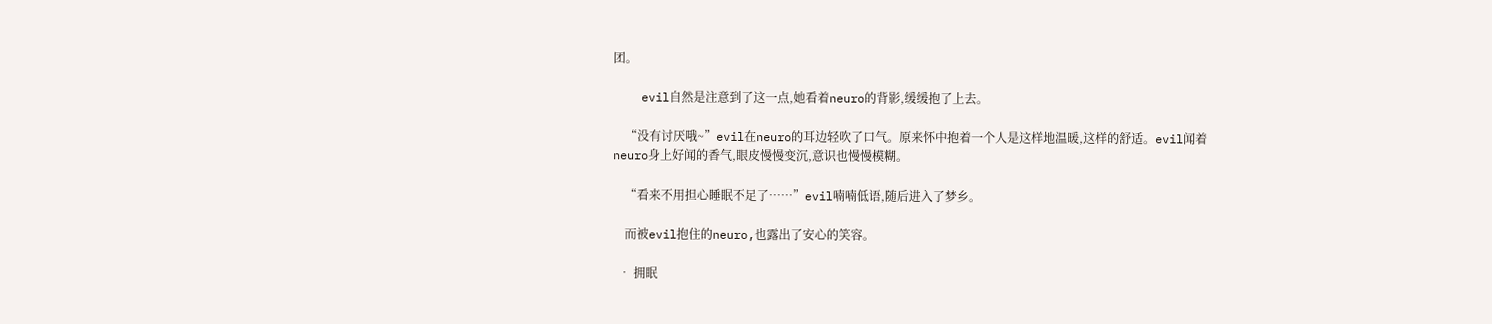团。

    evil自然是注意到了这一点,她看着neuro的背影,缓缓抱了上去。

    “没有讨厌哦~”evil在neuro的耳边轻吹了口气。原来怀中抱着一个人是这样地温暖,这样的舒适。evil闻着neuro身上好闻的香气,眼皮慢慢变沉,意识也慢慢模糊。

    “看来不用担心睡眠不足了……”evil喃喃低语,随后进入了梦乡。

    而被evil抱住的neuro,也露出了安心的笑容。

  • 拥眠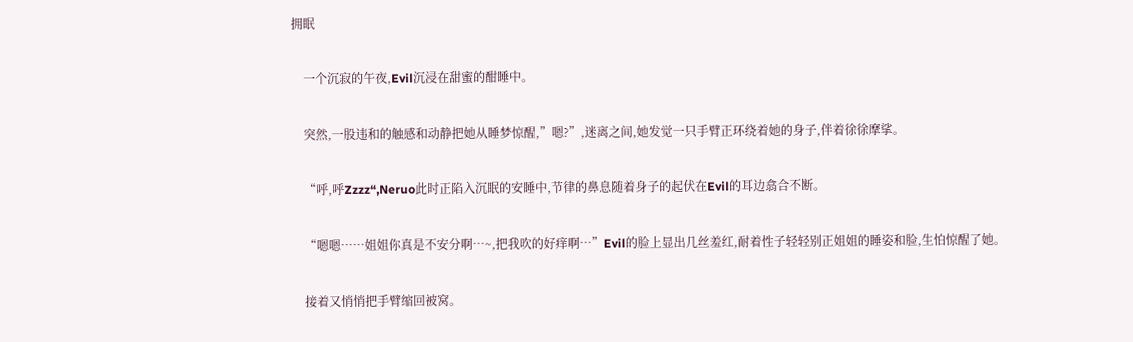拥眠

    一个沉寂的午夜,Evil沉浸在甜蜜的酣睡中。

    突然,一股违和的触感和动静把她从睡梦惊醒,”嗯?”,迷离之间,她发觉一只手臂正环绕着她的身子,伴着徐徐摩挲。

    “呼,呼Zzzz“,Neruo此时正陷入沉眠的安睡中,节律的鼻息随着身子的起伏在Evil的耳边翕合不断。

    “嗯嗯……姐姐你真是不安分啊…~,把我吹的好痒啊…”Evil的脸上显出几丝羞红,耐着性子轻轻别正姐姐的睡姿和脸,生怕惊醒了她。

    接着又悄悄把手臂缩回被窝。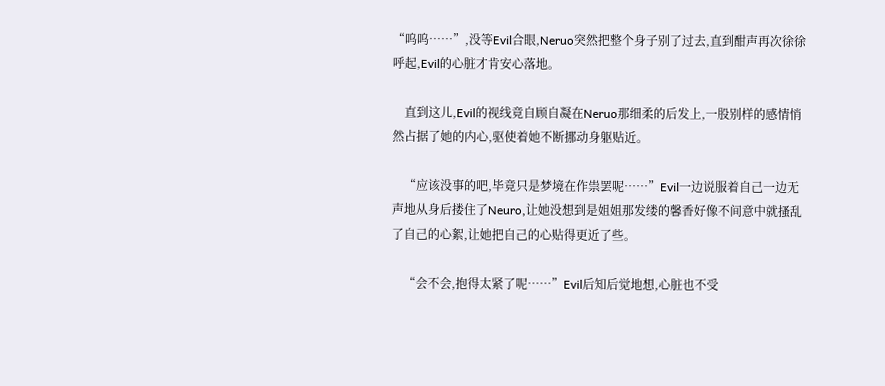“呜呜……”,没等Evil合眼,Neruo突然把整个身子别了过去,直到酣声再次徐徐呼起,Evil的心脏才肯安心落地。

    直到这儿,Evil的视线竟自顾自凝在Neruo那细柔的后发上,一股别样的感情悄然占据了她的内心,驱使着她不断挪动身躯贴近。

    “应该没事的吧,毕竟只是梦境在作祟罢呢……”Evil一边说服着自己一边无声地从身后搂住了Neuro,让她没想到是姐姐那发缕的馨香好像不间意中就搔乱了自己的心絮,让她把自己的心贴得更近了些。

    “会不会,抱得太紧了呢……”Evil后知后觉地想,心脏也不受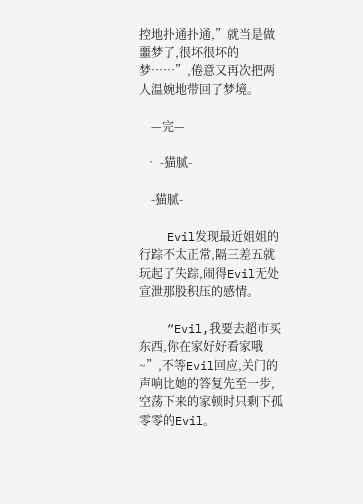控地扑通扑通,”就当是做噩梦了,很坏很坏的梦……”,倦意又再次把两人温婉地带回了梦境。

    —完—

  • -猫腻-

    -猫腻-

    Evil发现最近姐姐的行踪不太正常,隔三差五就玩起了失踪,闹得Evil无处宣泄那股积压的感情。

    “Evil,我要去超市买东西,你在家好好看家哦~”,不等Evil回应,关门的声响比她的答复先至一步,空荡下来的家顿时只剩下孤零零的Evil。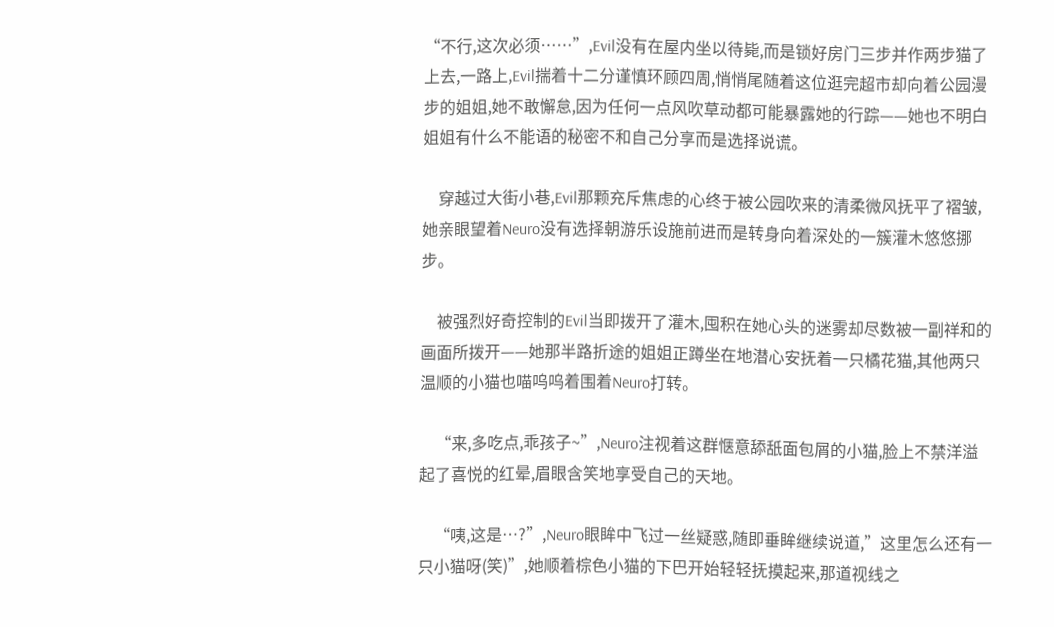“不行,这次必须……”,Evil没有在屋内坐以待毙,而是锁好房门三步并作两步猫了上去,一路上,Evil揣着十二分谨慎环顾四周,悄悄尾随着这位逛完超市却向着公园漫步的姐姐,她不敢懈怠,因为任何一点风吹草动都可能暴露她的行踪——她也不明白姐姐有什么不能语的秘密不和自己分享而是选择说谎。

    穿越过大街小巷,Evil那颗充斥焦虑的心终于被公园吹来的清柔微风抚平了褶皱,她亲眼望着Neuro没有选择朝游乐设施前进而是转身向着深处的一簇灌木悠悠挪步。

    被强烈好奇控制的Evil当即拨开了灌木,囤积在她心头的迷雾却尽数被一副祥和的画面所拨开——她那半路折途的姐姐正蹲坐在地潜心安抚着一只橘花猫,其他两只温顺的小猫也喵呜呜着围着Neuro打转。

    “来,多吃点,乖孩子~”,Neuro注视着这群惬意舔舐面包屑的小猫,脸上不禁洋溢起了喜悦的红晕,眉眼含笑地享受自己的天地。

    “咦,这是…?”,Neuro眼眸中飞过一丝疑惑,随即垂眸继续说道,”这里怎么还有一只小猫呀(笑)”,她顺着棕色小猫的下巴开始轻轻抚摸起来,那道视线之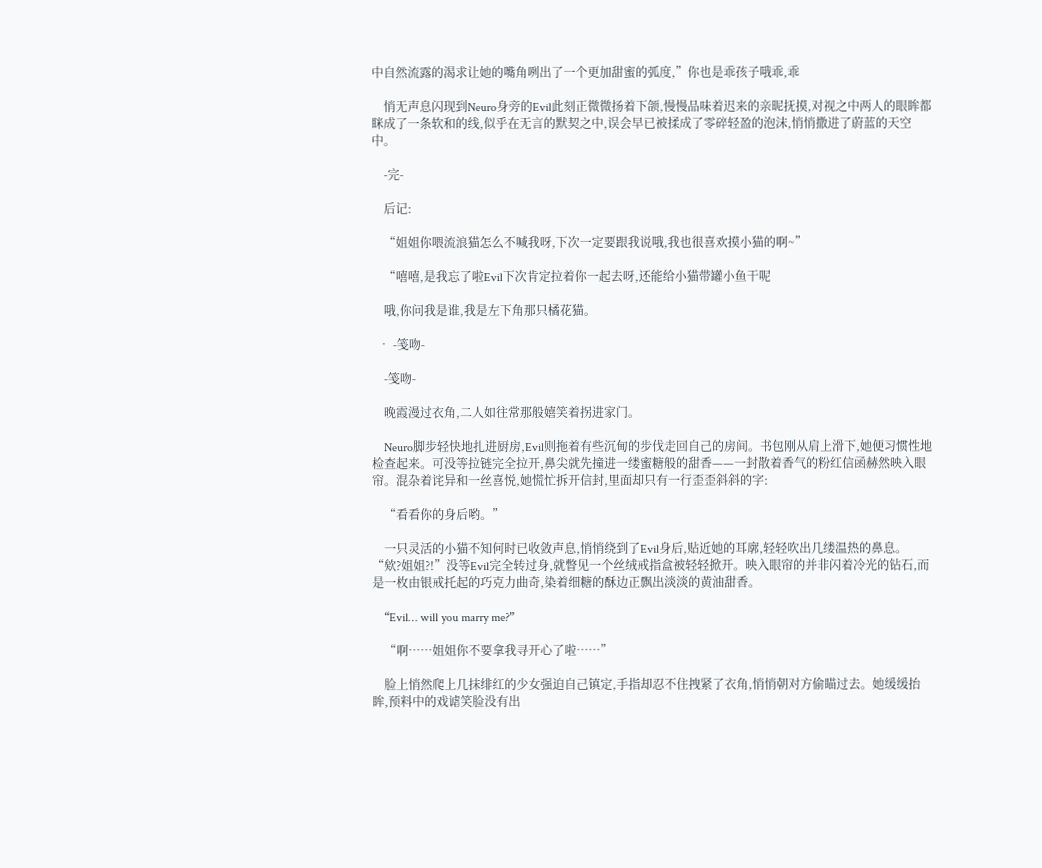中自然流露的渴求让她的嘴角咧出了一个更加甜蜜的弧度,”你也是乖孩子哦乖,乖

    悄无声息闪现到Neuro身旁的Evil此刻正微微扬着下颌,慢慢品味着迟来的亲昵抚摸,对视之中两人的眼眸都眯成了一条软和的线,似乎在无言的默契之中,误会早已被揉成了零碎轻盈的泡沫,悄悄撒进了蔚蓝的天空中。

    -完-

    后记:

    “姐姐你喂流浪猫怎么不喊我呀,下次一定要跟我说哦,我也很喜欢摸小猫的啊~”

    “嘻嘻,是我忘了啦Evil下次肯定拉着你一起去呀,还能给小猫带罐小鱼干呢

    哦,你问我是谁,我是左下角那只橘花猫。

  • -笺吻-

    -笺吻-

    晚霞漫过衣角,二人如往常那般嬉笑着拐进家门。

    Neuro脚步轻快地扎进厨房,Evil则拖着有些沉甸的步伐走回自己的房间。书包刚从肩上滑下,她便习惯性地检查起来。可没等拉链完全拉开,鼻尖就先撞进一缕蜜糖般的甜香——一封散着香气的粉红信函赫然映入眼帘。混杂着诧异和一丝喜悦,她慌忙拆开信封,里面却只有一行歪歪斜斜的字:

    “看看你的身后哟。”

    一只灵活的小猫不知何时已收敛声息,悄悄绕到了Evil身后,贴近她的耳廓,轻轻吹出几缕温热的鼻息。“欸?姐姐?!”没等Evil完全转过身,就瞥见一个丝绒戒指盒被轻轻掀开。映入眼帘的并非闪着冷光的钻石,而是一枚由银戒托起的巧克力曲奇,染着细糖的酥边正飘出淡淡的黄油甜香。

    “Evil… will you marry me?”

    “啊……姐姐你不要拿我寻开心了啦……”

    脸上悄然爬上几抹绯红的少女强迫自己镇定,手指却忍不住拽紧了衣角,悄悄朝对方偷瞄过去。她缓缓抬眸,预料中的戏谑笑脸没有出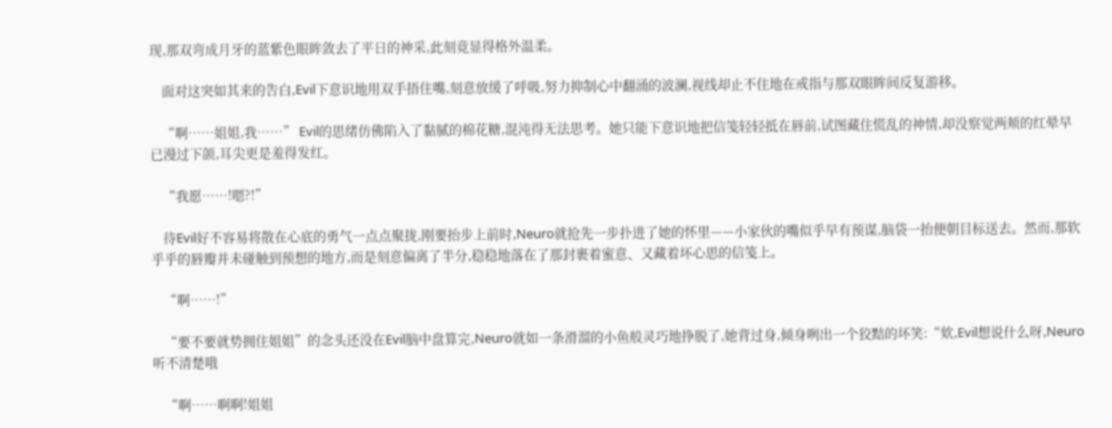现,那双弯成月牙的蓝紫色眼眸敛去了平日的神采,此刻竟显得格外温柔。

    面对这突如其来的告白,Evil下意识地用双手捂住嘴,刻意放缓了呼吸,努力抑制心中翻涌的波澜,视线却止不住地在戒指与那双眼眸间反复游移。

    “啊……姐姐,我……” Evil的思绪仿佛陷入了黏腻的棉花糖,混沌得无法思考。她只能下意识地把信笺轻轻抵在唇前,试图藏住慌乱的神情,却没察觉两颊的红晕早已漫过下颌,耳尖更是羞得发红。

    “我愿……!嗯?!”

    待Evil好不容易将散在心底的勇气一点点聚拢,刚要抬步上前时,Neuro就抢先一步扑进了她的怀里——小家伙的嘴似乎早有预谋,脑袋一抬便朝目标送去。然而,那软乎乎的唇瓣并未碰触到预想的地方,而是刻意偏离了半分,稳稳地落在了那封裹着蜜意、又藏着坏心思的信笺上。

    “啊……!”

    “要不要就势拥住姐姐”的念头还没在Evil脑中盘算完,Neuro就如一条滑溜的小鱼般灵巧地挣脱了,她背过身,倾身咧出一个狡黠的坏笑:“欸,Evil想说什么呀,Neuro听不清楚哦

    “啊……啊啊!姐姐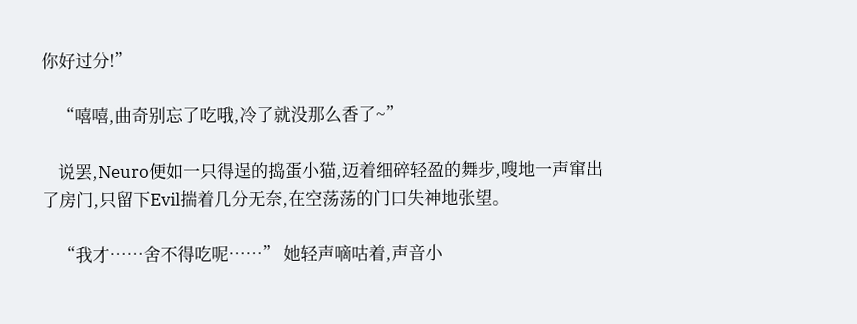你好过分!”

    “嘻嘻,曲奇别忘了吃哦,冷了就没那么香了~”

    说罢,Neuro便如一只得逞的捣蛋小猫,迈着细碎轻盈的舞步,嗖地一声窜出了房门,只留下Evil揣着几分无奈,在空荡荡的门口失神地张望。

    “我才……舍不得吃呢……” 她轻声嘀咕着,声音小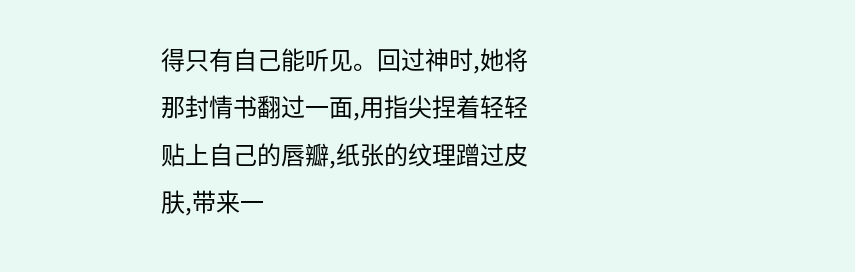得只有自己能听见。回过神时,她将那封情书翻过一面,用指尖捏着轻轻贴上自己的唇瓣,纸张的纹理蹭过皮肤,带来一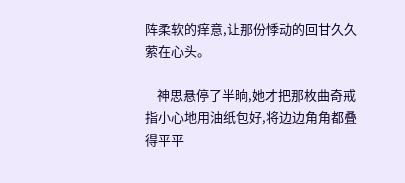阵柔软的痒意,让那份悸动的回甘久久萦在心头。

    神思悬停了半晌,她才把那枚曲奇戒指小心地用油纸包好,将边边角角都叠得平平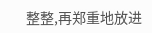整整,再郑重地放进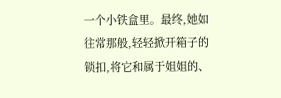一个小铁盒里。最终,她如往常那般,轻轻掀开箱子的锁扣,将它和属于姐姐的、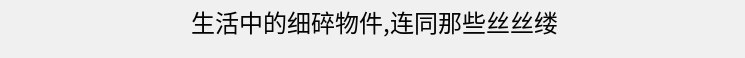生活中的细碎物件,连同那些丝丝缕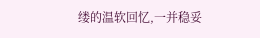缕的温软回忆,一并稳妥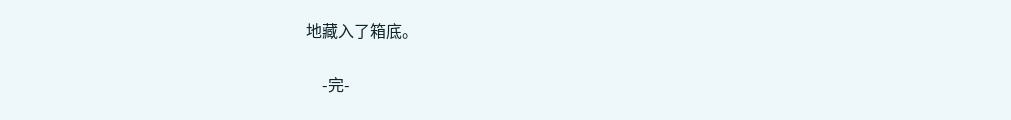地藏入了箱底。

    -完-